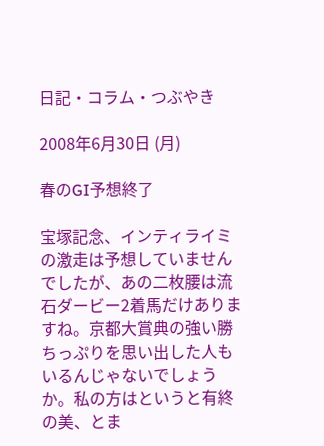日記・コラム・つぶやき

2008年6月30日 (月)

春のGI予想終了

宝塚記念、インティライミの激走は予想していませんでしたが、あの二枚腰は流石ダービー2着馬だけありますね。京都大賞典の強い勝ちっぷりを思い出した人もいるんじゃないでしょうか。私の方はというと有終の美、とま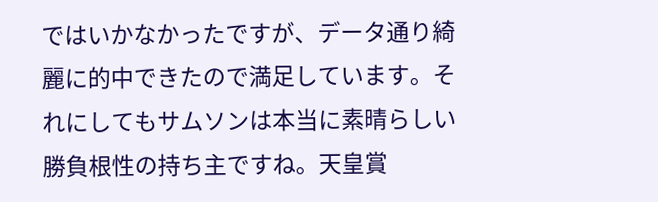ではいかなかったですが、データ通り綺麗に的中できたので満足しています。それにしてもサムソンは本当に素晴らしい勝負根性の持ち主ですね。天皇賞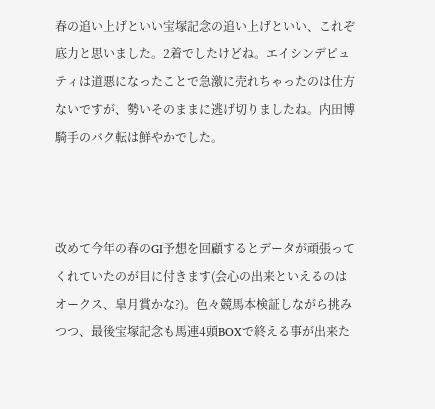春の追い上げといい宝塚記念の追い上げといい、これぞ底力と思いました。2着でしたけどね。エイシンデピュティは道悪になったことで急激に売れちゃったのは仕方ないですが、勢いそのままに逃げ切りましたね。内田博騎手のバク転は鮮やかでした。



改めて今年の春のGⅠ予想を回顧するとデータが頑張ってくれていたのが目に付きます(会心の出来といえるのはオークス、皐月賞かな?)。色々競馬本検証しながら挑みつつ、最後宝塚記念も馬連4頭BOXで終える事が出来た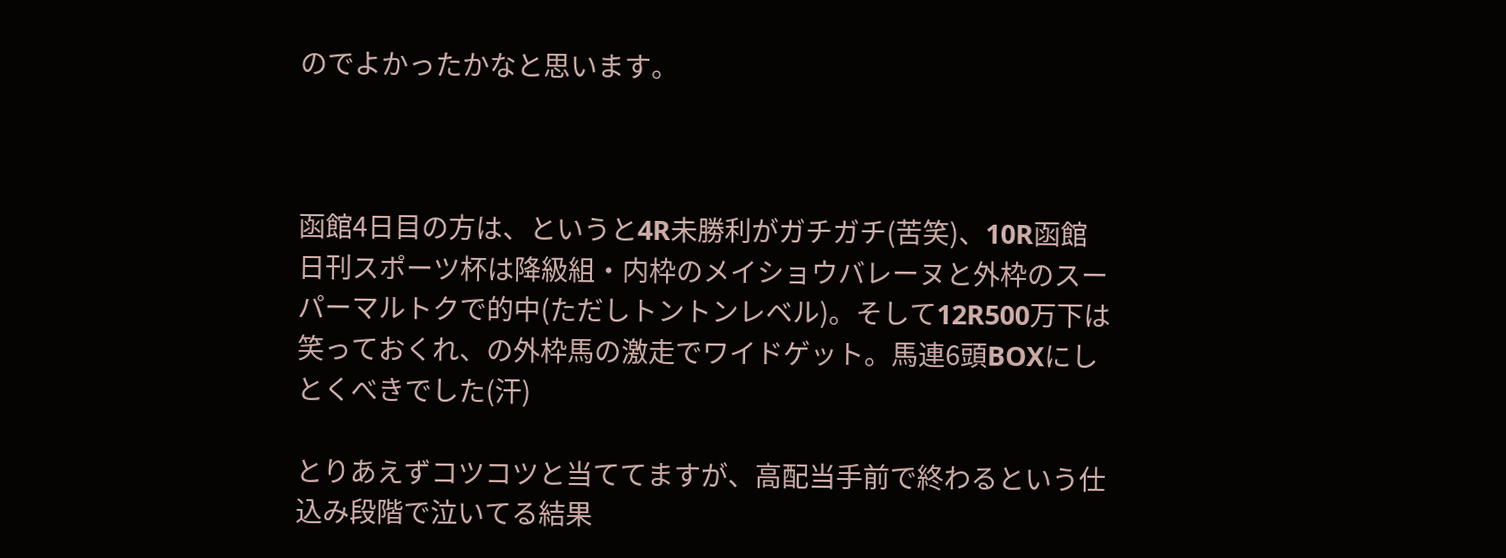のでよかったかなと思います。



函館4日目の方は、というと4R未勝利がガチガチ(苦笑)、10R函館日刊スポーツ杯は降級組・内枠のメイショウバレーヌと外枠のスーパーマルトクで的中(ただしトントンレベル)。そして12R500万下は笑っておくれ、の外枠馬の激走でワイドゲット。馬連6頭BOXにしとくべきでした(汗)

とりあえずコツコツと当ててますが、高配当手前で終わるという仕込み段階で泣いてる結果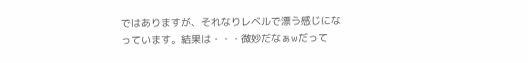ではありますが、それなりレベルで漂う感じになっています。結果は・・・微妙だなぁwだって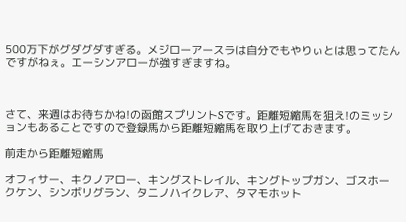500万下がグダグダすぎる。メジローアースラは自分でもやりぃとは思ってたんですがねぇ。エーシンアローが強すぎますね。



さて、来週はお待ちかね!の函館スプリントSです。距離短縮馬を狙え!のミッションもあることですので登録馬から距離短縮馬を取り上げておきます。

前走から距離短縮馬

オフィサー、キクノアロー、キングストレイル、キングトップガン、ゴスホークケン、シンボリグラン、タニノハイクレア、タマモホット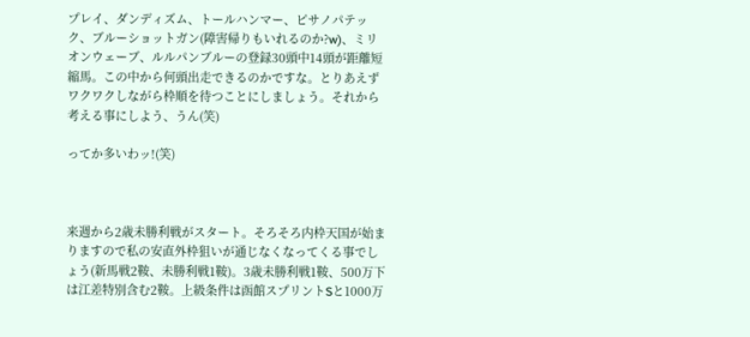プレイ、ダンディズム、トールハンマー、ピサノパテック、ブルーショットガン(障害帰りもいれるのか?w)、ミリオンウェーブ、ルルパンブルーの登録30頭中14頭が距離短縮馬。この中から何頭出走できるのかですな。とりあえずワクワクしながら枠順を待つことにしましょう。それから考える事にしよう、うん(笑)

ってか多いわッ!(笑)



来週から2歳未勝利戦がスタート。そろそろ内枠天国が始まりますので私の安直外枠狙いが通じなくなってくる事でしょう(新馬戦2鞍、未勝利戦1鞍)。3歳未勝利戦1鞍、500万下は江差特別含む2鞍。上級条件は函館スプリントSと1000万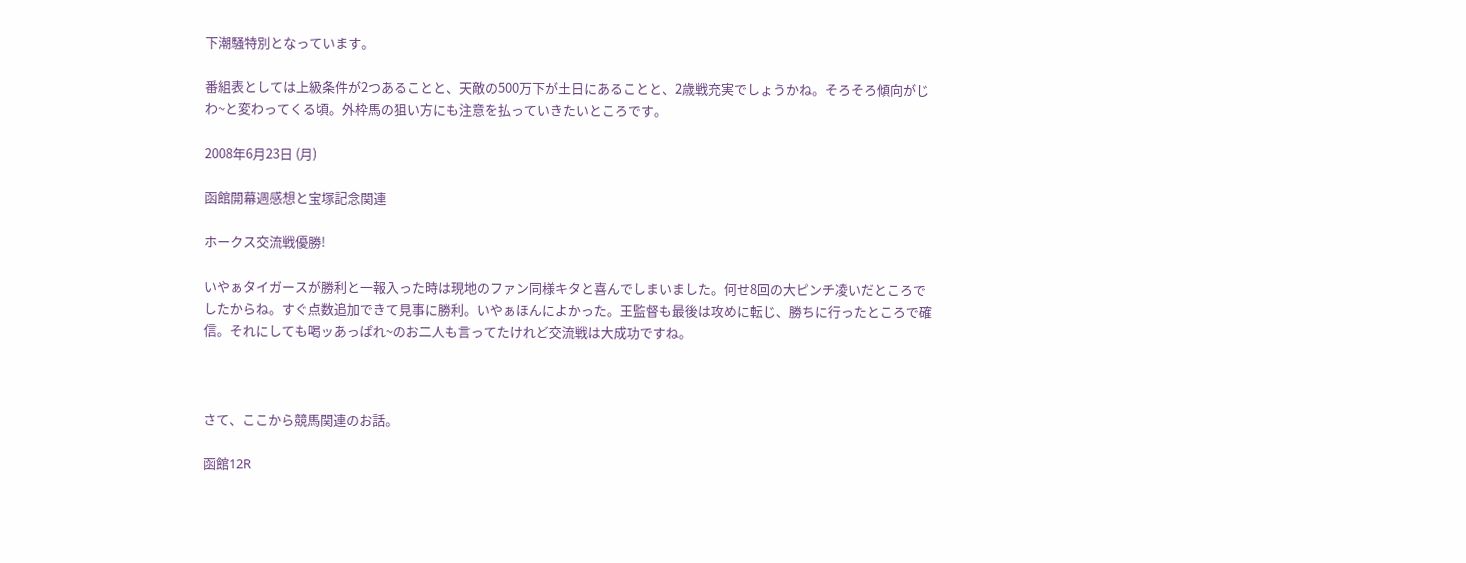下潮騒特別となっています。

番組表としては上級条件が2つあることと、天敵の500万下が土日にあることと、2歳戦充実でしょうかね。そろそろ傾向がじわ~と変わってくる頃。外枠馬の狙い方にも注意を払っていきたいところです。

2008年6月23日 (月)

函館開幕週感想と宝塚記念関連

ホークス交流戦優勝!

いやぁタイガースが勝利と一報入った時は現地のファン同様キタと喜んでしまいました。何せ8回の大ピンチ凌いだところでしたからね。すぐ点数追加できて見事に勝利。いやぁほんによかった。王監督も最後は攻めに転じ、勝ちに行ったところで確信。それにしても喝ッあっぱれ~のお二人も言ってたけれど交流戦は大成功ですね。



さて、ここから競馬関連のお話。

函館12R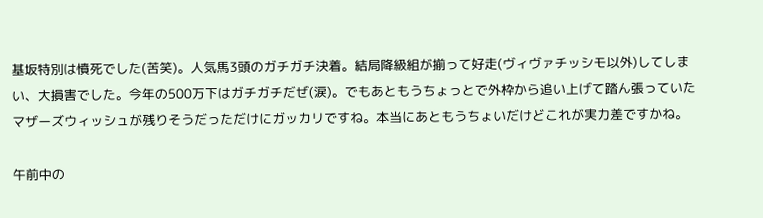基坂特別は憤死でした(苦笑)。人気馬3頭のガチガチ決着。結局降級組が揃って好走(ヴィヴァチッシモ以外)してしまい、大損害でした。今年の500万下はガチガチだぜ(涙)。でもあともうちょっとで外枠から追い上げて踏ん張っていたマザーズウィッシュが残りそうだっただけにガッカリですね。本当にあともうちょいだけどこれが実力差ですかね。

午前中の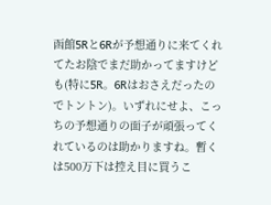函館5Rと6Rが予想通りに来てくれてたお陰でまだ助かってますけども(特に5R。6Rはおさえだったのでトントン)。いずれにせよ、こっちの予想通りの面子が頑張ってくれているのは助かりますね。暫くは500万下は控え目に買うこ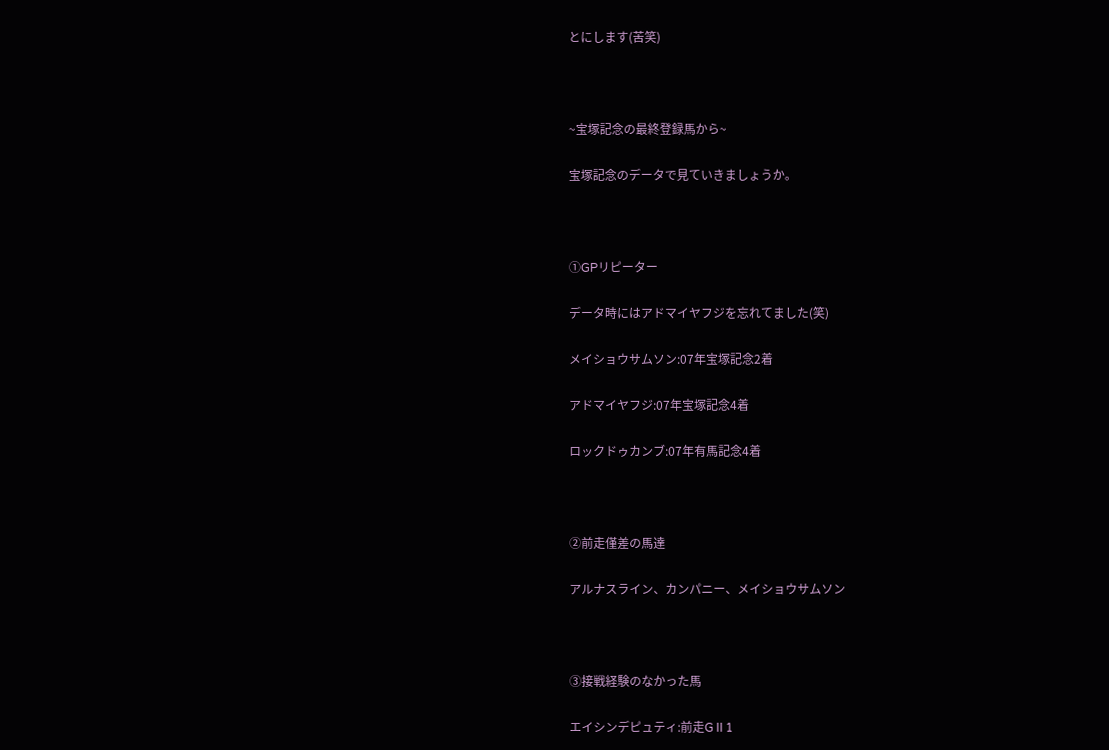とにします(苦笑)



~宝塚記念の最終登録馬から~

宝塚記念のデータで見ていきましょうか。



①GPリピーター

データ時にはアドマイヤフジを忘れてました(笑)

メイショウサムソン:07年宝塚記念2着

アドマイヤフジ:07年宝塚記念4着

ロックドゥカンブ:07年有馬記念4着



②前走僅差の馬達

アルナスライン、カンパニー、メイショウサムソン



③接戦経験のなかった馬

エイシンデピュティ:前走GⅡ1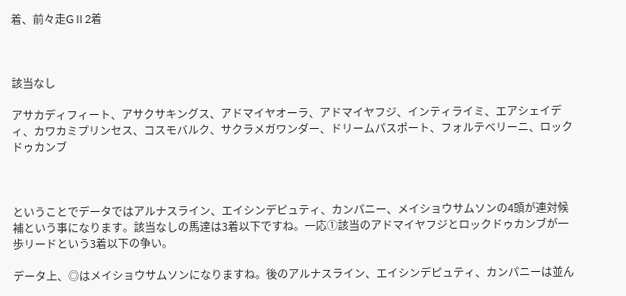着、前々走GⅡ2着



該当なし

アサカディフィート、アサクサキングス、アドマイヤオーラ、アドマイヤフジ、インティライミ、エアシェイディ、カワカミプリンセス、コスモバルク、サクラメガワンダー、ドリームパスポート、フォルテベリーニ、ロックドゥカンブ



ということでデータではアルナスライン、エイシンデピュティ、カンパニー、メイショウサムソンの4頭が連対候補という事になります。該当なしの馬達は3着以下ですね。一応①該当のアドマイヤフジとロックドゥカンブが一歩リードという3着以下の争い。

データ上、◎はメイショウサムソンになりますね。後のアルナスライン、エイシンデピュティ、カンパニーは並ん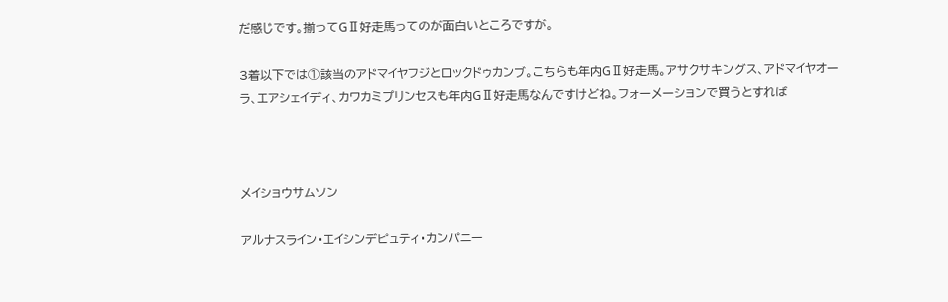だ感じです。揃ってGⅡ好走馬ってのが面白いところですが。

3着以下では①該当のアドマイヤフジとロックドゥカンブ。こちらも年内GⅡ好走馬。アサクサキングス、アドマイヤオーラ、エアシェイディ、カワカミプリンセスも年内GⅡ好走馬なんですけどね。フォーメーションで買うとすれば



メイショウサムソン

アルナスライン・エイシンデピュティ・カンパニー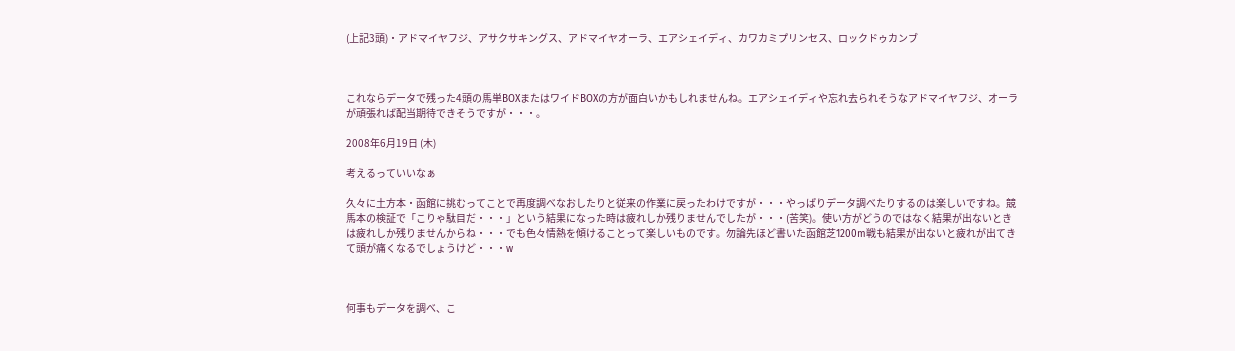(上記3頭)・アドマイヤフジ、アサクサキングス、アドマイヤオーラ、エアシェイディ、カワカミプリンセス、ロックドゥカンブ



これならデータで残った4頭の馬単BOXまたはワイドBOXの方が面白いかもしれませんね。エアシェイディや忘れ去られそうなアドマイヤフジ、オーラが頑張れば配当期待できそうですが・・・。

2008年6月19日 (木)

考えるっていいなぁ

久々に土方本・函館に挑むってことで再度調べなおしたりと従来の作業に戻ったわけですが・・・やっぱりデータ調べたりするのは楽しいですね。競馬本の検証で「こりゃ駄目だ・・・」という結果になった時は疲れしか残りませんでしたが・・・(苦笑)。使い方がどうのではなく結果が出ないときは疲れしか残りませんからね・・・でも色々情熱を傾けることって楽しいものです。勿論先ほど書いた函館芝1200m戦も結果が出ないと疲れが出てきて頭が痛くなるでしょうけど・・・w



何事もデータを調べ、こ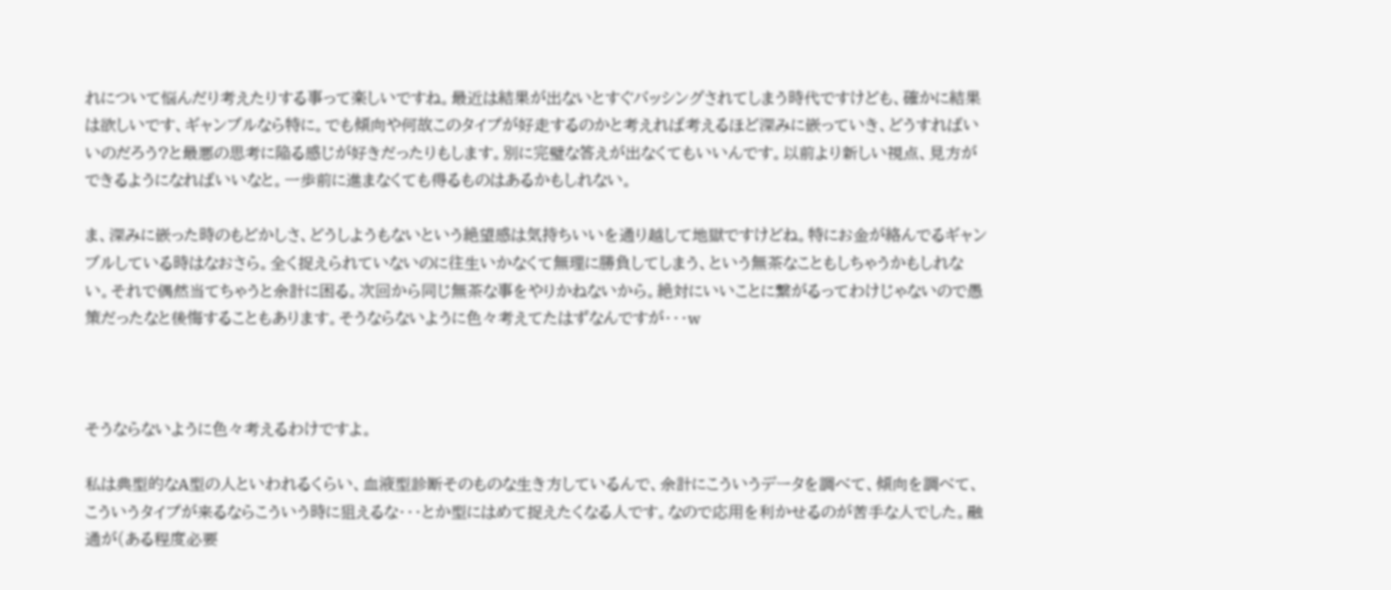れについて悩んだり考えたりする事って楽しいですね。最近は結果が出ないとすぐバッシングされてしまう時代ですけども、確かに結果は欲しいです、ギャンブルなら特に。でも傾向や何故このタイプが好走するのかと考えれば考えるほど深みに嵌っていき、どうすればいいのだろう?と最悪の思考に陥る感じが好きだったりもします。別に完璧な答えが出なくてもいいんです。以前より新しい視点、見方ができるようになればいいなと。一歩前に進まなくても得るものはあるかもしれない。

ま、深みに嵌った時のもどかしさ、どうしようもないという絶望感は気持ちいいを通り越して地獄ですけどね。特にお金が絡んでるギャンブルしている時はなおさら。全く捉えられていないのに往生いかなくて無理に勝負してしまう、という無茶なこともしちゃうかもしれない。それで偶然当てちゃうと余計に困る。次回から同じ無茶な事をやりかねないから。絶対にいいことに繋がるってわけじゃないので愚策だったなと後悔することもあります。そうならないように色々考えてたはずなんですが・・・w



そうならないように色々考えるわけですよ。

私は典型的なA型の人といわれるくらい、血液型診断そのものな生き方しているんで、余計にこういうデータを調べて、傾向を調べて、こういうタイプが来るならこういう時に狙えるな・・・とか型にはめて捉えたくなる人です。なので応用を利かせるのが苦手な人でした。融通が(ある程度必要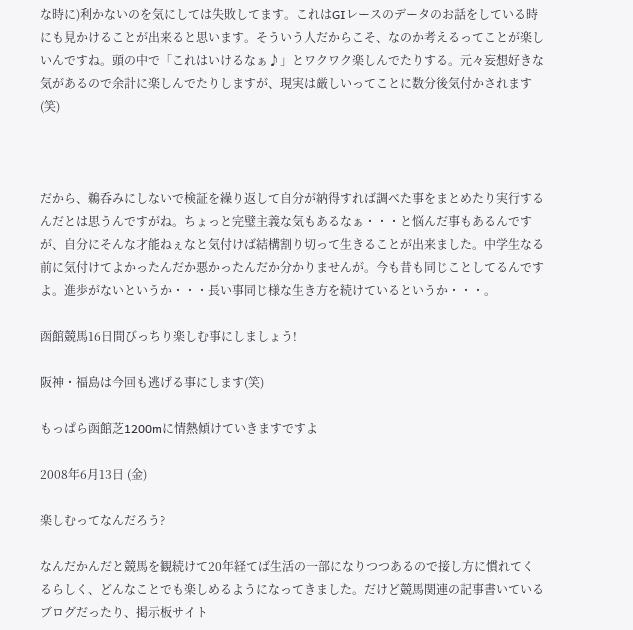な時に)利かないのを気にしては失敗してます。これはGⅠレースのデータのお話をしている時にも見かけることが出来ると思います。そういう人だからこそ、なのか考えるってことが楽しいんですね。頭の中で「これはいけるなぁ♪」とワクワク楽しんでたりする。元々妄想好きな気があるので余計に楽しんでたりしますが、現実は厳しいってことに数分後気付かされます(笑)



だから、鵜呑みにしないで検証を繰り返して自分が納得すれば調べた事をまとめたり実行するんだとは思うんですがね。ちょっと完璧主義な気もあるなぁ・・・と悩んだ事もあるんですが、自分にそんな才能ねぇなと気付けば結構割り切って生きることが出来ました。中学生なる前に気付けてよかったんだか悪かったんだか分かりませんが。今も昔も同じことしてるんですよ。進歩がないというか・・・長い事同じ様な生き方を続けているというか・・・。

函館競馬16日間びっちり楽しむ事にしましょう!

阪神・福島は今回も逃げる事にします(笑)

もっぱら函館芝1200mに情熱傾けていきますですよ

2008年6月13日 (金)

楽しむってなんだろう?

なんだかんだと競馬を観続けて20年経てば生活の一部になりつつあるので接し方に慣れてくるらしく、どんなことでも楽しめるようになってきました。だけど競馬関連の記事書いているブログだったり、掲示板サイト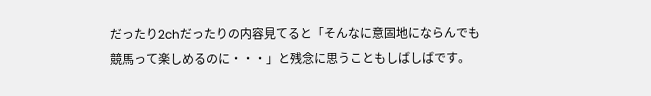だったり2chだったりの内容見てると「そんなに意固地にならんでも競馬って楽しめるのに・・・」と残念に思うこともしばしばです。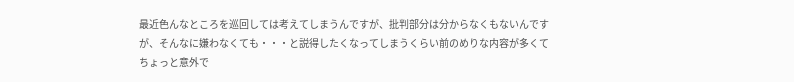最近色んなところを巡回しては考えてしまうんですが、批判部分は分からなくもないんですが、そんなに嫌わなくても・・・と説得したくなってしまうくらい前のめりな内容が多くてちょっと意外で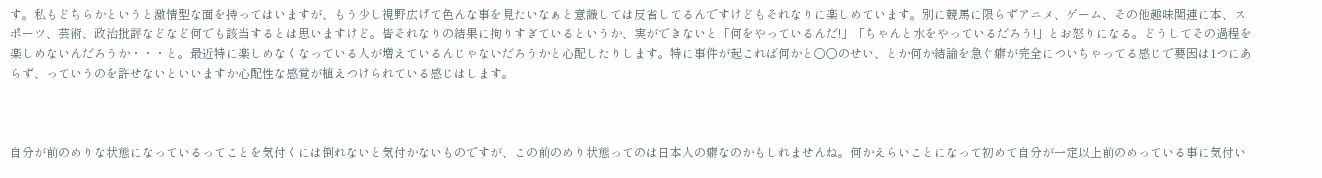す。私もどちらかというと激情型な面を持ってはいますが、もう少し視野広げて色んな事を見たいなぁと意識しては反省してるんですけどもそれなりに楽しめています。別に競馬に限らずアニメ、ゲーム、その他趣味関連に本、スポーツ、芸術、政治批評などなど何でも該当するとは思いますけど。皆それなりの結果に拘りすぎているというか、実ができないと「何をやっているんだ!」「ちゃんと水をやっているだろう!」とお怒りになる。どうしてその過程を楽しめないんだろうか・・・と。最近特に楽しめなくなっている人が増えているんじゃないだろうかと心配したりします。特に事件が起これば何かと○○のせい、とか何か結論を急ぐ癖が完全についちゃってる感じで要因は1つにあらず、っていうのを許せないといいますか心配性な感覚が植えつけられている感じはします。



自分が前のめりな状態になっているってことを気付くには倒れないと気付かないものですが、この前のめり状態ってのは日本人の癖なのかもしれませんね。何かえらいことになって初めて自分が一定以上前のめっている事に気付い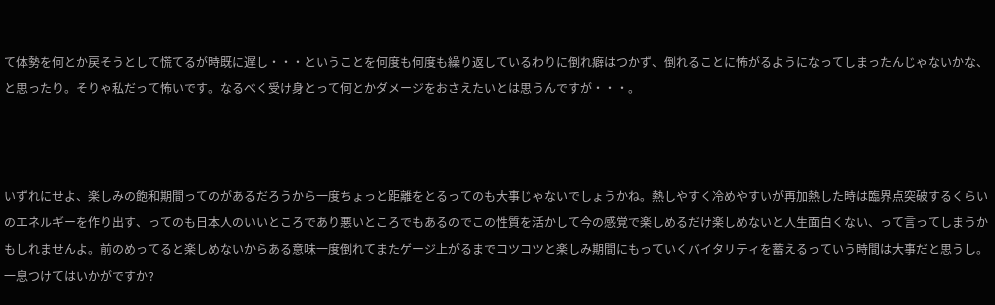て体勢を何とか戻そうとして慌てるが時既に遅し・・・ということを何度も何度も繰り返しているわりに倒れ癖はつかず、倒れることに怖がるようになってしまったんじゃないかな、と思ったり。そりゃ私だって怖いです。なるべく受け身とって何とかダメージをおさえたいとは思うんですが・・・。



いずれにせよ、楽しみの飽和期間ってのがあるだろうから一度ちょっと距離をとるってのも大事じゃないでしょうかね。熱しやすく冷めやすいが再加熱した時は臨界点突破するくらいのエネルギーを作り出す、ってのも日本人のいいところであり悪いところでもあるのでこの性質を活かして今の感覚で楽しめるだけ楽しめないと人生面白くない、って言ってしまうかもしれませんよ。前のめってると楽しめないからある意味一度倒れてまたゲージ上がるまでコツコツと楽しみ期間にもっていくバイタリティを蓄えるっていう時間は大事だと思うし。一息つけてはいかがですか?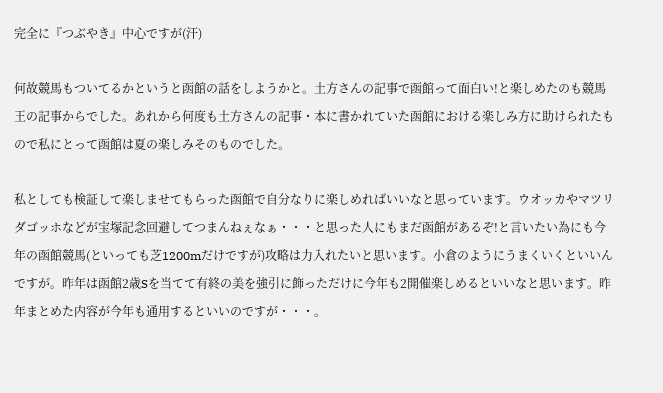完全に『つぶやき』中心ですが(汗)

何故競馬もついてるかというと函館の話をしようかと。土方さんの記事で函館って面白い!と楽しめたのも競馬王の記事からでした。あれから何度も土方さんの記事・本に書かれていた函館における楽しみ方に助けられたもので私にとって函館は夏の楽しみそのものでした。

私としても検証して楽しませてもらった函館で自分なりに楽しめればいいなと思っています。ウオッカやマツリダゴッホなどが宝塚記念回避してつまんねぇなぁ・・・と思った人にもまだ函館があるぞ!と言いたい為にも今年の函館競馬(といっても芝1200mだけですが)攻略は力入れたいと思います。小倉のようにうまくいくといいんですが。昨年は函館2歳Sを当てて有終の美を強引に飾っただけに今年も2開催楽しめるといいなと思います。昨年まとめた内容が今年も通用するといいのですが・・・。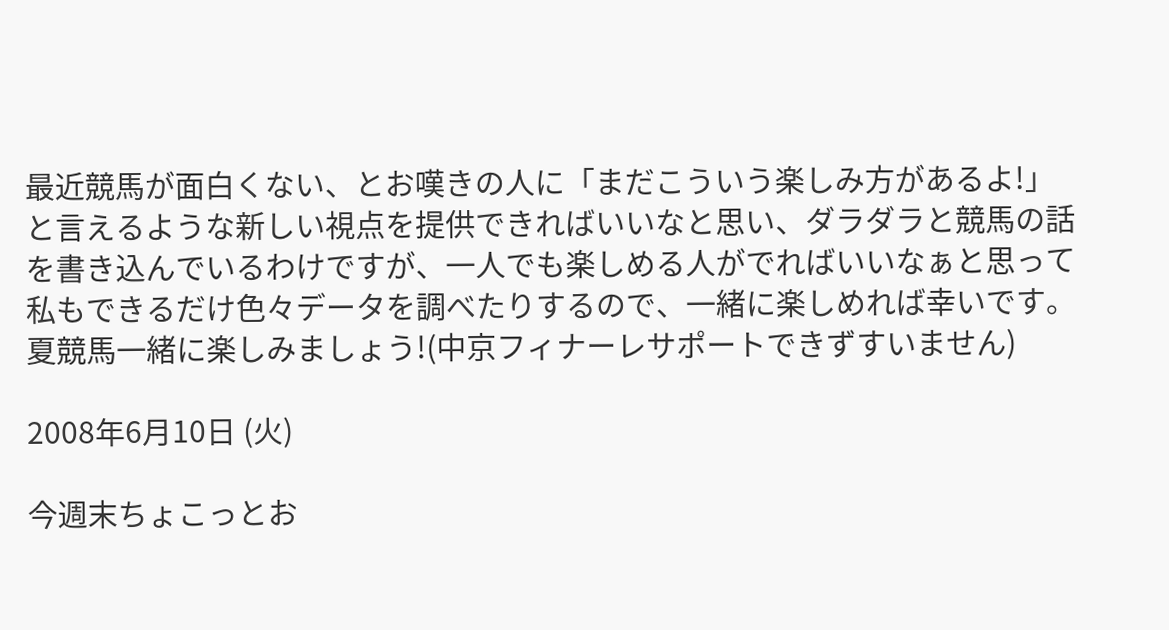最近競馬が面白くない、とお嘆きの人に「まだこういう楽しみ方があるよ!」と言えるような新しい視点を提供できればいいなと思い、ダラダラと競馬の話を書き込んでいるわけですが、一人でも楽しめる人がでればいいなぁと思って私もできるだけ色々データを調べたりするので、一緒に楽しめれば幸いです。夏競馬一緒に楽しみましょう!(中京フィナーレサポートできずすいません)

2008年6月10日 (火)

今週末ちょこっとお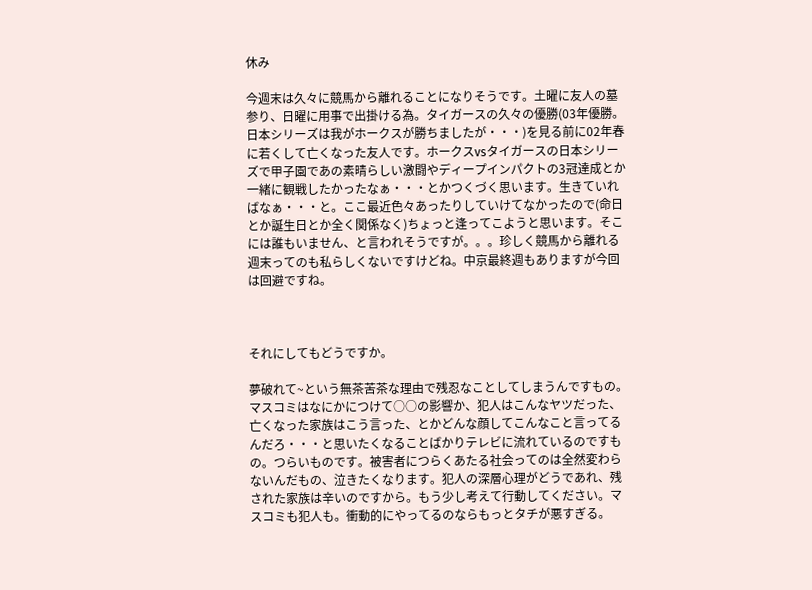休み

今週末は久々に競馬から離れることになりそうです。土曜に友人の墓参り、日曜に用事で出掛ける為。タイガースの久々の優勝(03年優勝。日本シリーズは我がホークスが勝ちましたが・・・)を見る前に02年春に若くして亡くなった友人です。ホークスvsタイガースの日本シリーズで甲子園であの素晴らしい激闘やディープインパクトの3冠達成とか一緒に観戦したかったなぁ・・・とかつくづく思います。生きていればなぁ・・・と。ここ最近色々あったりしていけてなかったので(命日とか誕生日とか全く関係なく)ちょっと逢ってこようと思います。そこには誰もいません、と言われそうですが。。。珍しく競馬から離れる週末ってのも私らしくないですけどね。中京最終週もありますが今回は回避ですね。



それにしてもどうですか。

夢破れて~という無茶苦茶な理由で残忍なことしてしまうんですもの。マスコミはなにかにつけて○○の影響か、犯人はこんなヤツだった、亡くなった家族はこう言った、とかどんな顔してこんなこと言ってるんだろ・・・と思いたくなることばかりテレビに流れているのですもの。つらいものです。被害者につらくあたる社会ってのは全然変わらないんだもの、泣きたくなります。犯人の深層心理がどうであれ、残された家族は辛いのですから。もう少し考えて行動してください。マスコミも犯人も。衝動的にやってるのならもっとタチが悪すぎる。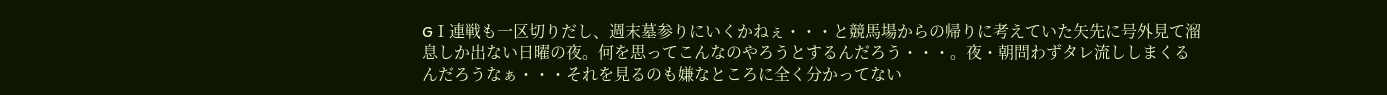GⅠ連戦も一区切りだし、週末墓参りにいくかねぇ・・・と競馬場からの帰りに考えていた矢先に号外見て溜息しか出ない日曜の夜。何を思ってこんなのやろうとするんだろう・・・。夜・朝問わずタレ流ししまくるんだろうなぁ・・・それを見るのも嫌なところに全く分かってない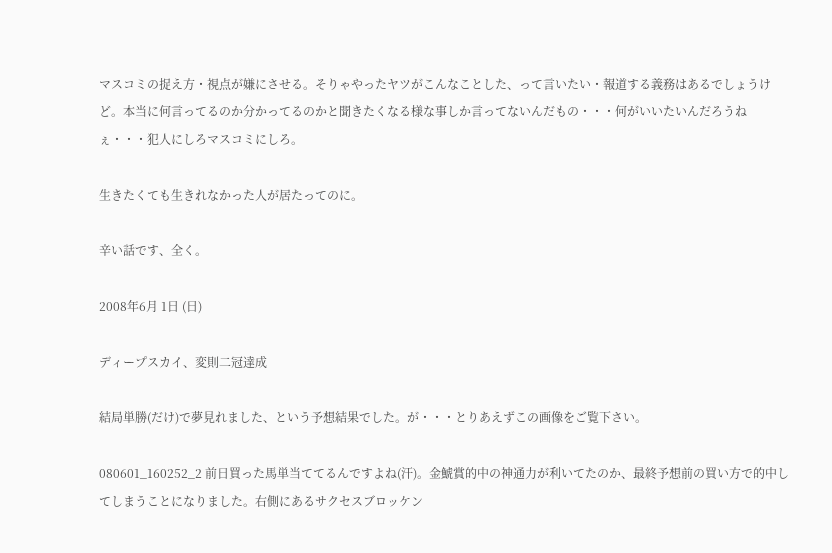マスコミの捉え方・視点が嫌にさせる。そりゃやったヤツがこんなことした、って言いたい・報道する義務はあるでしょうけど。本当に何言ってるのか分かってるのかと聞きたくなる様な事しか言ってないんだもの・・・何がいいたいんだろうねぇ・・・犯人にしろマスコミにしろ。

生きたくても生きれなかった人が居たってのに。

辛い話です、全く。

2008年6月 1日 (日)

ディープスカイ、変則二冠達成

結局単勝(だけ)で夢見れました、という予想結果でした。が・・・とりあえずこの画像をご覧下さい。

080601_160252_2 前日買った馬単当ててるんですよね(汗)。金鯱賞的中の神通力が利いてたのか、最終予想前の買い方で的中してしまうことになりました。右側にあるサクセスブロッケン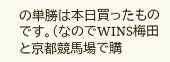の単勝は本日買ったものです。(なのでWINS梅田と京都競馬場で購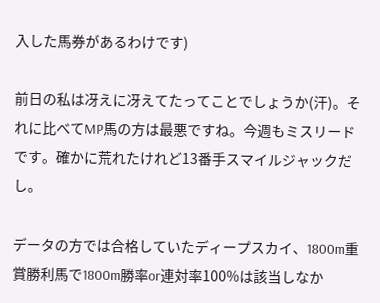入した馬券があるわけです)

前日の私は冴えに冴えてたってことでしょうか(汗)。それに比べてMP馬の方は最悪ですね。今週もミスリードです。確かに荒れたけれど13番手スマイルジャックだし。

データの方では合格していたディープスカイ、1800m重賞勝利馬で1800m勝率or連対率100%は該当しなか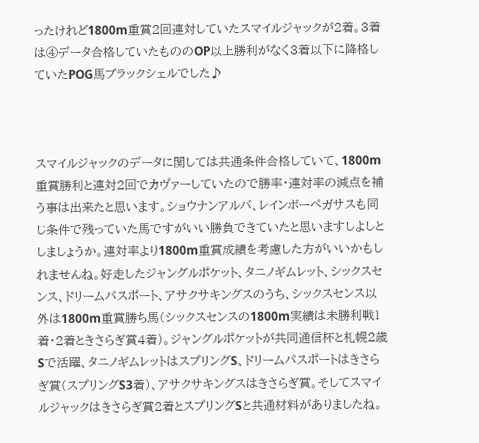ったけれど1800m重賞2回連対していたスマイルジャックが2着。3着は④データ合格していたもののOP以上勝利がなく3着以下に降格していたPOG馬ブラックシェルでした♪



スマイルジャックのデータに関しては共通条件合格していて、1800m重賞勝利と連対2回でカヴァーしていたので勝率・連対率の減点を補う事は出来たと思います。ショウナンアルバ、レインボーペガサスも同じ条件で残っていた馬ですがいい勝負できていたと思いますしよしとしましょうか。連対率より1800m重賞成績を考慮した方がいいかもしれませんね。好走したジャングルポケット、タニノギムレット、シックスセンス、ドリームパスポート、アサクサキングスのうち、シックスセンス以外は1800m重賞勝ち馬(シックスセンスの1800m実績は未勝利戦1着・2着ときさらぎ賞4着)。ジャングルポケットが共同通信杯と札幌2歳Sで活躍、タニノギムレットはスプリングS、ドリームパスポートはきさらぎ賞(スプリングS3着)、アサクサキングスはきさらぎ賞。そしてスマイルジャックはきさらぎ賞2着とスプリングSと共通材料がありましたね。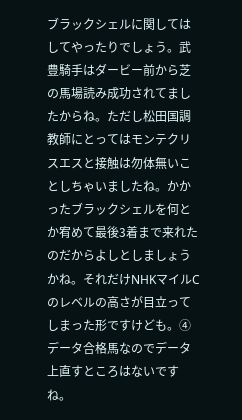ブラックシェルに関してはしてやったりでしょう。武豊騎手はダービー前から芝の馬場読み成功されてましたからね。ただし松田国調教師にとってはモンテクリスエスと接触は勿体無いことしちゃいましたね。かかったブラックシェルを何とか宥めて最後3着まで来れたのだからよしとしましょうかね。それだけNHKマイルCのレベルの高さが目立ってしまった形ですけども。④データ合格馬なのでデータ上直すところはないですね。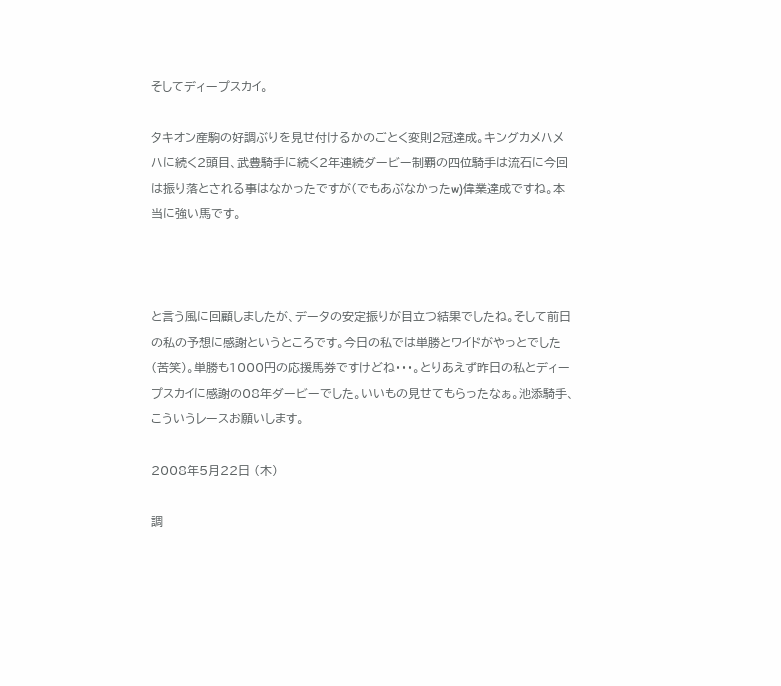そしてディープスカイ。

タキオン産駒の好調ぶりを見せ付けるかのごとく変則2冠達成。キングカメハメハに続く2頭目、武豊騎手に続く2年連続ダービー制覇の四位騎手は流石に今回は振り落とされる事はなかったですが(でもあぶなかったw)偉業達成ですね。本当に強い馬です。



と言う風に回顧しましたが、データの安定振りが目立つ結果でしたね。そして前日の私の予想に感謝というところです。今日の私では単勝とワイドがやっとでした(苦笑)。単勝も1000円の応援馬券ですけどね・・・。とりあえず昨日の私とディープスカイに感謝の08年ダービーでした。いいもの見せてもらったなぁ。池添騎手、こういうレースお願いします。

2008年5月22日 (木)

調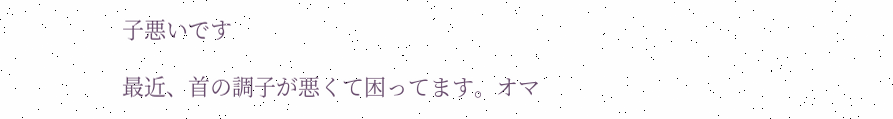子悪いです

最近、首の調子が悪くて困ってます。オマ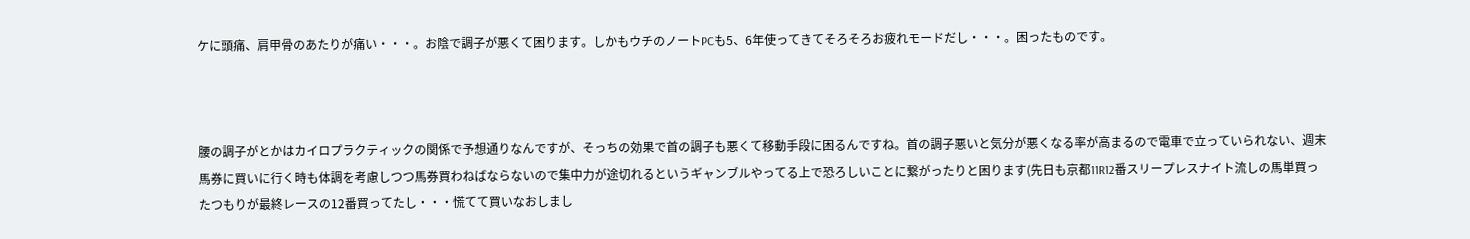ケに頭痛、肩甲骨のあたりが痛い・・・。お陰で調子が悪くて困ります。しかもウチのノートPCも5、6年使ってきてそろそろお疲れモードだし・・・。困ったものです。



腰の調子がとかはカイロプラクティックの関係で予想通りなんですが、そっちの効果で首の調子も悪くて移動手段に困るんですね。首の調子悪いと気分が悪くなる率が高まるので電車で立っていられない、週末馬券に買いに行く時も体調を考慮しつつ馬券買わねばならないので集中力が途切れるというギャンブルやってる上で恐ろしいことに繋がったりと困ります(先日も京都11R12番スリープレスナイト流しの馬単買ったつもりが最終レースの12番買ってたし・・・慌てて買いなおしまし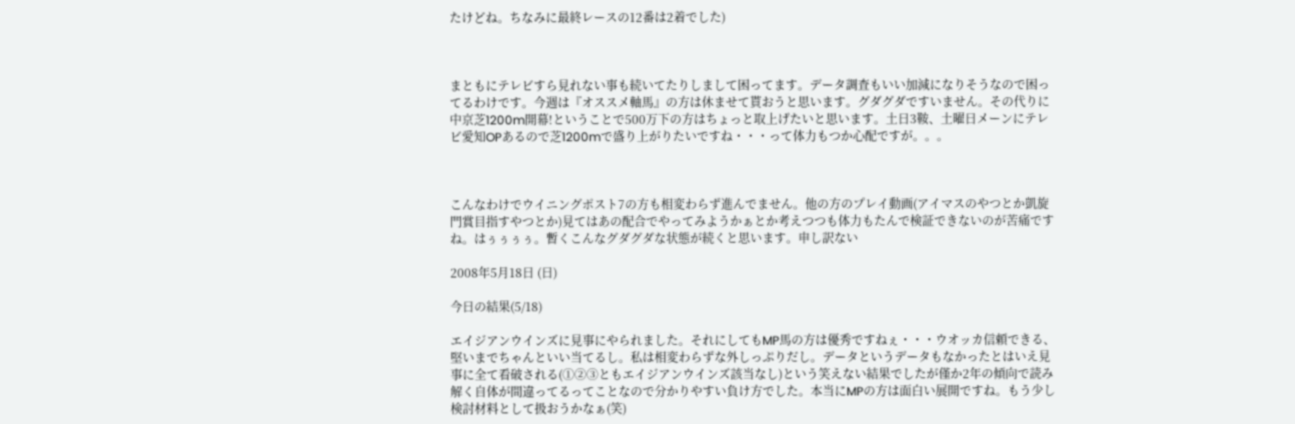たけどね。ちなみに最終レースの12番は2着でした)



まともにテレビすら見れない事も続いてたりしまして困ってます。データ調査もいい加減になりそうなので困ってるわけです。今週は『オススメ軸馬』の方は休ませて貰おうと思います。グダグダですいません。その代りに中京芝1200m開幕!ということで500万下の方はちょっと取上げたいと思います。土日3鞍、土曜日メーンにテレビ愛知OPあるので芝1200mで盛り上がりたいですね・・・って体力もつか心配ですが。。。



こんなわけでウイニングポスト7の方も相変わらず進んでません。他の方のプレイ動画(アイマスのやつとか凱旋門賞目指すやつとか)見てはあの配合でやってみようかぁとか考えつつも体力もたんで検証できないのが苦痛ですね。はぅぅぅぅ。暫くこんなグダグダな状態が続くと思います。申し訳ない

2008年5月18日 (日)

今日の結果(5/18)

エイジアンウインズに見事にやられました。それにしてもMP馬の方は優秀ですねぇ・・・ウオッカ信頼できる、堅いまでちゃんといい当てるし。私は相変わらずな外しっぷりだし。データというデータもなかったとはいえ見事に全て看破される(①②③ともエイジアンウインズ該当なし)という笑えない結果でしたが僅か2年の傾向で読み解く自体が間違ってるってことなので分かりやすい負け方でした。本当にMPの方は面白い展開ですね。もう少し検討材料として扱おうかなぁ(笑)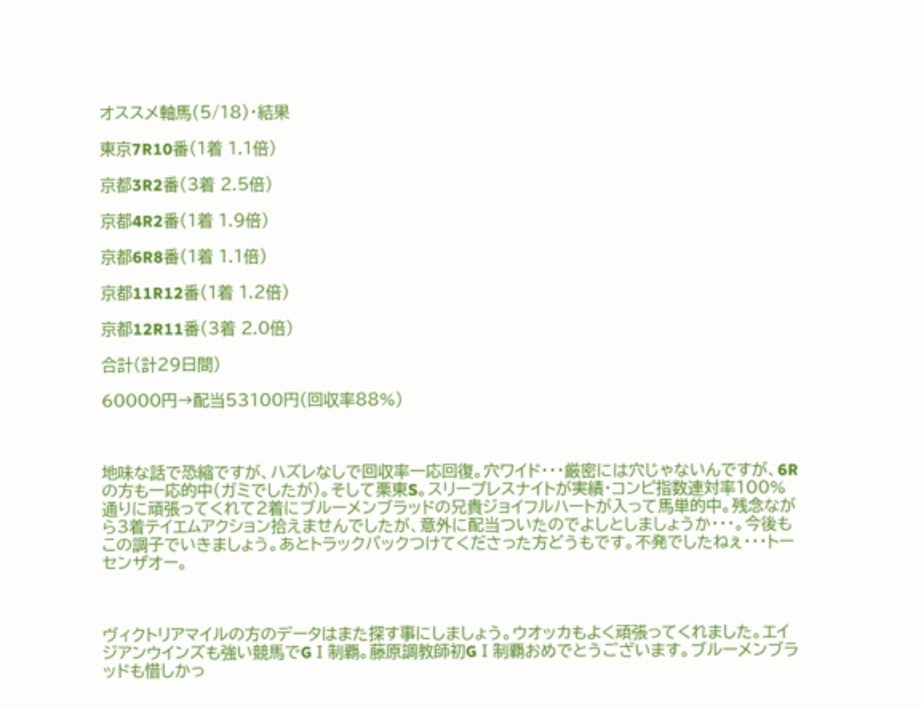オススメ軸馬(5/18)・結果

東京7R10番(1着 1.1倍)

京都3R2番(3着 2.5倍)

京都4R2番(1着 1.9倍)

京都6R8番(1着 1.1倍)

京都11R12番(1着 1.2倍)

京都12R11番(3着 2.0倍)

合計(計29日間)

60000円→配当53100円(回収率88%)



地味な話で恐縮ですが、ハズレなしで回収率一応回復。穴ワイド・・・厳密には穴じゃないんですが、6Rの方も一応的中(ガミでしたが)。そして栗東S。スリープレスナイトが実績・コンピ指数連対率100%通りに頑張ってくれて2着にブルーメンブラッドの兄貴ジョイフルハートが入って馬単的中。残念ながら3着テイエムアクション拾えませんでしたが、意外に配当ついたのでよしとしましょうか・・・。今後もこの調子でいきましょう。あとトラックバックつけてくださった方どうもです。不発でしたねぇ・・・トーセンザオー。



ヴィクトリアマイルの方のデータはまた探す事にしましょう。ウオッカもよく頑張ってくれました。エイジアンウインズも強い競馬でGⅠ制覇。藤原調教師初GⅠ制覇おめでとうございます。ブルーメンブラッドも惜しかっ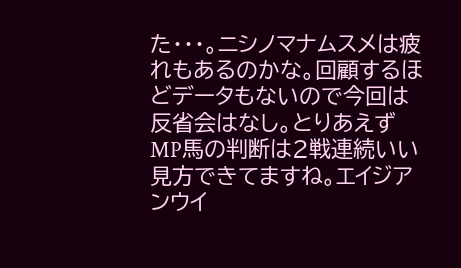た・・・。ニシノマナムスメは疲れもあるのかな。回顧するほどデータもないので今回は反省会はなし。とりあえずMP馬の判断は2戦連続いい見方できてますね。エイジアンウイ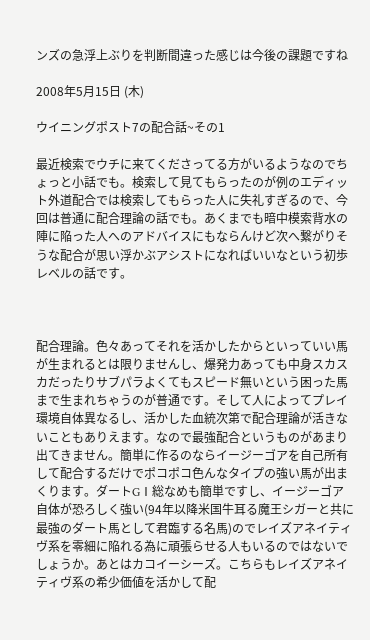ンズの急浮上ぶりを判断間違った感じは今後の課題ですね

2008年5月15日 (木)

ウイニングポスト7の配合話~その1

最近検索でウチに来てくださってる方がいるようなのでちょっと小話でも。検索して見てもらったのが例のエディット外道配合では検索してもらった人に失礼すぎるので、今回は普通に配合理論の話でも。あくまでも暗中模索背水の陣に陥った人へのアドバイスにもならんけど次へ繋がりそうな配合が思い浮かぶアシストになればいいなという初歩レベルの話です。



配合理論。色々あってそれを活かしたからといっていい馬が生まれるとは限りませんし、爆発力あっても中身スカスカだったりサブパラよくてもスピード無いという困った馬まで生まれちゃうのが普通です。そして人によってプレイ環境自体異なるし、活かした血統次第で配合理論が活きないこともありえます。なので最強配合というものがあまり出てきません。簡単に作るのならイージーゴアを自己所有して配合するだけでポコポコ色んなタイプの強い馬が出まくります。ダートGⅠ総なめも簡単ですし、イージーゴア自体が恐ろしく強い(94年以降米国牛耳る魔王シガーと共に最強のダート馬として君臨する名馬)のでレイズアネイティヴ系を零細に陥れる為に頑張らせる人もいるのではないでしょうか。あとはカコイーシーズ。こちらもレイズアネイティヴ系の希少価値を活かして配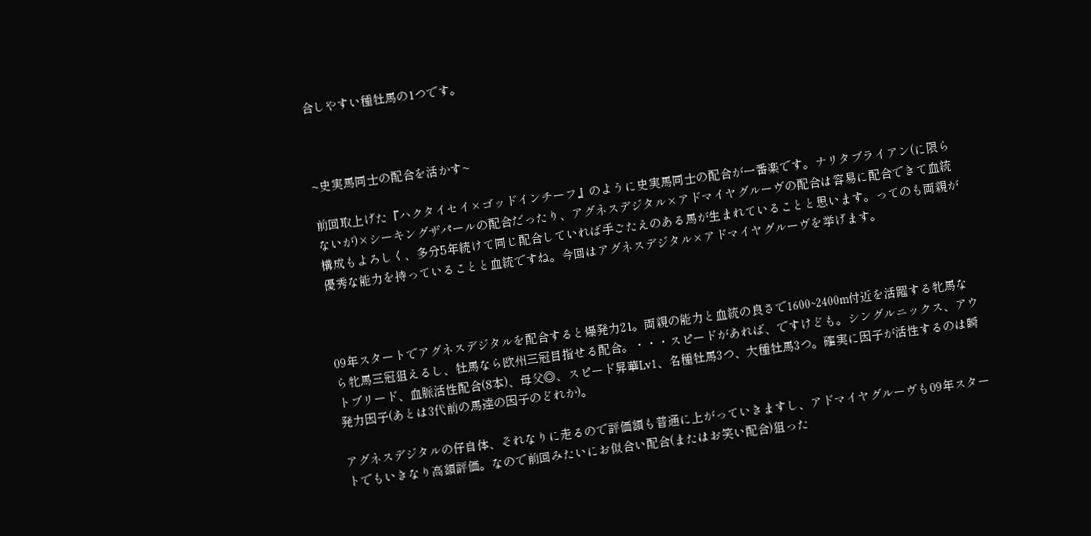合しやすい種牡馬の1つです。



~史実馬同士の配合を活かす~

前回取上げた『ハクタイセイ×ゴッドインチーフ』のように史実馬同士の配合が一番楽です。ナリタブライアン(に限らないが)×シーキングザパールの配合だったり、アグネスデジタル×アドマイヤグルーヴの配合は容易に配合できて血統構成もよろしく、多分5年続けて同じ配合していれば手ごたえのある馬が生まれていることと思います。ってのも両親が優秀な能力を持っていることと血統ですね。今回はアグネスデジタル×アドマイヤグルーヴを挙げます。



09年スタートでアグネスデジタルを配合すると爆発力21。両親の能力と血統の良さで1600~2400m付近を活躍する牝馬なら牝馬三冠狙えるし、牡馬なら欧州三冠目指せる配合。・・・スピードがあれば、ですけども。シングルニックス、アウトブリード、血脈活性配合(8本)、母父◎、スピード昇華Lv1、名種牡馬3つ、大種牡馬3つ。確実に因子が活性するのは瞬発力因子(あとは3代前の馬達の因子のどれか)。

アグネスデジタルの仔自体、それなりに走るので評価額も普通に上がっていきますし、アドマイヤグルーヴも09年スタートでもいきなり高額評価。なので前回みたいにお似合い配合(またはお笑い配合)狙った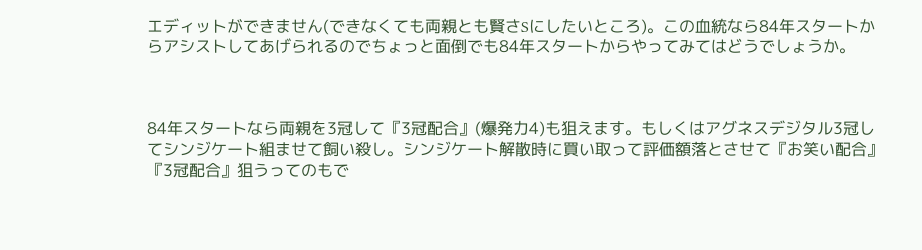エディットができません(できなくても両親とも賢さSにしたいところ)。この血統なら84年スタートからアシストしてあげられるのでちょっと面倒でも84年スタートからやってみてはどうでしょうか。



84年スタートなら両親を3冠して『3冠配合』(爆発力4)も狙えます。もしくはアグネスデジタル3冠してシンジケート組ませて飼い殺し。シンジケート解散時に買い取って評価額落とさせて『お笑い配合』『3冠配合』狙うってのもで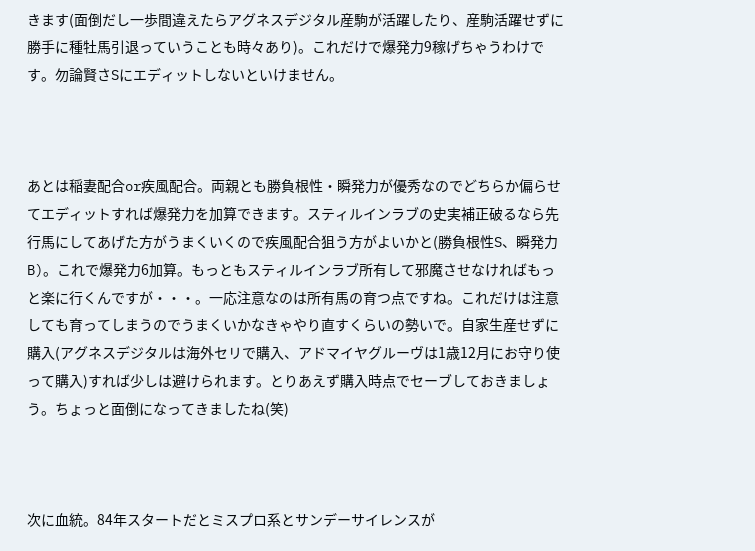きます(面倒だし一歩間違えたらアグネスデジタル産駒が活躍したり、産駒活躍せずに勝手に種牡馬引退っていうことも時々あり)。これだけで爆発力9稼げちゃうわけです。勿論賢さSにエディットしないといけません。



あとは稲妻配合or疾風配合。両親とも勝負根性・瞬発力が優秀なのでどちらか偏らせてエディットすれば爆発力を加算できます。スティルインラブの史実補正破るなら先行馬にしてあげた方がうまくいくので疾風配合狙う方がよいかと(勝負根性S、瞬発力B)。これで爆発力6加算。もっともスティルインラブ所有して邪魔させなければもっと楽に行くんですが・・・。一応注意なのは所有馬の育つ点ですね。これだけは注意しても育ってしまうのでうまくいかなきゃやり直すくらいの勢いで。自家生産せずに購入(アグネスデジタルは海外セリで購入、アドマイヤグルーヴは1歳12月にお守り使って購入)すれば少しは避けられます。とりあえず購入時点でセーブしておきましょう。ちょっと面倒になってきましたね(笑)



次に血統。84年スタートだとミスプロ系とサンデーサイレンスが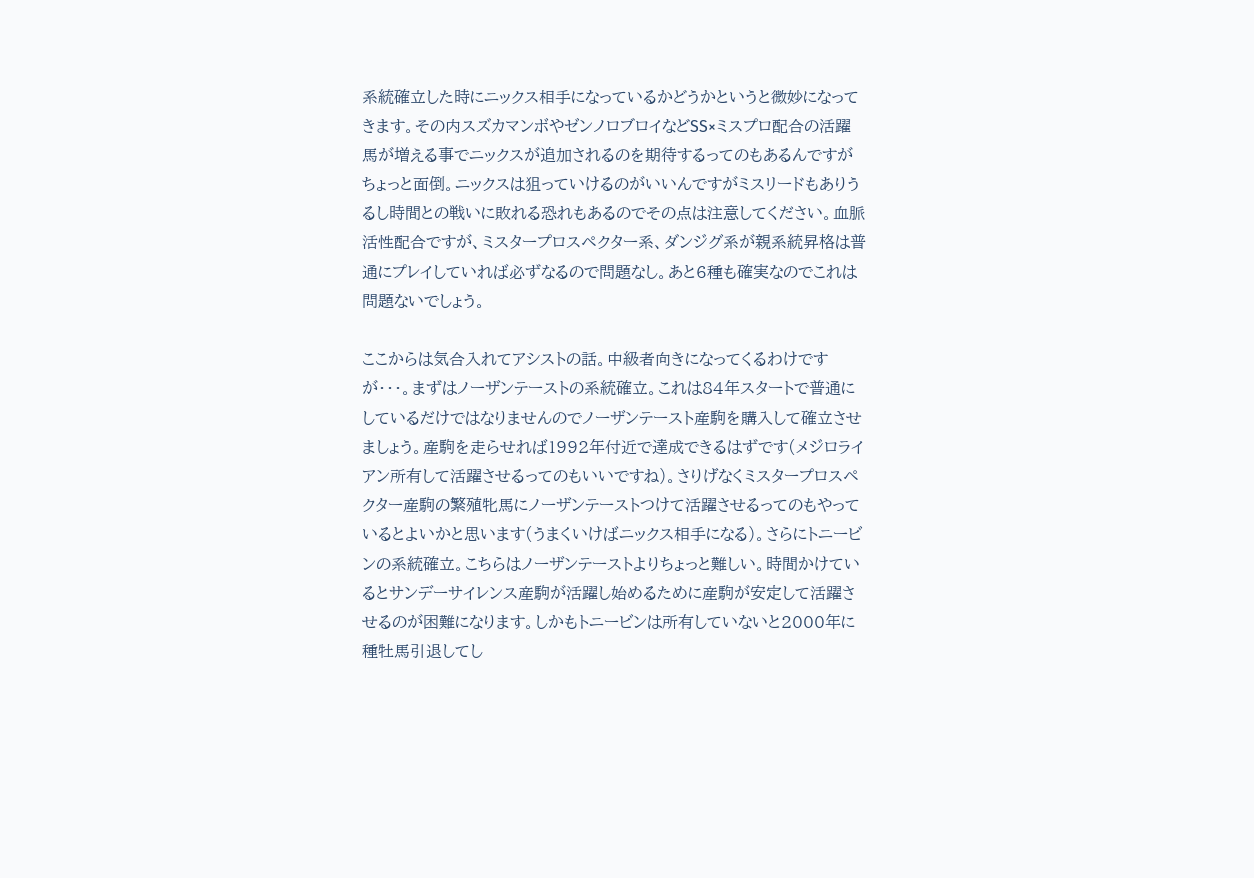系統確立した時にニックス相手になっているかどうかというと微妙になってきます。その内スズカマンボやゼンノロブロイなどSS×ミスプロ配合の活躍馬が増える事でニックスが追加されるのを期待するってのもあるんですがちょっと面倒。ニックスは狙っていけるのがいいんですがミスリードもありうるし時間との戦いに敗れる恐れもあるのでその点は注意してください。血脈活性配合ですが、ミスタープロスペクター系、ダンジグ系が親系統昇格は普通にプレイしていれば必ずなるので問題なし。あと6種も確実なのでこれは問題ないでしょう。

ここからは気合入れてアシストの話。中級者向きになってくるわけですが・・・。まずはノーザンテーストの系統確立。これは84年スタートで普通にしているだけではなりませんのでノーザンテースト産駒を購入して確立させましょう。産駒を走らせれば1992年付近で達成できるはずです(メジロライアン所有して活躍させるってのもいいですね)。さりげなくミスタープロスペクター産駒の繁殖牝馬にノーザンテーストつけて活躍させるってのもやっているとよいかと思います(うまくいけばニックス相手になる)。さらにトニービンの系統確立。こちらはノーザンテーストよりちょっと難しい。時間かけているとサンデーサイレンス産駒が活躍し始めるために産駒が安定して活躍させるのが困難になります。しかもトニービンは所有していないと2000年に種牡馬引退してし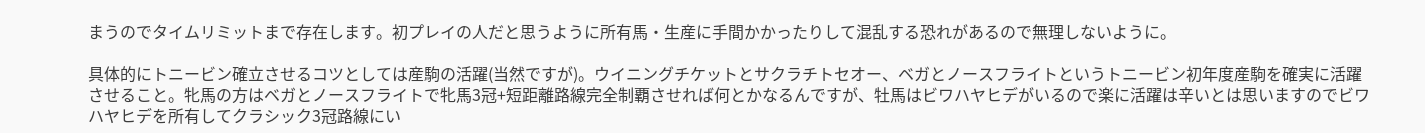まうのでタイムリミットまで存在します。初プレイの人だと思うように所有馬・生産に手間かかったりして混乱する恐れがあるので無理しないように。

具体的にトニービン確立させるコツとしては産駒の活躍(当然ですが)。ウイニングチケットとサクラチトセオー、ベガとノースフライトというトニービン初年度産駒を確実に活躍させること。牝馬の方はベガとノースフライトで牝馬3冠+短距離路線完全制覇させれば何とかなるんですが、牡馬はビワハヤヒデがいるので楽に活躍は辛いとは思いますのでビワハヤヒデを所有してクラシック3冠路線にい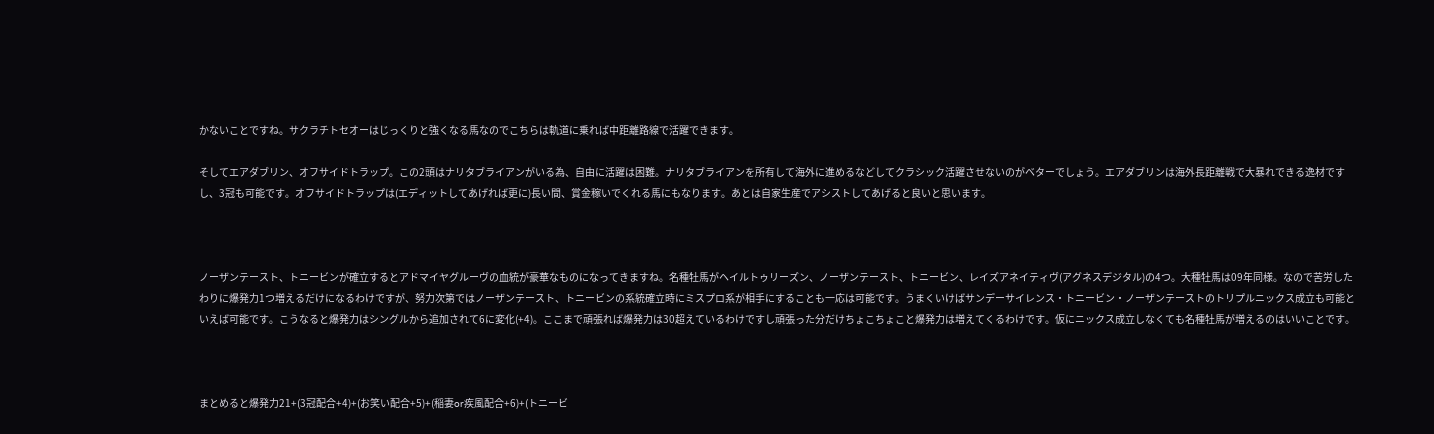かないことですね。サクラチトセオーはじっくりと強くなる馬なのでこちらは軌道に乗れば中距離路線で活躍できます。

そしてエアダブリン、オフサイドトラップ。この2頭はナリタブライアンがいる為、自由に活躍は困難。ナリタブライアンを所有して海外に進めるなどしてクラシック活躍させないのがベターでしょう。エアダブリンは海外長距離戦で大暴れできる逸材ですし、3冠も可能です。オフサイドトラップは(エディットしてあげれば更に)長い間、賞金稼いでくれる馬にもなります。あとは自家生産でアシストしてあげると良いと思います。



ノーザンテースト、トニービンが確立するとアドマイヤグルーヴの血統が豪華なものになってきますね。名種牡馬がヘイルトゥリーズン、ノーザンテースト、トニービン、レイズアネイティヴ(アグネスデジタル)の4つ。大種牡馬は09年同様。なので苦労したわりに爆発力1つ増えるだけになるわけですが、努力次第ではノーザンテースト、トニービンの系統確立時にミスプロ系が相手にすることも一応は可能です。うまくいけばサンデーサイレンス・トニービン・ノーザンテーストのトリプルニックス成立も可能といえば可能です。こうなると爆発力はシングルから追加されて6に変化(+4)。ここまで頑張れば爆発力は30超えているわけですし頑張った分だけちょこちょこと爆発力は増えてくるわけです。仮にニックス成立しなくても名種牡馬が増えるのはいいことです。



まとめると爆発力21+(3冠配合+4)+(お笑い配合+5)+(稲妻or疾風配合+6)+(トニービ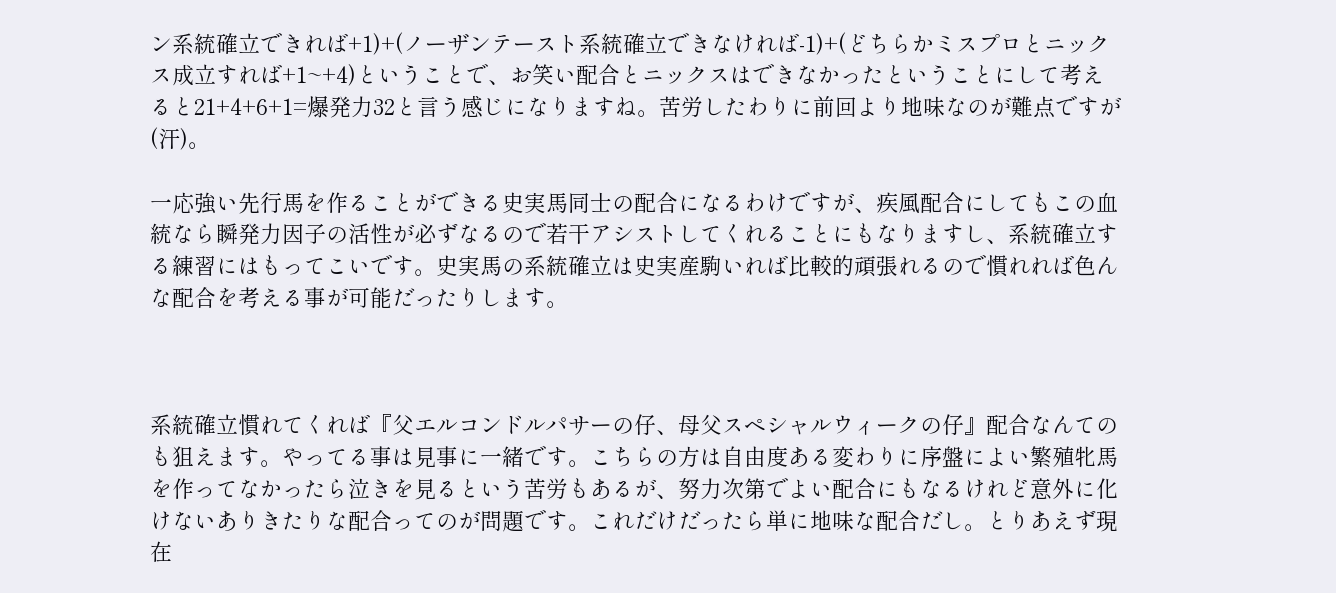ン系統確立できれば+1)+(ノーザンテースト系統確立できなければ-1)+(どちらかミスプロとニックス成立すれば+1~+4)ということで、お笑い配合とニックスはできなかったということにして考えると21+4+6+1=爆発力32と言う感じになりますね。苦労したわりに前回より地味なのが難点ですが(汗)。

一応強い先行馬を作ることができる史実馬同士の配合になるわけですが、疾風配合にしてもこの血統なら瞬発力因子の活性が必ずなるので若干アシストしてくれることにもなりますし、系統確立する練習にはもってこいです。史実馬の系統確立は史実産駒いれば比較的頑張れるので慣れれば色んな配合を考える事が可能だったりします。



系統確立慣れてくれば『父エルコンドルパサーの仔、母父スペシャルウィークの仔』配合なんてのも狙えます。やってる事は見事に一緒です。こちらの方は自由度ある変わりに序盤によい繁殖牝馬を作ってなかったら泣きを見るという苦労もあるが、努力次第でよい配合にもなるけれど意外に化けないありきたりな配合ってのが問題です。これだけだったら単に地味な配合だし。とりあえず現在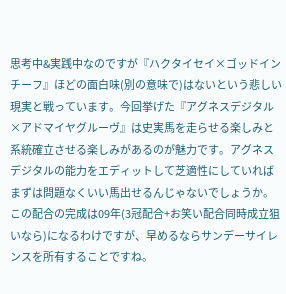思考中&実践中なのですが『ハクタイセイ×ゴッドインチーフ』ほどの面白味(別の意味で)はないという悲しい現実と戦っています。今回挙げた『アグネスデジタル×アドマイヤグルーヴ』は史実馬を走らせる楽しみと系統確立させる楽しみがあるのが魅力です。アグネスデジタルの能力をエディットして芝適性にしていればまずは問題なくいい馬出せるんじゃないでしょうか。この配合の完成は09年(3冠配合+お笑い配合同時成立狙いなら)になるわけですが、早めるならサンデーサイレンスを所有することですね。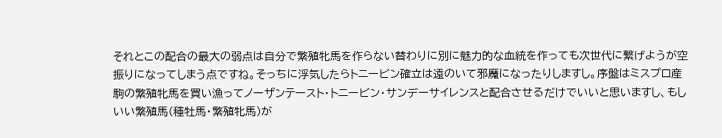それとこの配合の最大の弱点は自分で繁殖牝馬を作らない替わりに別に魅力的な血統を作っても次世代に繋げようが空振りになってしまう点ですね。そっちに浮気したらトニービン確立は遠のいて邪魔になったりしますし。序盤はミスプロ産駒の繁殖牝馬を買い漁ってノーザンテースト・トニービン・サンデーサイレンスと配合させるだけでいいと思いますし、もしいい繁殖馬(種牡馬・繁殖牝馬)が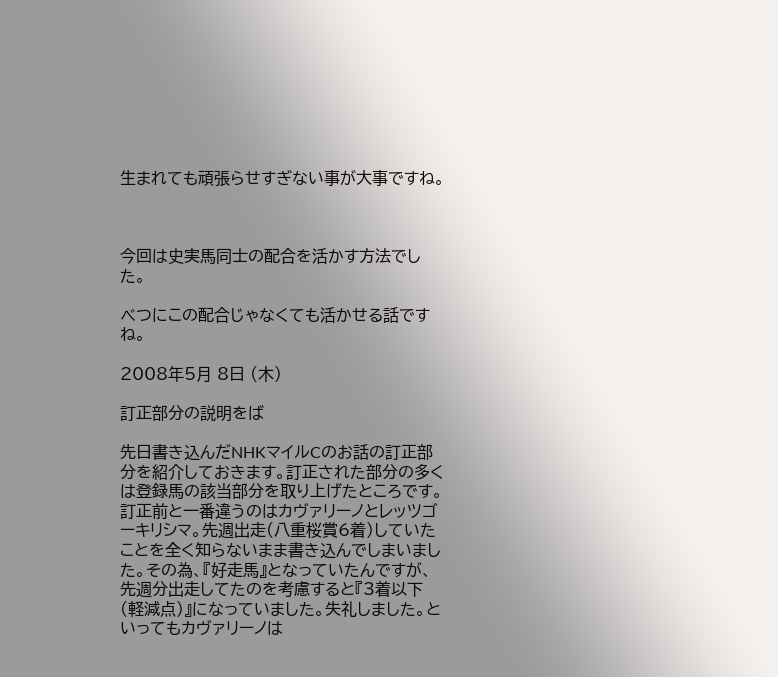生まれても頑張らせすぎない事が大事ですね。



今回は史実馬同士の配合を活かす方法でした。

べつにこの配合じゃなくても活かせる話ですね。

2008年5月 8日 (木)

訂正部分の説明をば

先日書き込んだNHKマイルCのお話の訂正部分を紹介しておきます。訂正された部分の多くは登録馬の該当部分を取り上げたところです。訂正前と一番違うのはカヴァリーノとレッツゴーキリシマ。先週出走(八重桜賞6着)していたことを全く知らないまま書き込んでしまいました。その為、『好走馬』となっていたんですが、先週分出走してたのを考慮すると『3着以下(軽減点)』になっていました。失礼しました。といってもカヴァリーノは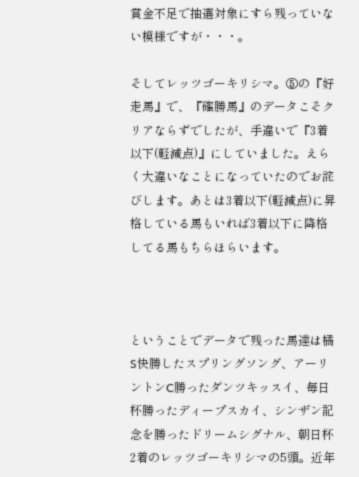賞金不足で抽選対象にすら残っていない模様ですが・・・。

そしてレッツゴーキリシマ。⑤の『好走馬』で、『確勝馬』のデータこそクリアならずでしたが、手違いで『3着以下(軽減点)』にしていました。えらく大違いなことになっていたのでお詫びします。あとは3着以下(軽減点)に昇格している馬もいれば3着以下に降格してる馬もちらほらいます。



ということでデータで残った馬達は橘S快勝したスプリングソング、アーリントンC勝ったダンツキッスイ、毎日杯勝ったディープスカイ、シンザン記念を勝ったドリームシグナル、朝日杯2着のレッツゴーキリシマの5頭。近年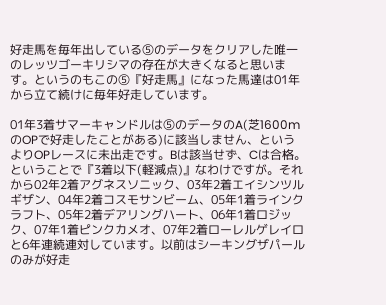好走馬を毎年出している⑤のデータをクリアした唯一のレッツゴーキリシマの存在が大きくなると思います。というのもこの⑤『好走馬』になった馬達は01年から立て続けに毎年好走しています。

01年3着サマーキャンドルは⑤のデータのA(芝1600mのOPで好走したことがある)に該当しません、というよりOPレースに未出走です。Bは該当せず、Cは合格。ということで『3着以下(軽減点)』なわけですが。それから02年2着アグネスソニック、03年2着エイシンツルギザン、04年2着コスモサンビーム、05年1着ラインクラフト、05年2着デアリングハート、06年1着ロジック、07年1着ピンクカメオ、07年2着ローレルゲレイロと6年連続連対しています。以前はシーキングザパールのみが好走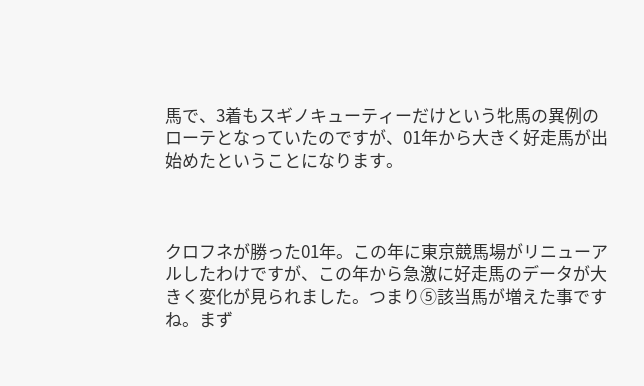馬で、3着もスギノキューティーだけという牝馬の異例のローテとなっていたのですが、01年から大きく好走馬が出始めたということになります。



クロフネが勝った01年。この年に東京競馬場がリニューアルしたわけですが、この年から急激に好走馬のデータが大きく変化が見られました。つまり⑤該当馬が増えた事ですね。まず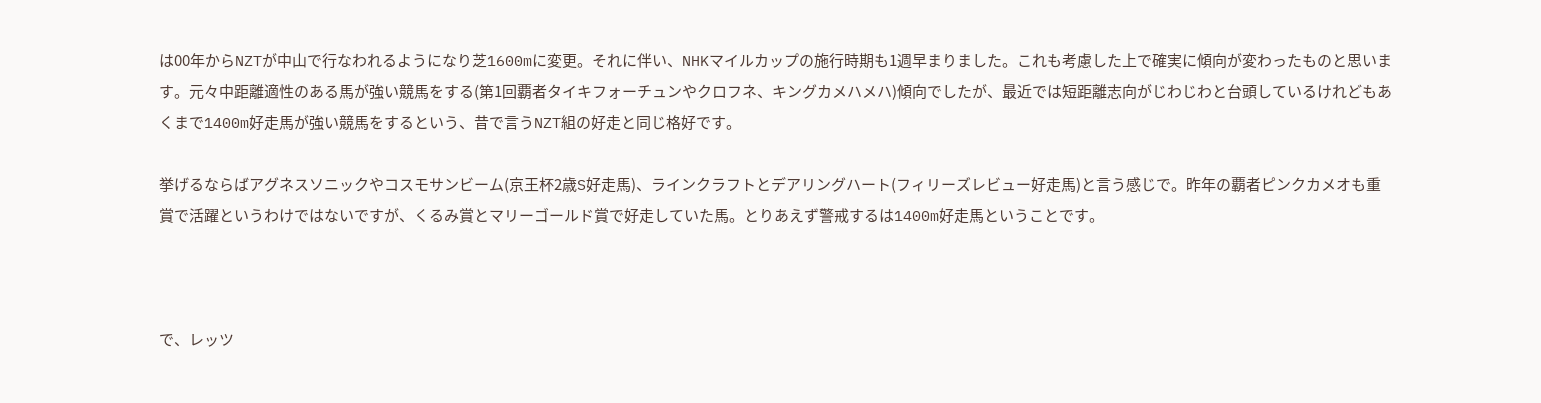は00年からNZTが中山で行なわれるようになり芝1600mに変更。それに伴い、NHKマイルカップの施行時期も1週早まりました。これも考慮した上で確実に傾向が変わったものと思います。元々中距離適性のある馬が強い競馬をする(第1回覇者タイキフォーチュンやクロフネ、キングカメハメハ)傾向でしたが、最近では短距離志向がじわじわと台頭しているけれどもあくまで1400m好走馬が強い競馬をするという、昔で言うNZT組の好走と同じ格好です。

挙げるならばアグネスソニックやコスモサンビーム(京王杯2歳S好走馬)、ラインクラフトとデアリングハート(フィリーズレビュー好走馬)と言う感じで。昨年の覇者ピンクカメオも重賞で活躍というわけではないですが、くるみ賞とマリーゴールド賞で好走していた馬。とりあえず警戒するは1400m好走馬ということです。



で、レッツ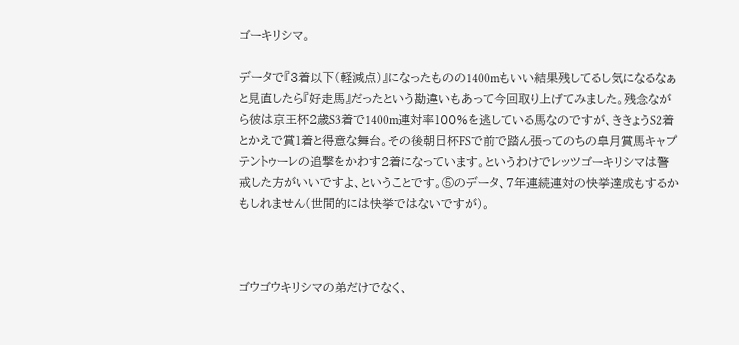ゴーキリシマ。

データで『3着以下(軽減点)』になったものの1400mもいい結果残してるし気になるなぁと見直したら『好走馬』だったという勘違いもあって今回取り上げてみました。残念ながら彼は京王杯2歳S3着で1400m連対率100%を逃している馬なのですが、ききょうS2着とかえで賞1着と得意な舞台。その後朝日杯FSで前で踏ん張ってのちの皐月賞馬キャプテントゥーレの追撃をかわす2着になっています。というわけでレッツゴーキリシマは警戒した方がいいですよ、ということです。⑤のデータ、7年連続連対の快挙達成もするかもしれません(世間的には快挙ではないですが)。



ゴウゴウキリシマの弟だけでなく、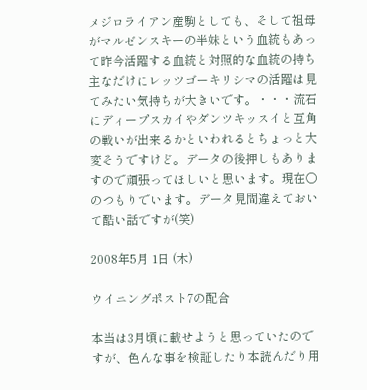メジロライアン産駒としても、そして祖母がマルゼンスキーの半妹という血統もあって昨今活躍する血統と対照的な血統の持ち主なだけにレッツゴーキリシマの活躍は見てみたい気持ちが大きいです。・・・流石にディープスカイやダンツキッスイと互角の戦いが出来るかといわれるとちょっと大変そうですけど。データの後押しもありますので頑張ってほしいと思います。現在○のつもりでいます。データ見間違えておいて酷い話ですが(笑)

2008年5月 1日 (木)

ウイニングポスト7の配合

本当は3月頃に載せようと思っていたのですが、色んな事を検証したり本読んだり用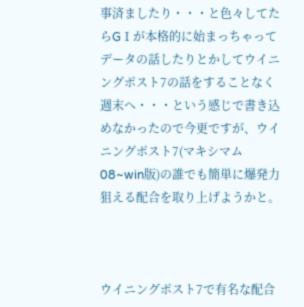事済ましたり・・・と色々してたらGⅠが本格的に始まっちゃってデータの話したりとかしてウイニングポスト7の話をすることなく週末へ・・・という感じで書き込めなかったので今更ですが、ウイニングポスト7(マキシマム08~win版)の誰でも簡単に爆発力狙える配合を取り上げようかと。



ウイニングポスト7で有名な配合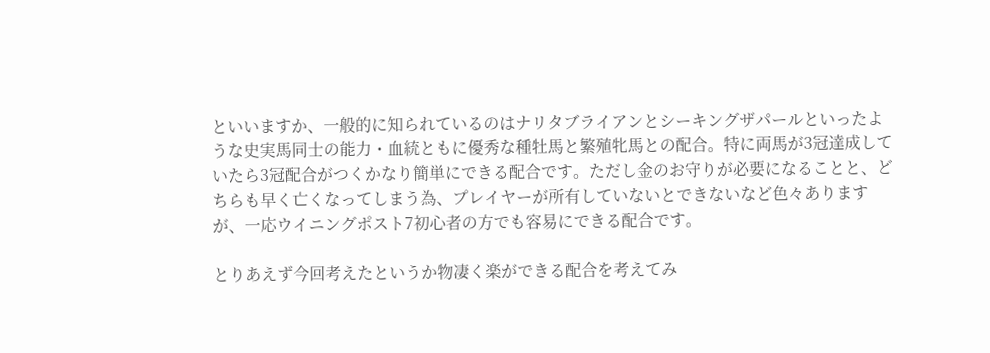といいますか、一般的に知られているのはナリタブライアンとシーキングザパールといったような史実馬同士の能力・血統ともに優秀な種牡馬と繁殖牝馬との配合。特に両馬が3冠達成していたら3冠配合がつくかなり簡単にできる配合です。ただし金のお守りが必要になることと、どちらも早く亡くなってしまう為、プレイヤーが所有していないとできないなど色々ありますが、一応ウイニングポスト7初心者の方でも容易にできる配合です。

とりあえず今回考えたというか物凄く楽ができる配合を考えてみ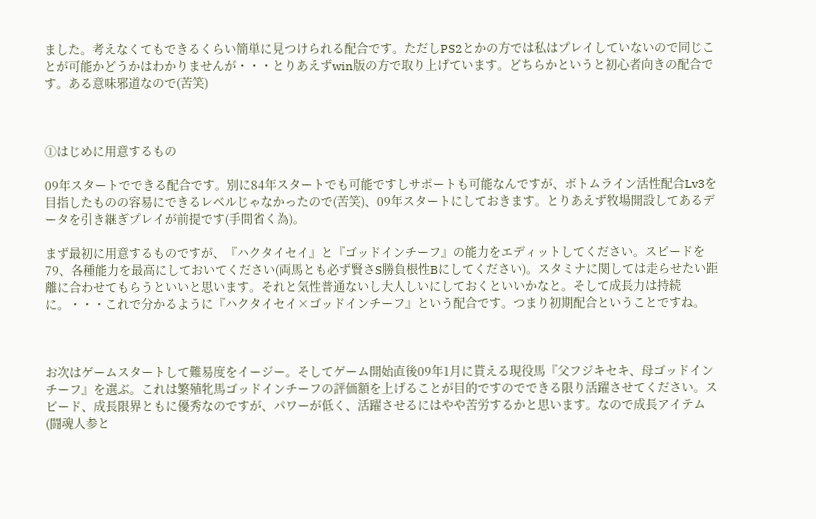ました。考えなくてもできるくらい簡単に見つけられる配合です。ただしPS2とかの方では私はプレイしていないので同じことが可能かどうかはわかりませんが・・・とりあえずwin版の方で取り上げています。どちらかというと初心者向きの配合です。ある意味邪道なので(苦笑)



①はじめに用意するもの

09年スタートでできる配合です。別に84年スタートでも可能ですしサポートも可能なんですが、ボトムライン活性配合Lv3を目指したものの容易にできるレベルじゃなかったので(苦笑)、09年スタートにしておきます。とりあえず牧場開設してあるデータを引き継ぎプレイが前提です(手間省く為)。

まず最初に用意するものですが、『ハクタイセイ』と『ゴッドインチーフ』の能力をエディットしてください。スピードを79、各種能力を最高にしておいてください(両馬とも必ず賢さS勝負根性Bにしてください)。スタミナに関しては走らせたい距離に合わせてもらうといいと思います。それと気性普通ないし大人しいにしておくといいかなと。そして成長力は持続に。・・・これで分かるように『ハクタイセイ×ゴッドインチーフ』という配合です。つまり初期配合ということですね。



お次はゲームスタートして難易度をイージー。そしてゲーム開始直後09年1月に貰える現役馬『父フジキセキ、母ゴッドインチーフ』を選ぶ。これは繁殖牝馬ゴッドインチーフの評価額を上げることが目的ですのでできる限り活躍させてください。スピード、成長限界ともに優秀なのですが、パワーが低く、活躍させるにはやや苦労するかと思います。なので成長アイテム(闘魂人参と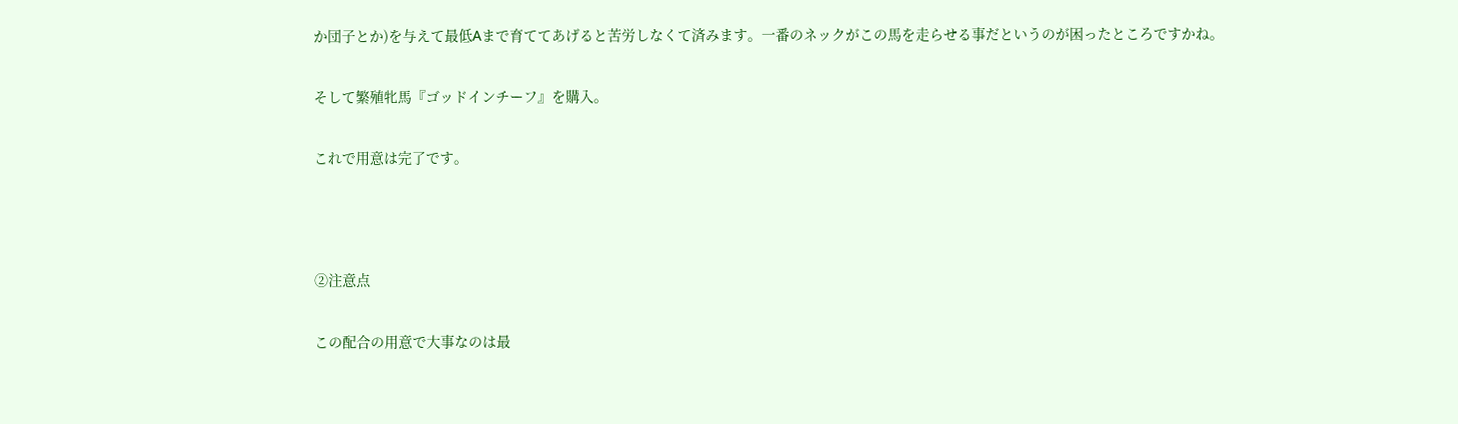か団子とか)を与えて最低Aまで育ててあげると苦労しなくて済みます。一番のネックがこの馬を走らせる事だというのが困ったところですかね。

そして繁殖牝馬『ゴッドインチーフ』を購入。

これで用意は完了です。



②注意点

この配合の用意で大事なのは最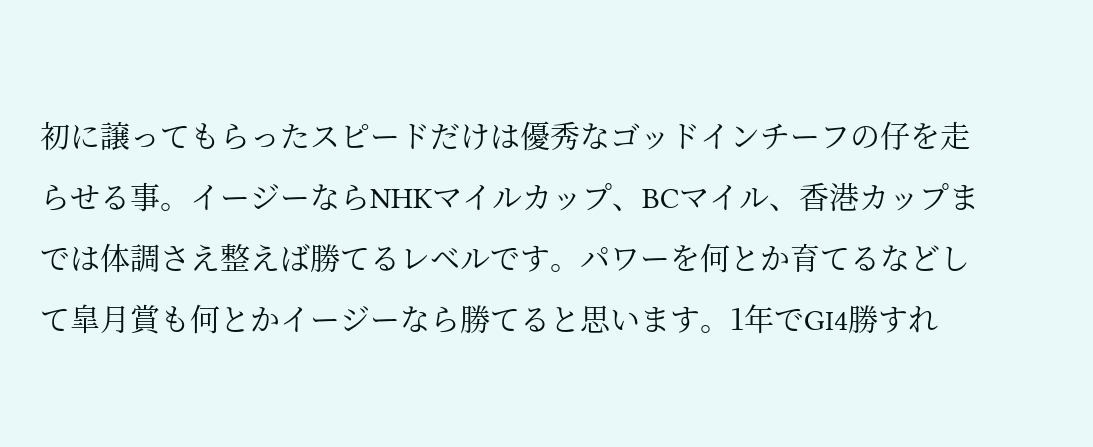初に譲ってもらったスピードだけは優秀なゴッドインチーフの仔を走らせる事。イージーならNHKマイルカップ、BCマイル、香港カップまでは体調さえ整えば勝てるレベルです。パワーを何とか育てるなどして皐月賞も何とかイージーなら勝てると思います。1年でGⅠ4勝すれ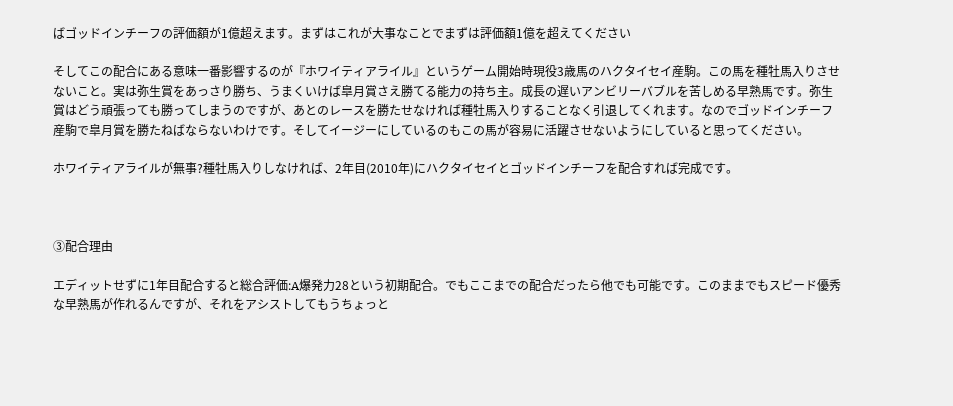ばゴッドインチーフの評価額が1億超えます。まずはこれが大事なことでまずは評価額1億を超えてください

そしてこの配合にある意味一番影響するのが『ホワイティアライル』というゲーム開始時現役3歳馬のハクタイセイ産駒。この馬を種牡馬入りさせないこと。実は弥生賞をあっさり勝ち、うまくいけば皐月賞さえ勝てる能力の持ち主。成長の遅いアンビリーバブルを苦しめる早熟馬です。弥生賞はどう頑張っても勝ってしまうのですが、あとのレースを勝たせなければ種牡馬入りすることなく引退してくれます。なのでゴッドインチーフ産駒で皐月賞を勝たねばならないわけです。そしてイージーにしているのもこの馬が容易に活躍させないようにしていると思ってください。

ホワイティアライルが無事?種牡馬入りしなければ、2年目(2010年)にハクタイセイとゴッドインチーフを配合すれば完成です。



③配合理由

エディットせずに1年目配合すると総合評価:A爆発力28という初期配合。でもここまでの配合だったら他でも可能です。このままでもスピード優秀な早熟馬が作れるんですが、それをアシストしてもうちょっと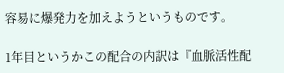容易に爆発力を加えようというものです。

1年目というかこの配合の内訳は『血脈活性配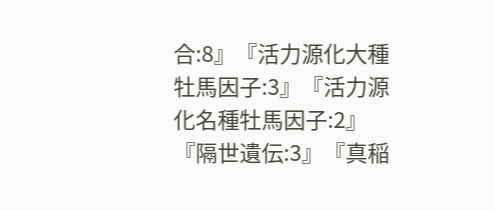合:8』『活力源化大種牡馬因子:3』『活力源化名種牡馬因子:2』『隔世遺伝:3』『真稲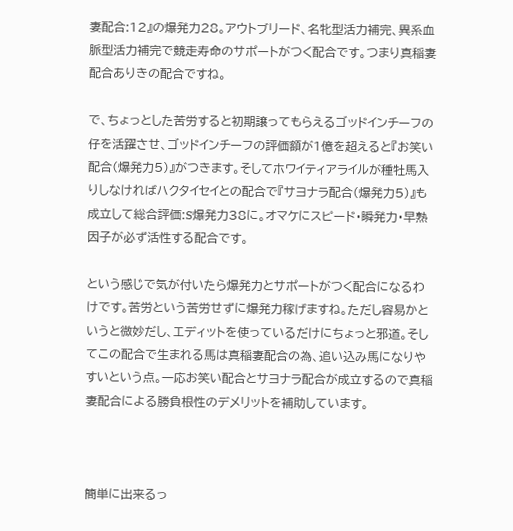妻配合:12』の爆発力28。アウトブリード、名牝型活力補完、異系血脈型活力補完で競走寿命のサポートがつく配合です。つまり真稲妻配合ありきの配合ですね。

で、ちょっとした苦労すると初期譲ってもらえるゴッドインチーフの仔を活躍させ、ゴッドインチーフの評価額が1億を超えると『お笑い配合(爆発力5)』がつきます。そしてホワイティアライルが種牡馬入りしなければハクタイセイとの配合で『サヨナラ配合(爆発力5)』も成立して総合評価:S爆発力38に。オマケにスピード・瞬発力・早熟因子が必ず活性する配合です。

という感じで気が付いたら爆発力とサポートがつく配合になるわけです。苦労という苦労せずに爆発力稼げますね。ただし容易かというと微妙だし、エディットを使っているだけにちょっと邪道。そしてこの配合で生まれる馬は真稲妻配合の為、追い込み馬になりやすいという点。一応お笑い配合とサヨナラ配合が成立するので真稲妻配合による勝負根性のデメリットを補助しています。



簡単に出来るっ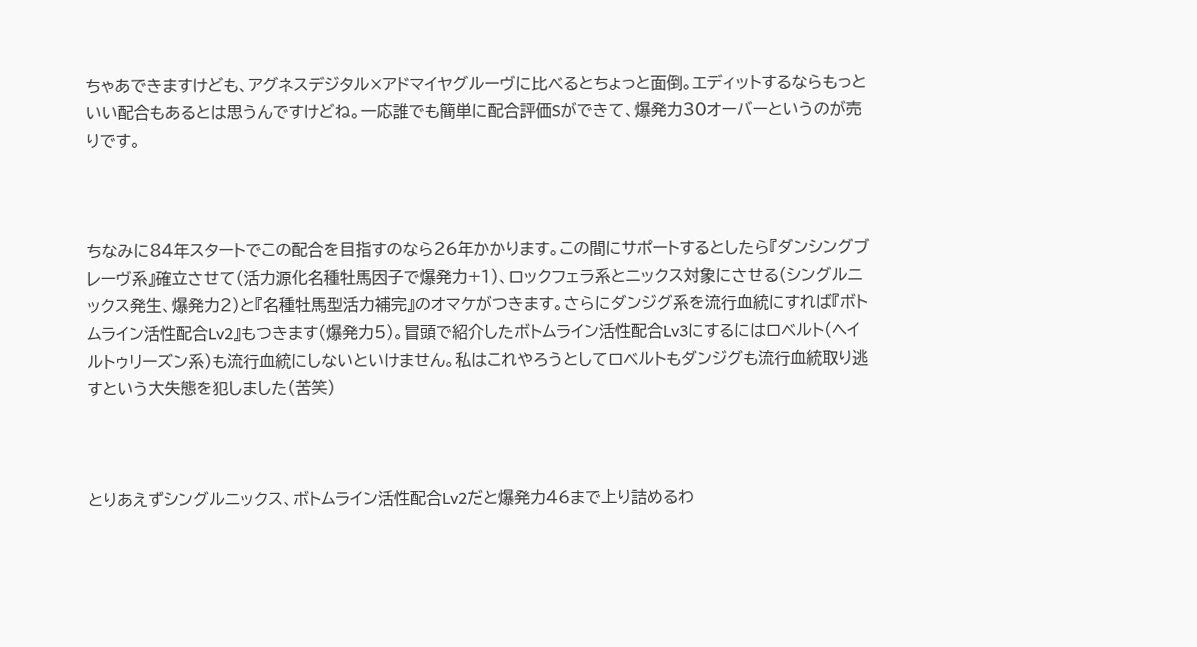ちゃあできますけども、アグネスデジタル×アドマイヤグルーヴに比べるとちょっと面倒。エディットするならもっといい配合もあるとは思うんですけどね。一応誰でも簡単に配合評価Sができて、爆発力30オーバーというのが売りです。



ちなみに84年スタートでこの配合を目指すのなら26年かかります。この間にサポートするとしたら『ダンシングブレーヴ系』確立させて(活力源化名種牡馬因子で爆発力+1)、ロックフェラ系とニックス対象にさせる(シングルニックス発生、爆発力2)と『名種牡馬型活力補完』のオマケがつきます。さらにダンジグ系を流行血統にすれば『ボトムライン活性配合Lv2』もつきます(爆発力5)。冒頭で紹介したボトムライン活性配合Lv3にするにはロベルト(ヘイルトゥリーズン系)も流行血統にしないといけません。私はこれやろうとしてロベルトもダンジグも流行血統取り逃すという大失態を犯しました(苦笑)



とりあえずシングルニックス、ボトムライン活性配合Lv2だと爆発力46まで上り詰めるわ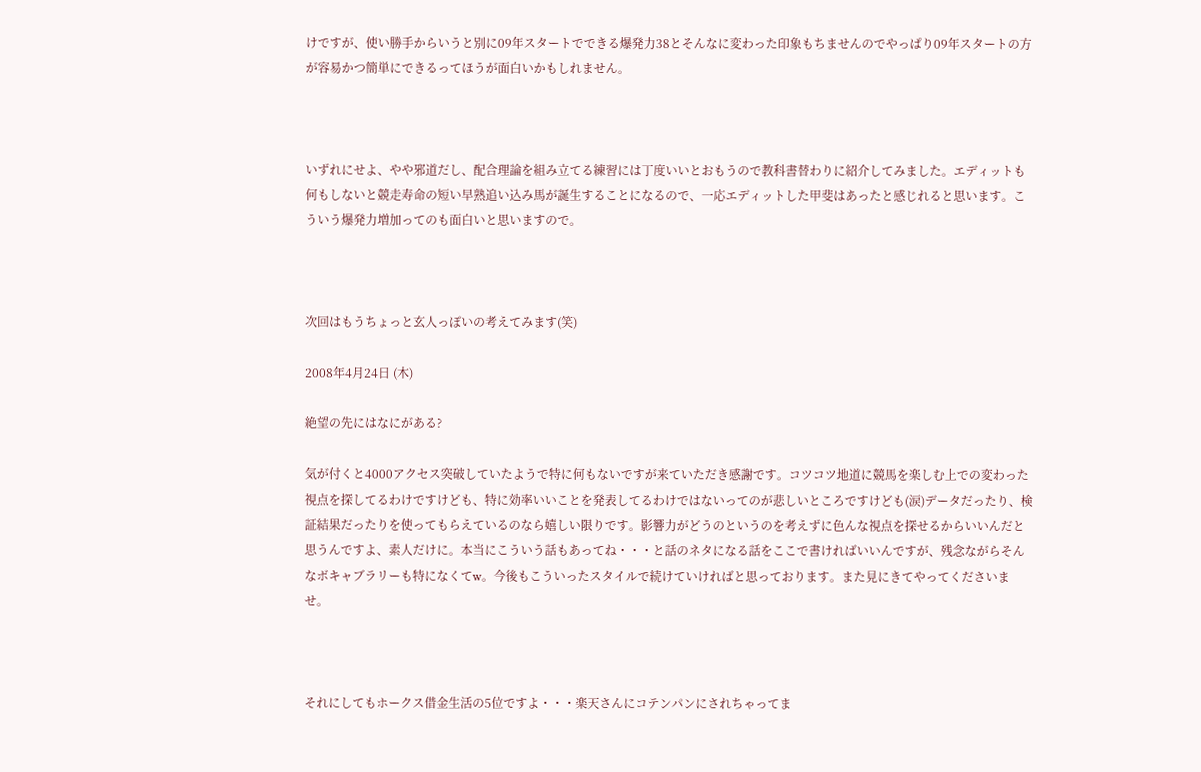けですが、使い勝手からいうと別に09年スタートでできる爆発力38とそんなに変わった印象もちませんのでやっぱり09年スタートの方が容易かつ簡単にできるってほうが面白いかもしれません。



いずれにせよ、やや邪道だし、配合理論を組み立てる練習には丁度いいとおもうので教科書替わりに紹介してみました。エディットも何もしないと競走寿命の短い早熟追い込み馬が誕生することになるので、一応エディットした甲斐はあったと感じれると思います。こういう爆発力増加ってのも面白いと思いますので。



次回はもうちょっと玄人っぽいの考えてみます(笑)

2008年4月24日 (木)

絶望の先にはなにがある?

気が付くと4000アクセス突破していたようで特に何もないですが来ていただき感謝です。コツコツ地道に競馬を楽しむ上での変わった視点を探してるわけですけども、特に効率いいことを発表してるわけではないってのが悲しいところですけども(涙)データだったり、検証結果だったりを使ってもらえているのなら嬉しい限りです。影響力がどうのというのを考えずに色んな視点を探せるからいいんだと思うんですよ、素人だけに。本当にこういう話もあってね・・・と話のネタになる話をここで書ければいいんですが、残念ながらそんなボキャブラリーも特になくてw。今後もこういったスタイルで続けていければと思っております。また見にきてやってくださいませ。



それにしてもホークス借金生活の5位ですよ・・・楽天さんにコテンパンにされちゃってま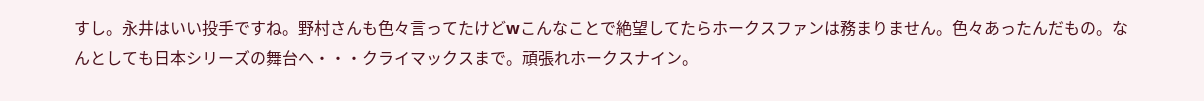すし。永井はいい投手ですね。野村さんも色々言ってたけどwこんなことで絶望してたらホークスファンは務まりません。色々あったんだもの。なんとしても日本シリーズの舞台へ・・・クライマックスまで。頑張れホークスナイン。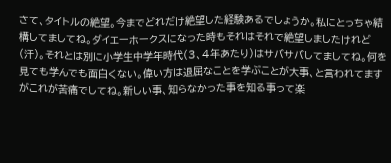さて、タイトルの絶望。今までどれだけ絶望した経験あるでしょうか。私にとっちゃ結構してましてね。ダイエーホークスになった時もそれはそれで絶望しましたけれど(汗)。それとは別に小学生中学年時代(3、4年あたり)はサバサバしてましてね。何を見ても学んでも面白くない。偉い方は退屈なことを学ぶことが大事、と言われてますがこれが苦痛でしてね。新しい事、知らなかった事を知る事って楽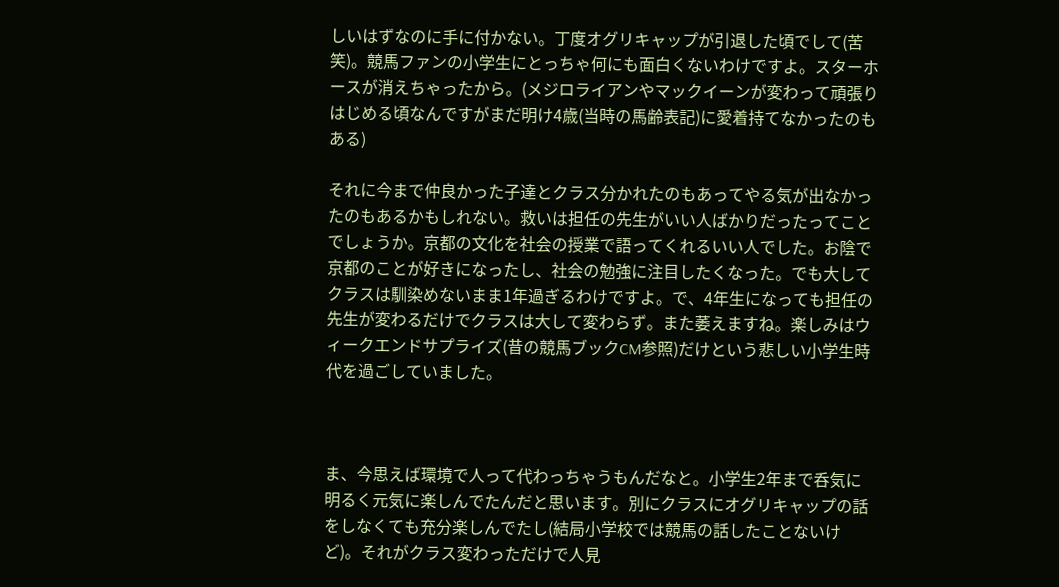しいはずなのに手に付かない。丁度オグリキャップが引退した頃でして(苦笑)。競馬ファンの小学生にとっちゃ何にも面白くないわけですよ。スターホースが消えちゃったから。(メジロライアンやマックイーンが変わって頑張りはじめる頃なんですがまだ明け4歳(当時の馬齢表記)に愛着持てなかったのもある)

それに今まで仲良かった子達とクラス分かれたのもあってやる気が出なかったのもあるかもしれない。救いは担任の先生がいい人ばかりだったってことでしょうか。京都の文化を社会の授業で語ってくれるいい人でした。お陰で京都のことが好きになったし、社会の勉強に注目したくなった。でも大してクラスは馴染めないまま1年過ぎるわけですよ。で、4年生になっても担任の先生が変わるだけでクラスは大して変わらず。また萎えますね。楽しみはウィークエンドサプライズ(昔の競馬ブックCM参照)だけという悲しい小学生時代を過ごしていました。



ま、今思えば環境で人って代わっちゃうもんだなと。小学生2年まで呑気に明るく元気に楽しんでたんだと思います。別にクラスにオグリキャップの話をしなくても充分楽しんでたし(結局小学校では競馬の話したことないけど)。それがクラス変わっただけで人見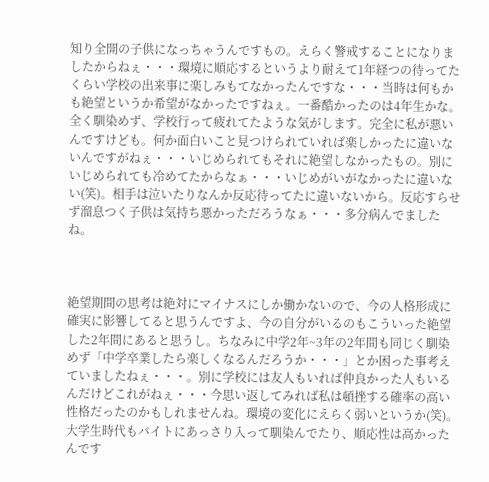知り全開の子供になっちゃうんですもの。えらく警戒することになりましたからねぇ・・・環境に順応するというより耐えて1年経つの待ってたくらい学校の出来事に楽しみもてなかったんですな・・・当時は何もかも絶望というか希望がなかったですねぇ。一番酷かったのは4年生かな。全く馴染めず、学校行って疲れてたような気がします。完全に私が悪いんですけども。何か面白いこと見つけられていれば楽しかったに違いないんですがねぇ・・・いじめられてもそれに絶望しなかったもの。別にいじめられても冷めてたからなぁ・・・いじめがいがなかったに違いない(笑)。相手は泣いたりなんか反応待ってたに違いないから。反応すらせず溜息つく子供は気持ち悪かっただろうなぁ・・・多分病んでましたね。



絶望期間の思考は絶対にマイナスにしか働かないので、今の人格形成に確実に影響してると思うんですよ、今の自分がいるのもこういった絶望した2年間にあると思うし。ちなみに中学2年~3年の2年間も同じく馴染めず「中学卒業したら楽しくなるんだろうか・・・」とか困った事考えていましたねぇ・・・。別に学校には友人もいれば仲良かった人もいるんだけどこれがねぇ・・・今思い返してみれば私は頓挫する確率の高い性格だったのかもしれませんね。環境の変化にえらく弱いというか(笑)。大学生時代もバイトにあっさり入って馴染んでたり、順応性は高かったんです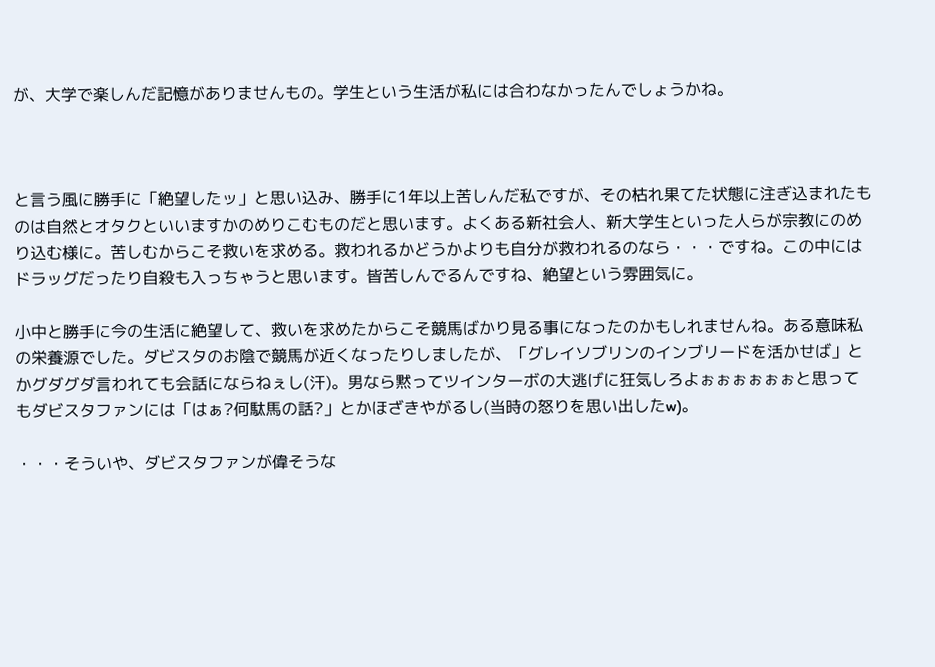が、大学で楽しんだ記憶がありませんもの。学生という生活が私には合わなかったんでしょうかね。



と言う風に勝手に「絶望したッ」と思い込み、勝手に1年以上苦しんだ私ですが、その枯れ果てた状態に注ぎ込まれたものは自然とオタクといいますかのめりこむものだと思います。よくある新社会人、新大学生といった人らが宗教にのめり込む様に。苦しむからこそ救いを求める。救われるかどうかよりも自分が救われるのなら・・・ですね。この中にはドラッグだったり自殺も入っちゃうと思います。皆苦しんでるんですね、絶望という雰囲気に。

小中と勝手に今の生活に絶望して、救いを求めたからこそ競馬ばかり見る事になったのかもしれませんね。ある意味私の栄養源でした。ダビスタのお陰で競馬が近くなったりしましたが、「グレイソブリンのインブリードを活かせば」とかグダグダ言われても会話にならねぇし(汗)。男なら黙ってツインターボの大逃げに狂気しろよぉぉぉぉぉぉと思ってもダビスタファンには「はぁ?何駄馬の話?」とかほざきやがるし(当時の怒りを思い出したw)。

・・・そういや、ダビスタファンが偉そうな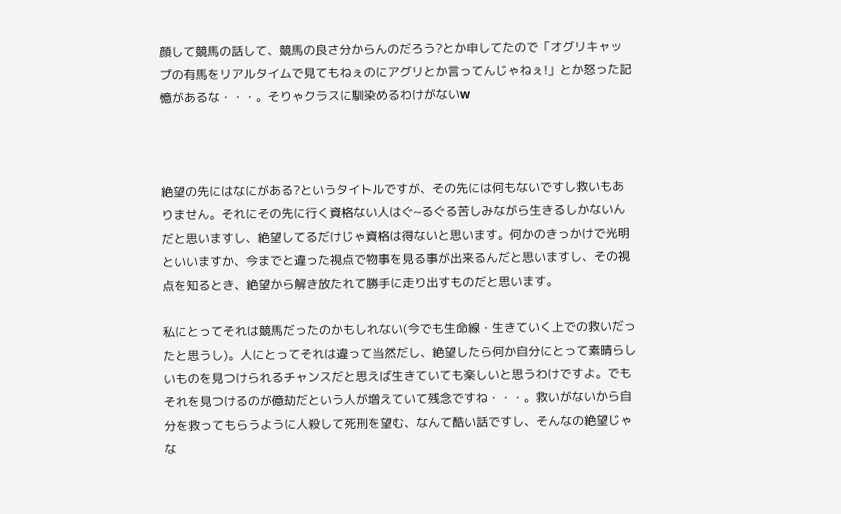顔して競馬の話して、競馬の良さ分からんのだろう?とか申してたので「オグリキャップの有馬をリアルタイムで見てもねぇのにアグリとか言ってんじゃねぇ!」とか怒った記憶があるな・・・。そりゃクラスに馴染めるわけがないw



絶望の先にはなにがある?というタイトルですが、その先には何もないですし救いもありません。それにその先に行く資格ない人はぐ~るぐる苦しみながら生きるしかないんだと思いますし、絶望してるだけじゃ資格は得ないと思います。何かのきっかけで光明といいますか、今までと違った視点で物事を見る事が出来るんだと思いますし、その視点を知るとき、絶望から解き放たれて勝手に走り出すものだと思います。

私にとってそれは競馬だったのかもしれない(今でも生命線・生きていく上での救いだったと思うし)。人にとってそれは違って当然だし、絶望したら何か自分にとって素晴らしいものを見つけられるチャンスだと思えば生きていても楽しいと思うわけですよ。でもそれを見つけるのが億劫だという人が増えていて残念ですね・・・。救いがないから自分を救ってもらうように人殺して死刑を望む、なんて酷い話ですし、そんなの絶望じゃな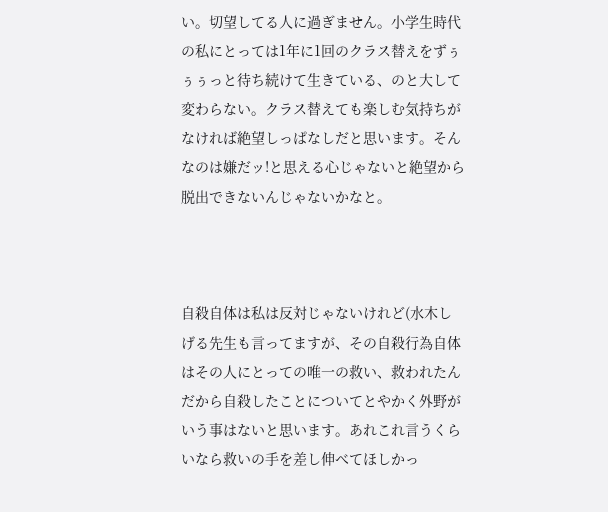い。切望してる人に過ぎません。小学生時代の私にとっては1年に1回のクラス替えをずぅぅぅっと待ち続けて生きている、のと大して変わらない。クラス替えても楽しむ気持ちがなければ絶望しっぱなしだと思います。そんなのは嫌だッ!と思える心じゃないと絶望から脱出できないんじゃないかなと。



自殺自体は私は反対じゃないけれど(水木しげる先生も言ってますが、その自殺行為自体はその人にとっての唯一の救い、救われたんだから自殺したことについてとやかく外野がいう事はないと思います。あれこれ言うくらいなら救いの手を差し伸べてほしかっ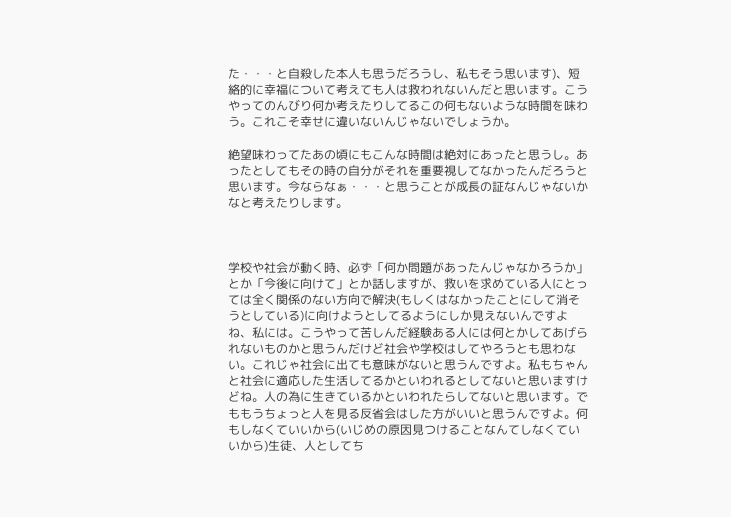た・・・と自殺した本人も思うだろうし、私もそう思います)、短絡的に幸福について考えても人は救われないんだと思います。こうやってのんびり何か考えたりしてるこの何もないような時間を味わう。これこそ幸せに違いないんじゃないでしょうか。

絶望味わってたあの頃にもこんな時間は絶対にあったと思うし。あったとしてもその時の自分がそれを重要視してなかったんだろうと思います。今ならなぁ・・・と思うことが成長の証なんじゃないかなと考えたりします。



学校や社会が動く時、必ず「何か問題があったんじゃなかろうか」とか「今後に向けて」とか話しますが、救いを求めている人にとっては全く関係のない方向で解決(もしくはなかったことにして消そうとしている)に向けようとしてるようにしか見えないんですよね、私には。こうやって苦しんだ経験ある人には何とかしてあげられないものかと思うんだけど社会や学校はしてやろうとも思わない。これじゃ社会に出ても意味がないと思うんですよ。私もちゃんと社会に適応した生活してるかといわれるとしてないと思いますけどね。人の為に生きているかといわれたらしてないと思います。でももうちょっと人を見る反省会はした方がいいと思うんですよ。何もしなくていいから(いじめの原因見つけることなんてしなくていいから)生徒、人としてち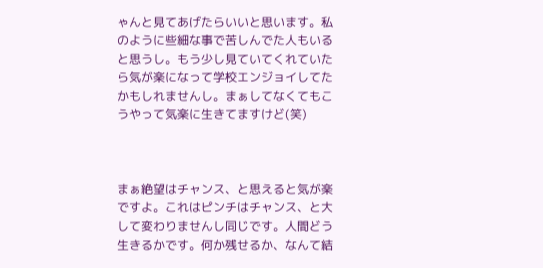ゃんと見てあげたらいいと思います。私のように些細な事で苦しんでた人もいると思うし。もう少し見ていてくれていたら気が楽になって学校エンジョイしてたかもしれませんし。まぁしてなくてもこうやって気楽に生きてますけど(笑)



まぁ絶望はチャンス、と思えると気が楽ですよ。これはピンチはチャンス、と大して変わりませんし同じです。人間どう生きるかです。何か残せるか、なんて結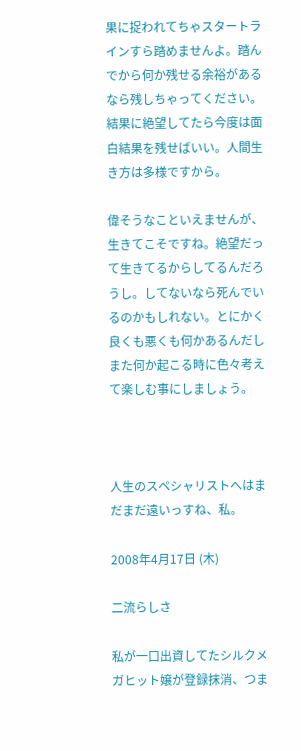果に捉われてちゃスタートラインすら踏めませんよ。踏んでから何か残せる余裕があるなら残しちゃってください。結果に絶望してたら今度は面白結果を残せばいい。人間生き方は多様ですから。

偉そうなこといえませんが、生きてこそですね。絶望だって生きてるからしてるんだろうし。してないなら死んでいるのかもしれない。とにかく良くも悪くも何かあるんだしまた何か起こる時に色々考えて楽しむ事にしましょう。



人生のスペシャリストへはまだまだ遠いっすね、私。

2008年4月17日 (木)

二流らしさ

私が一口出資してたシルクメガヒット嬢が登録抹消、つま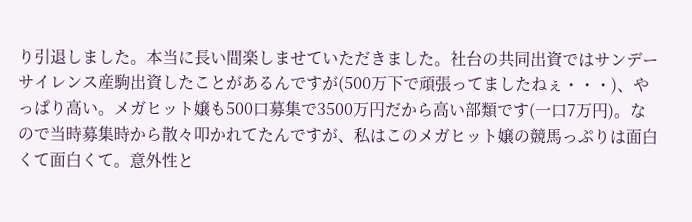り引退しました。本当に長い間楽しませていただきました。社台の共同出資ではサンデーサイレンス産駒出資したことがあるんですが(500万下で頑張ってましたねぇ・・・)、やっぱり高い。メガヒット嬢も500口募集で3500万円だから高い部類です(一口7万円)。なので当時募集時から散々叩かれてたんですが、私はこのメガヒット嬢の競馬っぷりは面白くて面白くて。意外性と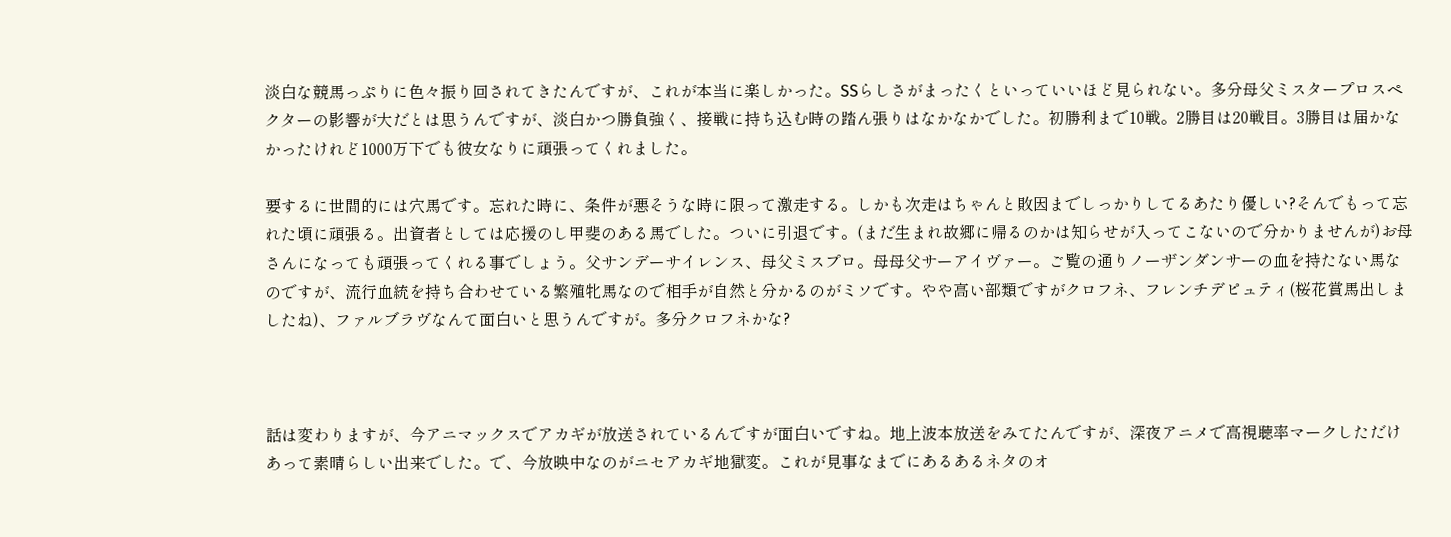淡白な競馬っぷりに色々振り回されてきたんですが、これが本当に楽しかった。SSらしさがまったくといっていいほど見られない。多分母父ミスタープロスペクターの影響が大だとは思うんですが、淡白かつ勝負強く、接戦に持ち込む時の踏ん張りはなかなかでした。初勝利まで10戦。2勝目は20戦目。3勝目は届かなかったけれど1000万下でも彼女なりに頑張ってくれました。

要するに世間的には穴馬です。忘れた時に、条件が悪そうな時に限って激走する。しかも次走はちゃんと敗因までしっかりしてるあたり優しい?そんでもって忘れた頃に頑張る。出資者としては応援のし甲斐のある馬でした。ついに引退です。(まだ生まれ故郷に帰るのかは知らせが入ってこないので分かりませんが)お母さんになっても頑張ってくれる事でしょう。父サンデーサイレンス、母父ミスプロ。母母父サーアイヴァー。ご覧の通りノーザンダンサーの血を持たない馬なのですが、流行血統を持ち合わせている繁殖牝馬なので相手が自然と分かるのがミソです。やや高い部類ですがクロフネ、フレンチデピュティ(桜花賞馬出しましたね)、ファルブラヴなんて面白いと思うんですが。多分クロフネかな?



話は変わりますが、今アニマックスでアカギが放送されているんですが面白いですね。地上波本放送をみてたんですが、深夜アニメで高視聴率マークしただけあって素晴らしい出来でした。で、今放映中なのがニセアカギ地獄変。これが見事なまでにあるあるネタのオ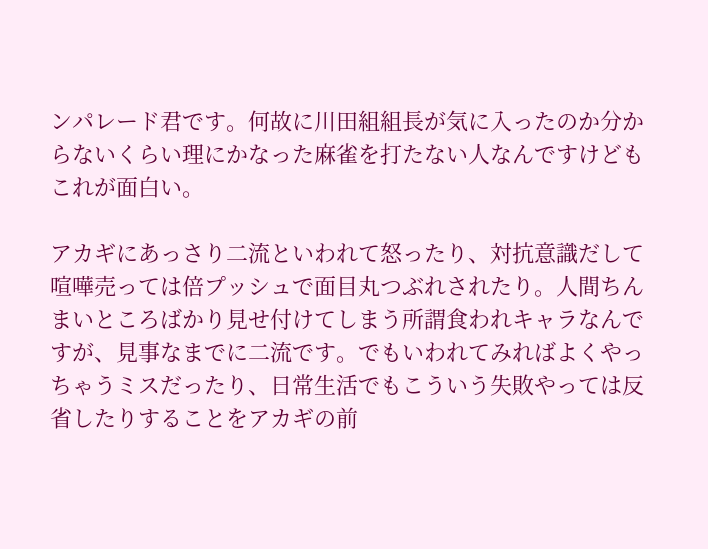ンパレード君です。何故に川田組組長が気に入ったのか分からないくらい理にかなった麻雀を打たない人なんですけどもこれが面白い。

アカギにあっさり二流といわれて怒ったり、対抗意識だして喧嘩売っては倍プッシュで面目丸つぶれされたり。人間ちんまいところばかり見せ付けてしまう所謂食われキャラなんですが、見事なまでに二流です。でもいわれてみればよくやっちゃうミスだったり、日常生活でもこういう失敗やっては反省したりすることをアカギの前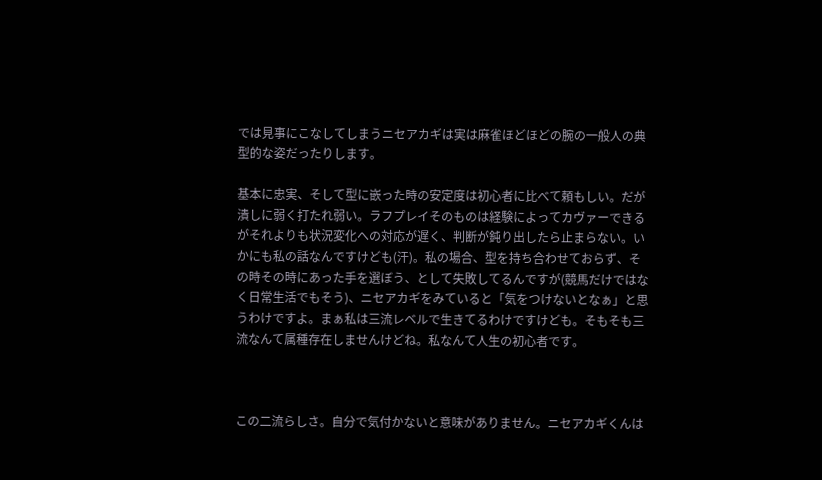では見事にこなしてしまうニセアカギは実は麻雀ほどほどの腕の一般人の典型的な姿だったりします。

基本に忠実、そして型に嵌った時の安定度は初心者に比べて頼もしい。だが潰しに弱く打たれ弱い。ラフプレイそのものは経験によってカヴァーできるがそれよりも状況変化への対応が遅く、判断が鈍り出したら止まらない。いかにも私の話なんですけども(汗)。私の場合、型を持ち合わせておらず、その時その時にあった手を選ぼう、として失敗してるんですが(競馬だけではなく日常生活でもそう)、ニセアカギをみていると「気をつけないとなぁ」と思うわけですよ。まぁ私は三流レベルで生きてるわけですけども。そもそも三流なんて属種存在しませんけどね。私なんて人生の初心者です。



この二流らしさ。自分で気付かないと意味がありません。ニセアカギくんは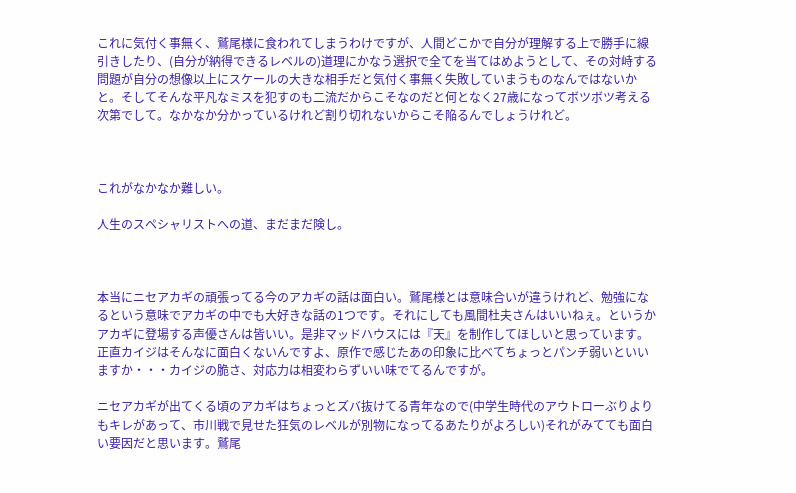これに気付く事無く、鷲尾様に食われてしまうわけですが、人間どこかで自分が理解する上で勝手に線引きしたり、(自分が納得できるレベルの)道理にかなう選択で全てを当てはめようとして、その対峙する問題が自分の想像以上にスケールの大きな相手だと気付く事無く失敗していまうものなんではないかと。そしてそんな平凡なミスを犯すのも二流だからこそなのだと何となく27歳になってボツボツ考える次第でして。なかなか分かっているけれど割り切れないからこそ陥るんでしょうけれど。



これがなかなか難しい。

人生のスペシャリストへの道、まだまだ険し。



本当にニセアカギの頑張ってる今のアカギの話は面白い。鷲尾様とは意味合いが違うけれど、勉強になるという意味でアカギの中でも大好きな話の1つです。それにしても風間杜夫さんはいいねぇ。というかアカギに登場する声優さんは皆いい。是非マッドハウスには『天』を制作してほしいと思っています。正直カイジはそんなに面白くないんですよ、原作で感じたあの印象に比べてちょっとパンチ弱いといいますか・・・カイジの脆さ、対応力は相変わらずいい味でてるんですが。

ニセアカギが出てくる頃のアカギはちょっとズバ抜けてる青年なので(中学生時代のアウトローぶりよりもキレがあって、市川戦で見せた狂気のレベルが別物になってるあたりがよろしい)それがみてても面白い要因だと思います。鷲尾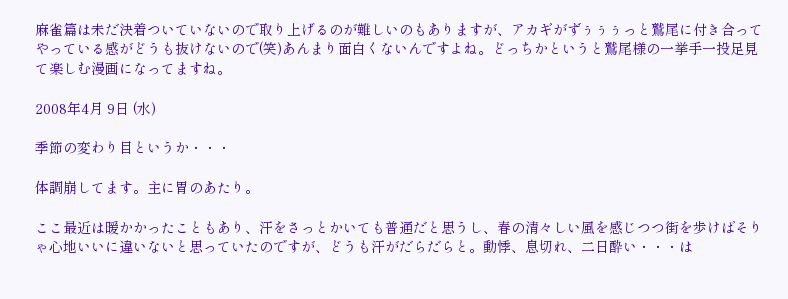麻雀篇は未だ決着ついていないので取り上げるのが難しいのもありますが、アカギがずぅぅぅっと鷲尾に付き合ってやっている感がどうも抜けないので(笑)あんまり面白くないんですよね。どっちかというと鷲尾様の一挙手一投足見て楽しむ漫画になってますね。

2008年4月 9日 (水)

季節の変わり目というか・・・

体調崩してます。主に胃のあたり。

ここ最近は暖かかったこともあり、汗をさっとかいても普通だと思うし、春の清々しい風を感じつつ街を歩けばそりゃ心地いいに違いないと思っていたのですが、どうも汗がだらだらと。動悸、息切れ、二日酔い・・・は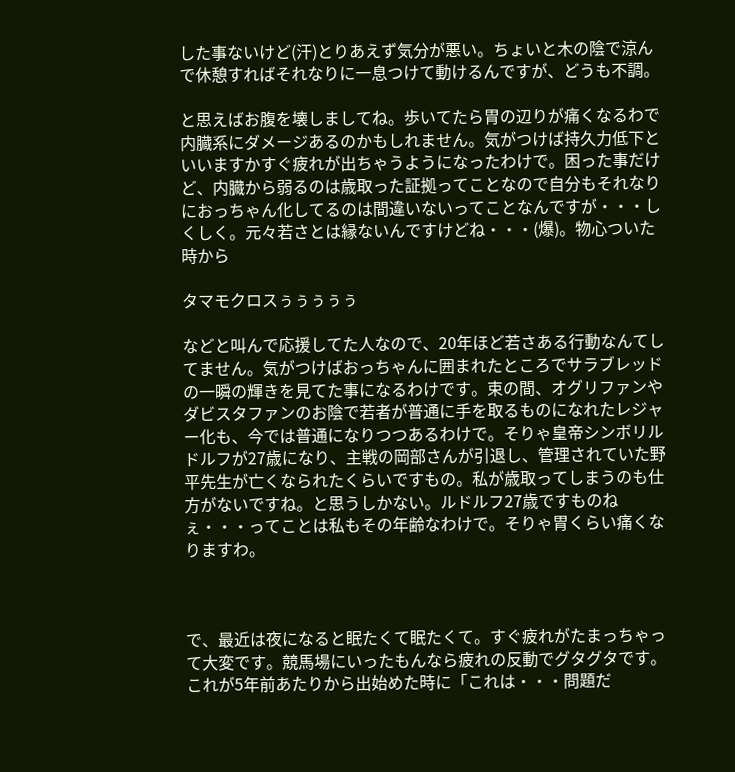した事ないけど(汗)とりあえず気分が悪い。ちょいと木の陰で涼んで休憩すればそれなりに一息つけて動けるんですが、どうも不調。

と思えばお腹を壊しましてね。歩いてたら胃の辺りが痛くなるわで内臓系にダメージあるのかもしれません。気がつけば持久力低下といいますかすぐ疲れが出ちゃうようになったわけで。困った事だけど、内臓から弱るのは歳取った証拠ってことなので自分もそれなりにおっちゃん化してるのは間違いないってことなんですが・・・しくしく。元々若さとは縁ないんですけどね・・・(爆)。物心ついた時から

タマモクロスぅぅぅぅぅ

などと叫んで応援してた人なので、20年ほど若さある行動なんてしてません。気がつけばおっちゃんに囲まれたところでサラブレッドの一瞬の輝きを見てた事になるわけです。束の間、オグリファンやダビスタファンのお陰で若者が普通に手を取るものになれたレジャー化も、今では普通になりつつあるわけで。そりゃ皇帝シンボリルドルフが27歳になり、主戦の岡部さんが引退し、管理されていた野平先生が亡くなられたくらいですもの。私が歳取ってしまうのも仕方がないですね。と思うしかない。ルドルフ27歳ですものねぇ・・・ってことは私もその年齢なわけで。そりゃ胃くらい痛くなりますわ。



で、最近は夜になると眠たくて眠たくて。すぐ疲れがたまっちゃって大変です。競馬場にいったもんなら疲れの反動でグタグタです。これが5年前あたりから出始めた時に「これは・・・問題だ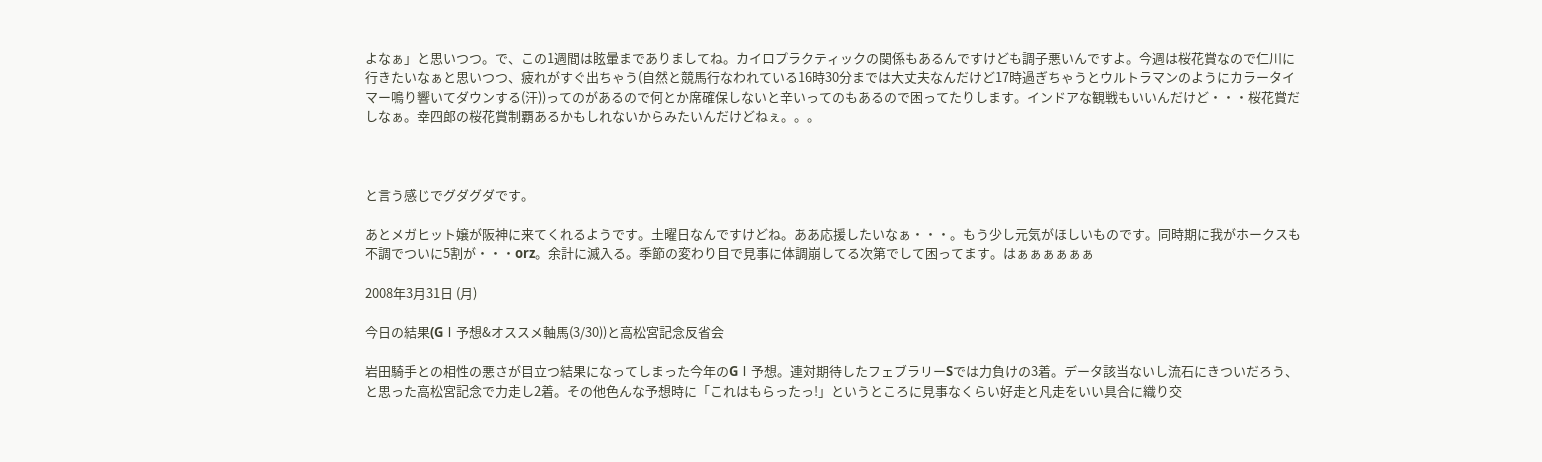よなぁ」と思いつつ。で、この1週間は眩暈までありましてね。カイロプラクティックの関係もあるんですけども調子悪いんですよ。今週は桜花賞なので仁川に行きたいなぁと思いつつ、疲れがすぐ出ちゃう(自然と競馬行なわれている16時30分までは大丈夫なんだけど17時過ぎちゃうとウルトラマンのようにカラータイマー鳴り響いてダウンする(汗))ってのがあるので何とか席確保しないと辛いってのもあるので困ってたりします。インドアな観戦もいいんだけど・・・桜花賞だしなぁ。幸四郎の桜花賞制覇あるかもしれないからみたいんだけどねぇ。。。



と言う感じでグダグダです。

あとメガヒット嬢が阪神に来てくれるようです。土曜日なんですけどね。ああ応援したいなぁ・・・。もう少し元気がほしいものです。同時期に我がホークスも不調でついに5割が・・・orz。余計に滅入る。季節の変わり目で見事に体調崩してる次第でして困ってます。はぁぁぁぁぁぁ

2008年3月31日 (月)

今日の結果(GⅠ予想&オススメ軸馬(3/30))と高松宮記念反省会

岩田騎手との相性の悪さが目立つ結果になってしまった今年のGⅠ予想。連対期待したフェブラリーSでは力負けの3着。データ該当ないし流石にきついだろう、と思った高松宮記念で力走し2着。その他色んな予想時に「これはもらったっ!」というところに見事なくらい好走と凡走をいい具合に織り交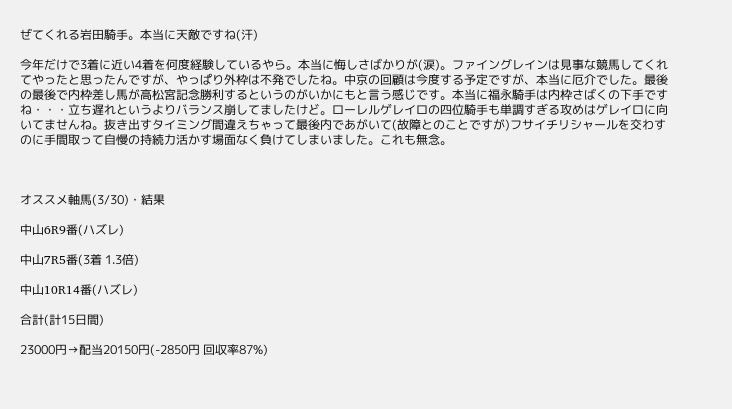ぜてくれる岩田騎手。本当に天敵ですね(汗)

今年だけで3着に近い4着を何度経験しているやら。本当に悔しさばかりが(涙)。ファイングレインは見事な競馬してくれてやったと思ったんですが、やっぱり外枠は不発でしたね。中京の回顧は今度する予定ですが、本当に厄介でした。最後の最後で内枠差し馬が高松宮記念勝利するというのがいかにもと言う感じです。本当に福永騎手は内枠さばくの下手ですね・・・立ち遅れというよりバランス崩してましたけど。ローレルゲレイロの四位騎手も単調すぎる攻めはゲレイロに向いてませんね。抜き出すタイミング間違えちゃって最後内であがいて(故障とのことですが)フサイチリシャールを交わすのに手間取って自慢の持続力活かす場面なく負けてしまいました。これも無念。



オススメ軸馬(3/30)・結果

中山6R9番(ハズレ)

中山7R5番(3着 1.3倍)

中山10R14番(ハズレ)

合計(計15日間)

23000円→配当20150円(-2850円 回収率87%)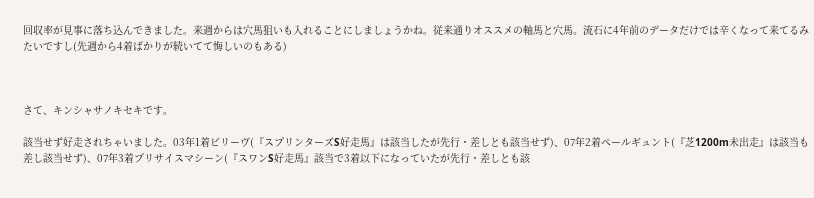回収率が見事に落ち込んできました。来週からは穴馬狙いも入れることにしましょうかね。従来通りオススメの軸馬と穴馬。流石に4年前のデータだけでは辛くなって来てるみたいですし(先週から4着ばかりが続いてて悔しいのもある)



さて、キンシャサノキセキです。

該当せず好走されちゃいました。03年1着ビリーヴ(『スプリンターズS好走馬』は該当したが先行・差しとも該当せず)、07年2着ペールギュント(『芝1200m未出走』は該当も差し該当せず)、07年3着プリサイスマシーン(『スワンS好走馬』該当で3着以下になっていたが先行・差しとも該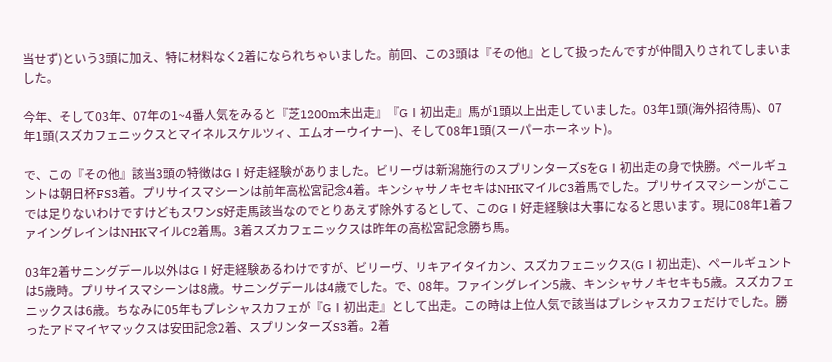当せず)という3頭に加え、特に材料なく2着になられちゃいました。前回、この3頭は『その他』として扱ったんですが仲間入りされてしまいました。

今年、そして03年、07年の1~4番人気をみると『芝1200m未出走』『GⅠ初出走』馬が1頭以上出走していました。03年1頭(海外招待馬)、07年1頭(スズカフェニックスとマイネルスケルツィ、エムオーウイナー)、そして08年1頭(スーパーホーネット)。

で、この『その他』該当3頭の特徴はGⅠ好走経験がありました。ビリーヴは新潟施行のスプリンターズSをGⅠ初出走の身で快勝。ペールギュントは朝日杯FS3着。プリサイスマシーンは前年高松宮記念4着。キンシャサノキセキはNHKマイルC3着馬でした。プリサイスマシーンがここでは足りないわけですけどもスワンS好走馬該当なのでとりあえず除外するとして、このGⅠ好走経験は大事になると思います。現に08年1着ファイングレインはNHKマイルC2着馬。3着スズカフェニックスは昨年の高松宮記念勝ち馬。

03年2着サニングデール以外はGⅠ好走経験あるわけですが、ビリーヴ、リキアイタイカン、スズカフェニックス(GⅠ初出走)、ペールギュントは5歳時。プリサイスマシーンは8歳。サニングデールは4歳でした。で、08年。ファイングレイン5歳、キンシャサノキセキも5歳。スズカフェニックスは6歳。ちなみに05年もプレシャスカフェが『GⅠ初出走』として出走。この時は上位人気で該当はプレシャスカフェだけでした。勝ったアドマイヤマックスは安田記念2着、スプリンターズS3着。2着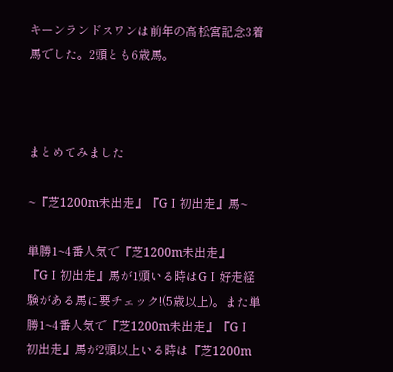キーンランドスワンは前年の高松宮記念3着馬でした。2頭とも6歳馬。



まとめてみました

~『芝1200m未出走』『GⅠ初出走』馬~

単勝1~4番人気で『芝1200m未出走』『GⅠ初出走』馬が1頭いる時はGⅠ好走経験がある馬に要チェック!(5歳以上)。また単勝1~4番人気で『芝1200m未出走』『GⅠ初出走』馬が2頭以上いる時は『芝1200m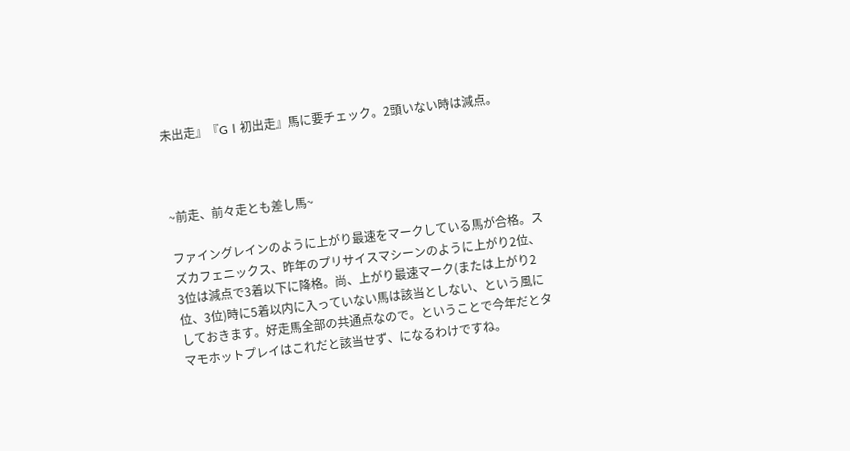未出走』『GⅠ初出走』馬に要チェック。2頭いない時は減点。



~前走、前々走とも差し馬~

ファイングレインのように上がり最速をマークしている馬が合格。スズカフェニックス、昨年のプリサイスマシーンのように上がり2位、3位は減点で3着以下に降格。尚、上がり最速マーク(または上がり2位、3位)時に5着以内に入っていない馬は該当としない、という風にしておきます。好走馬全部の共通点なので。ということで今年だとタマモホットプレイはこれだと該当せず、になるわけですね。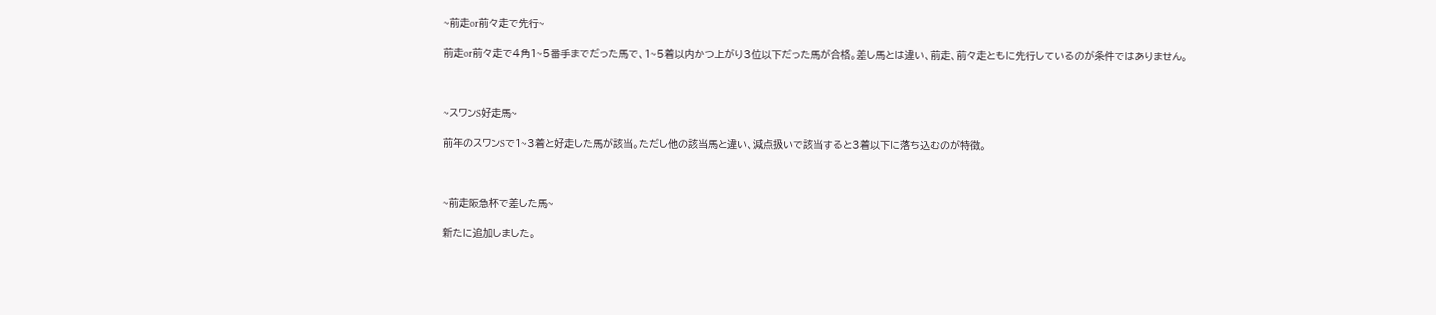~前走or前々走で先行~

前走or前々走で4角1~5番手までだった馬で、1~5着以内かつ上がり3位以下だった馬が合格。差し馬とは違い、前走、前々走ともに先行しているのが条件ではありません。



~スワンS好走馬~

前年のスワンSで1~3着と好走した馬が該当。ただし他の該当馬と違い、減点扱いで該当すると3着以下に落ち込むのが特徴。



~前走阪急杯で差した馬~

新たに追加しました。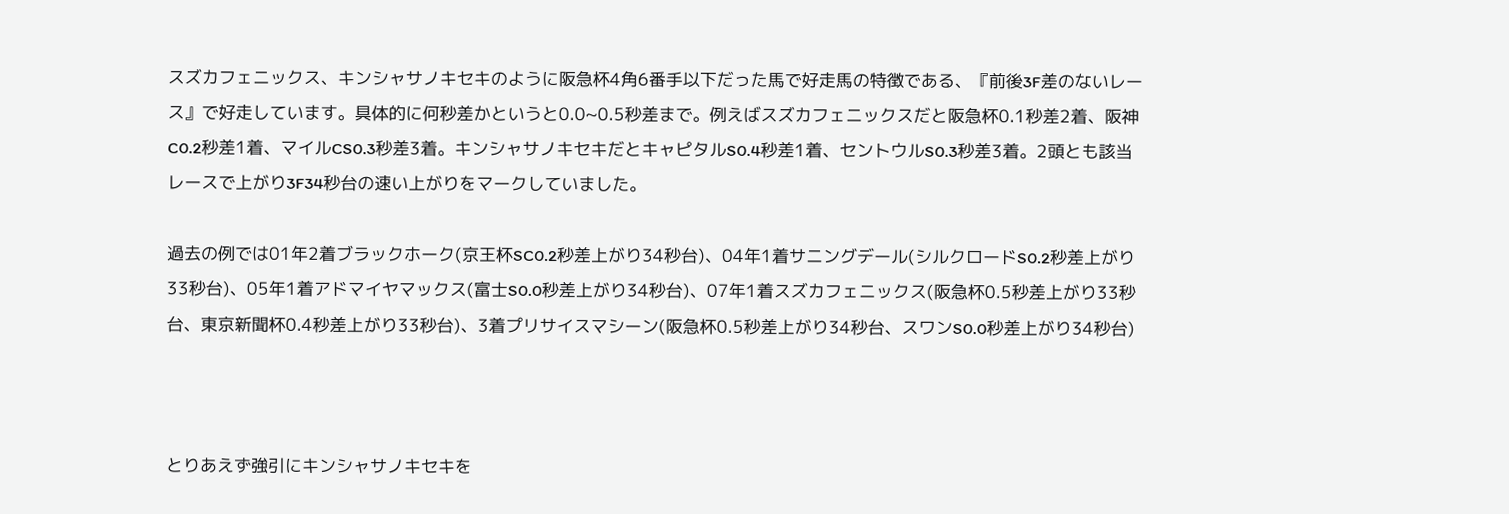スズカフェニックス、キンシャサノキセキのように阪急杯4角6番手以下だった馬で好走馬の特徴である、『前後3F差のないレース』で好走しています。具体的に何秒差かというと0.0~0.5秒差まで。例えばスズカフェニックスだと阪急杯0.1秒差2着、阪神C0.2秒差1着、マイルCS0.3秒差3着。キンシャサノキセキだとキャピタルS0.4秒差1着、セントウルS0.3秒差3着。2頭とも該当レースで上がり3F34秒台の速い上がりをマークしていました。

過去の例では01年2着ブラックホーク(京王杯SC0.2秒差上がり34秒台)、04年1着サニングデール(シルクロードS0.2秒差上がり33秒台)、05年1着アドマイヤマックス(富士S0.0秒差上がり34秒台)、07年1着スズカフェニックス(阪急杯0.5秒差上がり33秒台、東京新聞杯0.4秒差上がり33秒台)、3着プリサイスマシーン(阪急杯0.5秒差上がり34秒台、スワンS0.0秒差上がり34秒台)



とりあえず強引にキンシャサノキセキを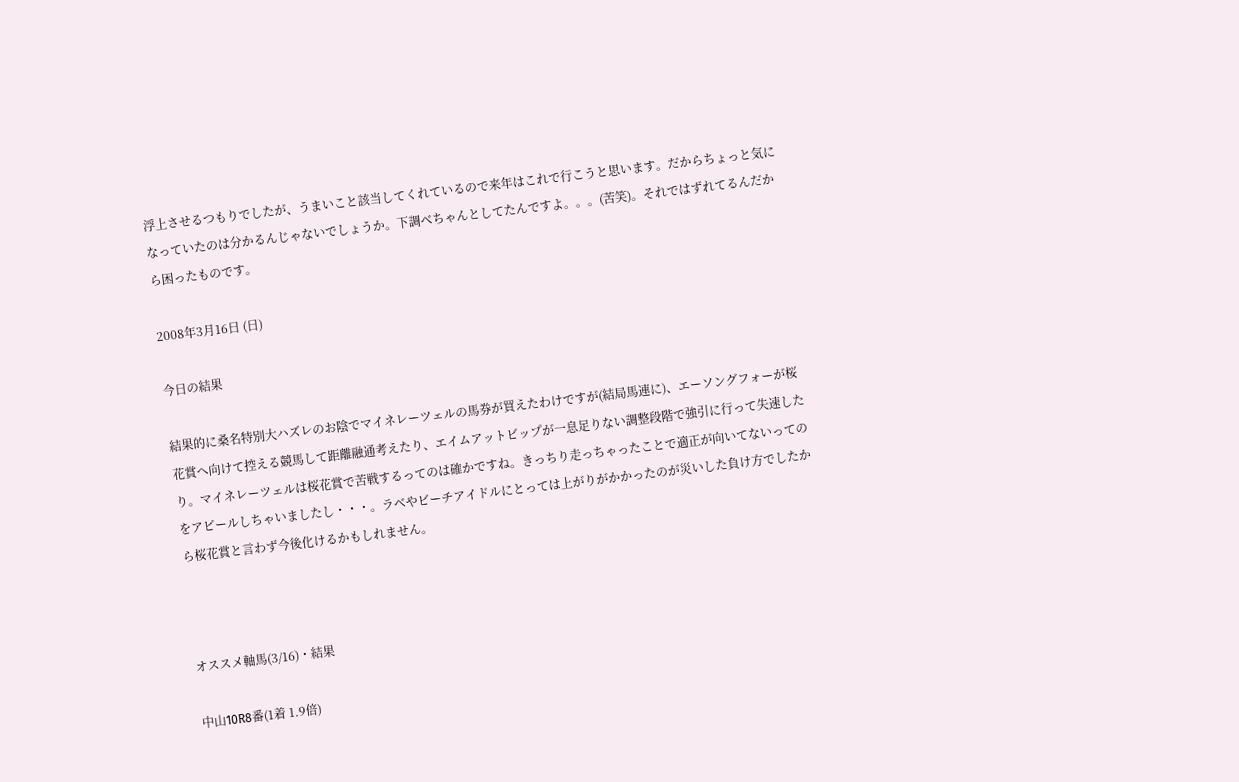浮上させるつもりでしたが、うまいこと該当してくれているので来年はこれで行こうと思います。だからちょっと気になっていたのは分かるんじゃないでしょうか。下調べちゃんとしてたんですよ。。。(苦笑)。それではずれてるんだから困ったものです。

2008年3月16日 (日)

今日の結果

結果的に桑名特別大ハズレのお陰でマイネレーツェルの馬券が買えたわけですが(結局馬連に)、エーソングフォーが桜花賞へ向けて控える競馬して距離融通考えたり、エイムアットビップが一息足りない調整段階で強引に行って失速したり。マイネレーツェルは桜花賞で苦戦するってのは確かですね。きっちり走っちゃったことで適正が向いてないってのをアピールしちゃいましたし・・・。ラベやビーチアイドルにとっては上がりがかかったのが災いした負け方でしたから桜花賞と言わず今後化けるかもしれません。



オススメ軸馬(3/16)・結果

中山10R8番(1着 1.9倍)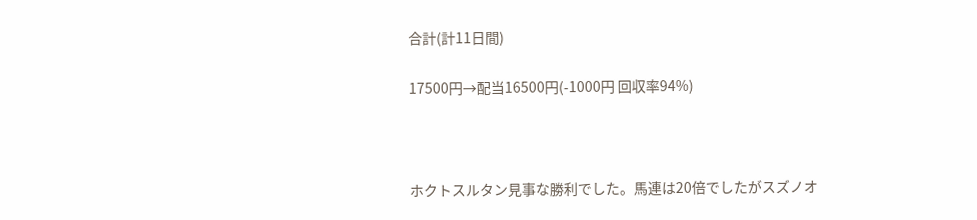合計(計11日間)

17500円→配当16500円(-1000円 回収率94%)



ホクトスルタン見事な勝利でした。馬連は20倍でしたがスズノオ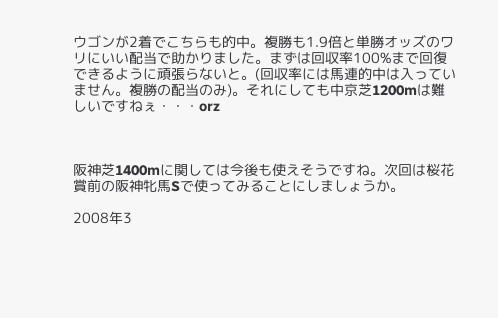ウゴンが2着でこちらも的中。複勝も1.9倍と単勝オッズのワリにいい配当で助かりました。まずは回収率100%まで回復できるように頑張らないと。(回収率には馬連的中は入っていません。複勝の配当のみ)。それにしても中京芝1200mは難しいですねぇ・・・orz



阪神芝1400mに関しては今後も使えそうですね。次回は桜花賞前の阪神牝馬Sで使ってみることにしましょうか。

2008年3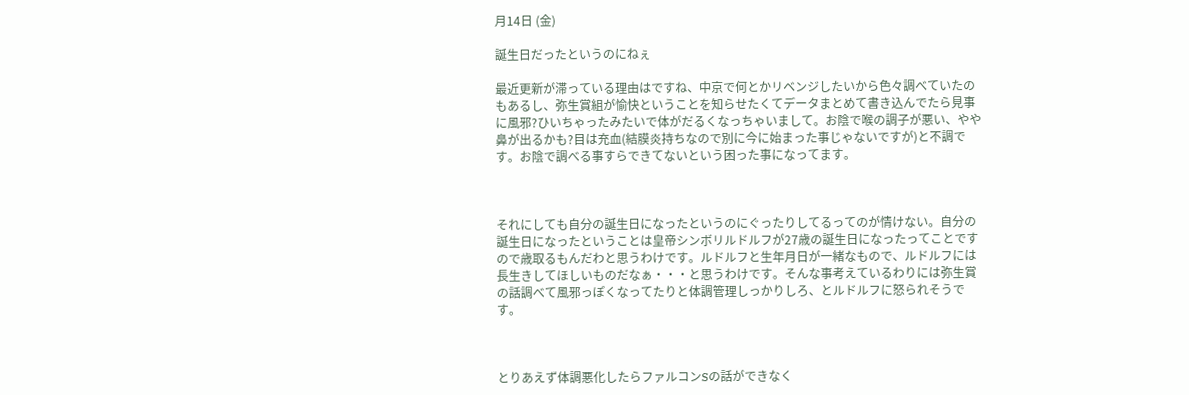月14日 (金)

誕生日だったというのにねぇ

最近更新が滞っている理由はですね、中京で何とかリベンジしたいから色々調べていたのもあるし、弥生賞組が愉快ということを知らせたくてデータまとめて書き込んでたら見事に風邪?ひいちゃったみたいで体がだるくなっちゃいまして。お陰で喉の調子が悪い、やや鼻が出るかも?目は充血(結膜炎持ちなので別に今に始まった事じゃないですが)と不調です。お陰で調べる事すらできてないという困った事になってます。



それにしても自分の誕生日になったというのにぐったりしてるってのが情けない。自分の誕生日になったということは皇帝シンボリルドルフが27歳の誕生日になったってことですので歳取るもんだわと思うわけです。ルドルフと生年月日が一緒なもので、ルドルフには長生きしてほしいものだなぁ・・・と思うわけです。そんな事考えているわりには弥生賞の話調べて風邪っぽくなってたりと体調管理しっかりしろ、とルドルフに怒られそうです。



とりあえず体調悪化したらファルコンSの話ができなく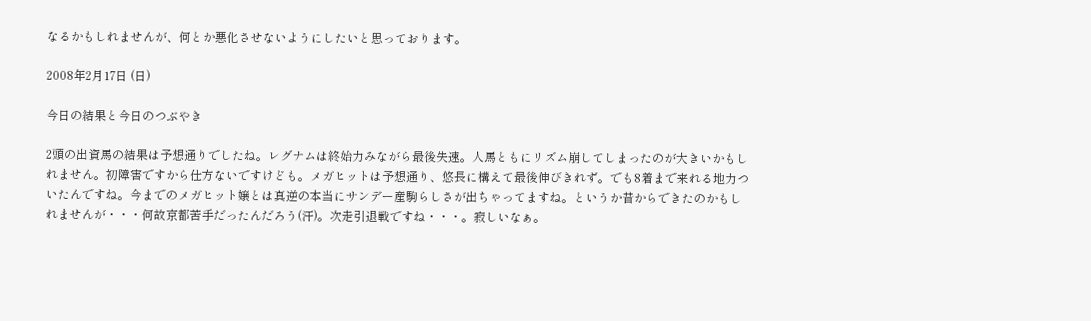なるかもしれませんが、何とか悪化させないようにしたいと思っております。

2008年2月17日 (日)

今日の結果と今日のつぶやき

2頭の出資馬の結果は予想通りでしたね。レグナムは終始力みながら最後失速。人馬ともにリズム崩してしまったのが大きいかもしれません。初障害ですから仕方ないですけども。メガヒットは予想通り、悠長に構えて最後伸びきれず。でも8着まで来れる地力ついたんですね。今までのメガヒット嬢とは真逆の本当にサンデー産駒らしさが出ちゃってますね。というか昔からできたのかもしれませんが・・・何故京都苦手だったんだろう(汗)。次走引退戦ですね・・・。寂しいなぁ。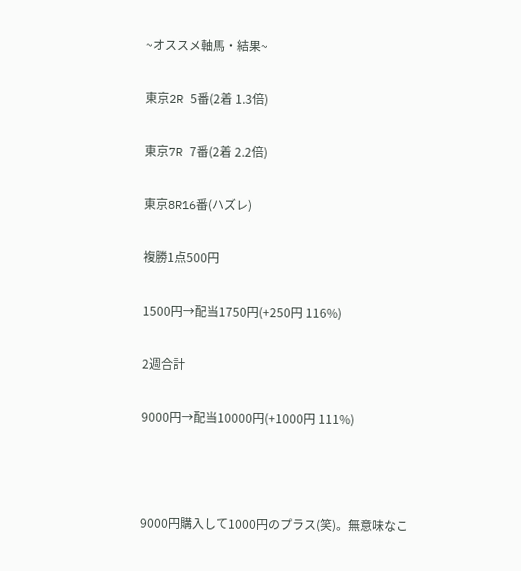~オススメ軸馬・結果~

東京2R 5番(2着 1.3倍)

東京7R 7番(2着 2.2倍)

東京8R16番(ハズレ)

複勝1点500円

1500円→配当1750円(+250円 116%)

2週合計

9000円→配当10000円(+1000円 111%)



9000円購入して1000円のプラス(笑)。無意味なこ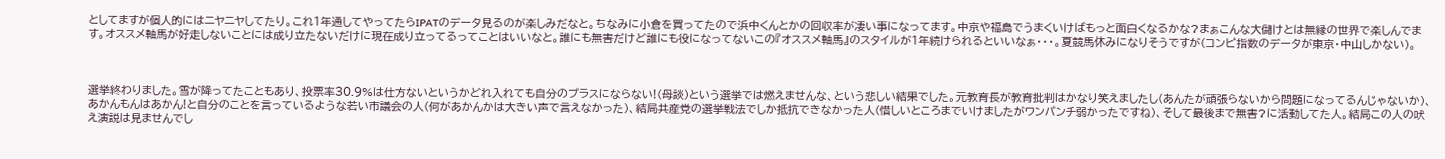としてますが個人的にはニヤニヤしてたり。これ1年通してやってたらIPATのデータ見るのが楽しみだなと。ちなみに小倉を買ってたので浜中くんとかの回収率が凄い事になってます。中京や福島でうまくいけばもっと面白くなるかな?まぁこんな大儲けとは無縁の世界で楽しんでます。オススメ軸馬が好走しないことには成り立たないだけに現在成り立ってるってことはいいなと。誰にも無害だけど誰にも役になってないこの『オススメ軸馬』のスタイルが1年続けられるといいなぁ・・・。夏競馬休みになりそうですが(コンピ指数のデータが東京・中山しかない)。



選挙終わりました。雪が降ってたこともあり、投票率30.9%は仕方ないというかどれ入れても自分のプラスにならない!(母談)という選挙では燃えませんな、という悲しい結果でした。元教育長が教育批判はかなり笑えましたし(あんたが頑張らないから問題になってるんじゃないか)、あかんもんはあかん!と自分のことを言っているような若い市議会の人(何があかんかは大きい声で言えなかった)、結局共産党の選挙戦法でしか抵抗できなかった人(惜しいところまでいけましたがワンパンチ弱かったですね)、そして最後まで無害?に活動してた人。結局この人の吠え演説は見ませんでし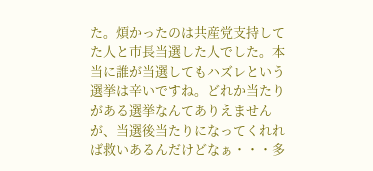た。煩かったのは共産党支持してた人と市長当選した人でした。本当に誰が当選してもハズレという選挙は辛いですね。どれか当たりがある選挙なんてありえませんが、当選後当たりになってくれれば救いあるんだけどなぁ・・・多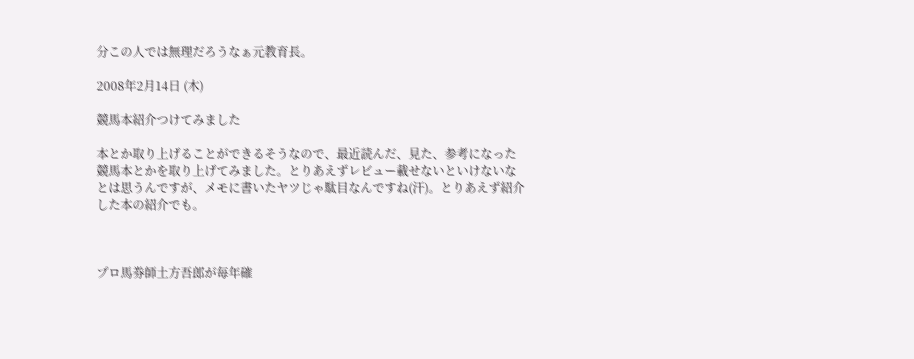分この人では無理だろうなぁ元教育長。

2008年2月14日 (木)

競馬本紹介つけてみました

本とか取り上げることができるそうなので、最近読んだ、見た、参考になった競馬本とかを取り上げてみました。とりあえずレビュー載せないといけないなとは思うんですが、メモに書いたヤツじゃ駄目なんですね(汗)。とりあえず紹介した本の紹介でも。



プロ馬券師土方吾郎が毎年確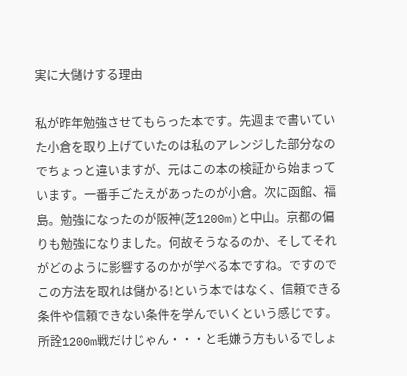実に大儲けする理由

私が昨年勉強させてもらった本です。先週まで書いていた小倉を取り上げていたのは私のアレンジした部分なのでちょっと違いますが、元はこの本の検証から始まっています。一番手ごたえがあったのが小倉。次に函館、福島。勉強になったのが阪神(芝1200m)と中山。京都の偏りも勉強になりました。何故そうなるのか、そしてそれがどのように影響するのかが学べる本ですね。ですのでこの方法を取れは儲かる!という本ではなく、信頼できる条件や信頼できない条件を学んでいくという感じです。所詮1200m戦だけじゃん・・・と毛嫌う方もいるでしょ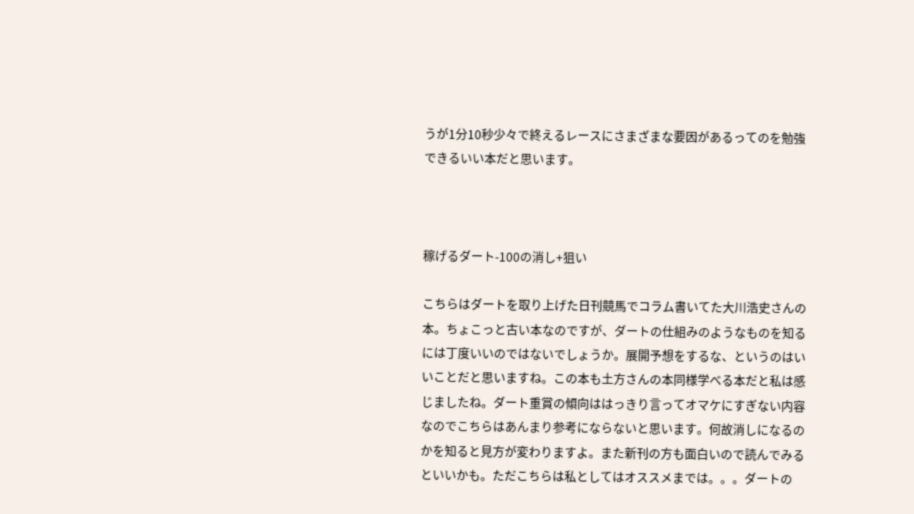うが1分10秒少々で終えるレースにさまざまな要因があるってのを勉強できるいい本だと思います。



稼げるダート-100の消し+狙い

こちらはダートを取り上げた日刊競馬でコラム書いてた大川浩史さんの本。ちょこっと古い本なのですが、ダートの仕組みのようなものを知るには丁度いいのではないでしょうか。展開予想をするな、というのはいいことだと思いますね。この本も土方さんの本同様学べる本だと私は感じましたね。ダート重賞の傾向ははっきり言ってオマケにすぎない内容なのでこちらはあんまり参考にならないと思います。何故消しになるのかを知ると見方が変わりますよ。また新刊の方も面白いので読んでみるといいかも。ただこちらは私としてはオススメまでは。。。ダートの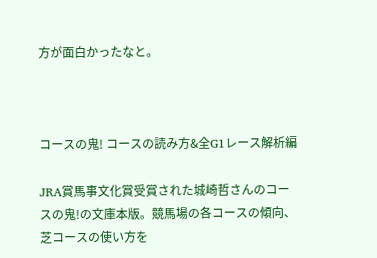方が面白かったなと。



コースの鬼! コースの読み方&全G1レース解析編

JRA賞馬事文化賞受賞された城崎哲さんのコースの鬼!の文庫本版。競馬場の各コースの傾向、芝コースの使い方を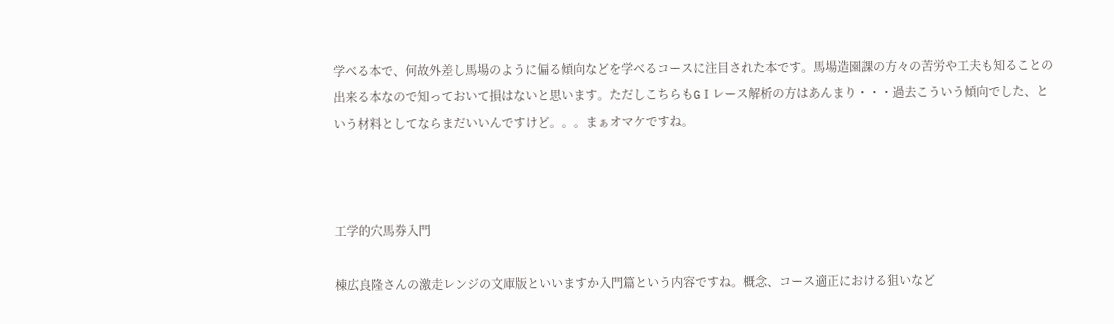学べる本で、何故外差し馬場のように偏る傾向などを学べるコースに注目された本です。馬場造園課の方々の苦労や工夫も知ることの出来る本なので知っておいて損はないと思います。ただしこちらもGⅠレース解析の方はあんまり・・・過去こういう傾向でした、という材料としてならまだいいんですけど。。。まぁオマケですね。



工学的穴馬券入門

棟広良隆さんの激走レンジの文庫版といいますか入門篇という内容ですね。概念、コース適正における狙いなど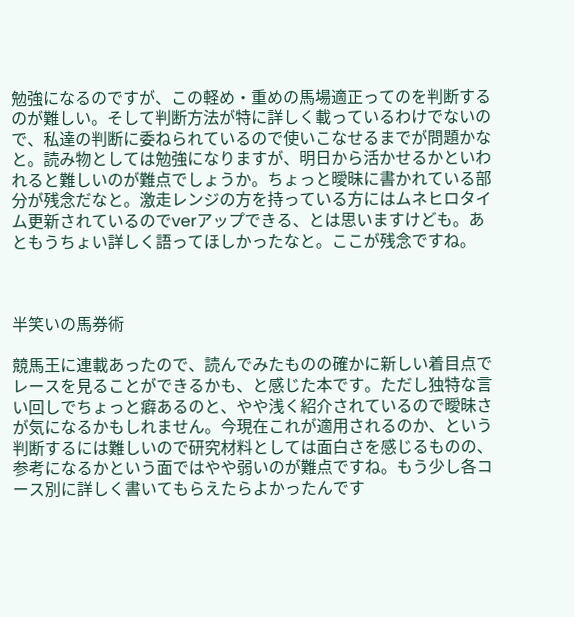勉強になるのですが、この軽め・重めの馬場適正ってのを判断するのが難しい。そして判断方法が特に詳しく載っているわけでないので、私達の判断に委ねられているので使いこなせるまでが問題かなと。読み物としては勉強になりますが、明日から活かせるかといわれると難しいのが難点でしょうか。ちょっと曖昧に書かれている部分が残念だなと。激走レンジの方を持っている方にはムネヒロタイム更新されているのでverアップできる、とは思いますけども。あともうちょい詳しく語ってほしかったなと。ここが残念ですね。



半笑いの馬券術

競馬王に連載あったので、読んでみたものの確かに新しい着目点でレースを見ることができるかも、と感じた本です。ただし独特な言い回しでちょっと癖あるのと、やや浅く紹介されているので曖昧さが気になるかもしれません。今現在これが適用されるのか、という判断するには難しいので研究材料としては面白さを感じるものの、参考になるかという面ではやや弱いのが難点ですね。もう少し各コース別に詳しく書いてもらえたらよかったんです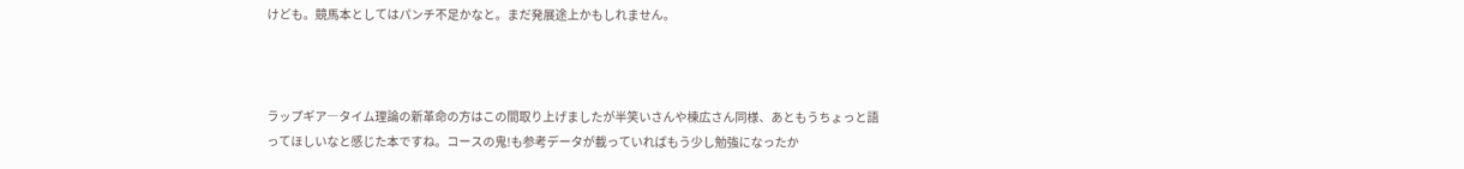けども。競馬本としてはパンチ不足かなと。まだ発展途上かもしれません。



ラップギア―タイム理論の新革命の方はこの間取り上げましたが半笑いさんや棟広さん同様、あともうちょっと語ってほしいなと感じた本ですね。コースの鬼!も参考データが載っていればもう少し勉強になったか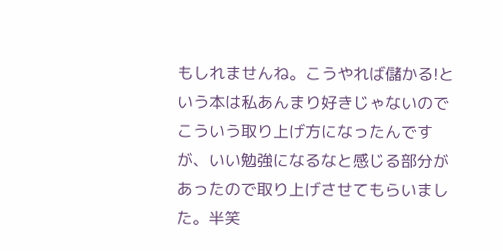もしれませんね。こうやれば儲かる!という本は私あんまり好きじゃないのでこういう取り上げ方になったんですが、いい勉強になるなと感じる部分があったので取り上げさせてもらいました。半笑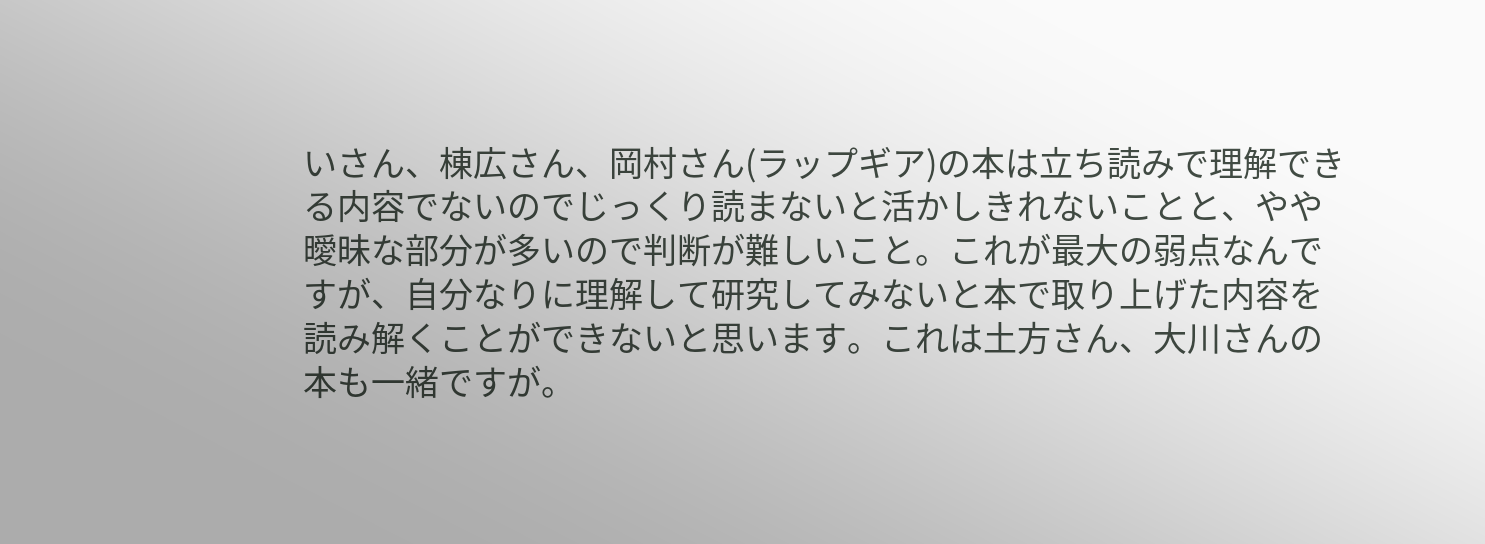いさん、棟広さん、岡村さん(ラップギア)の本は立ち読みで理解できる内容でないのでじっくり読まないと活かしきれないことと、やや曖昧な部分が多いので判断が難しいこと。これが最大の弱点なんですが、自分なりに理解して研究してみないと本で取り上げた内容を読み解くことができないと思います。これは土方さん、大川さんの本も一緒ですが。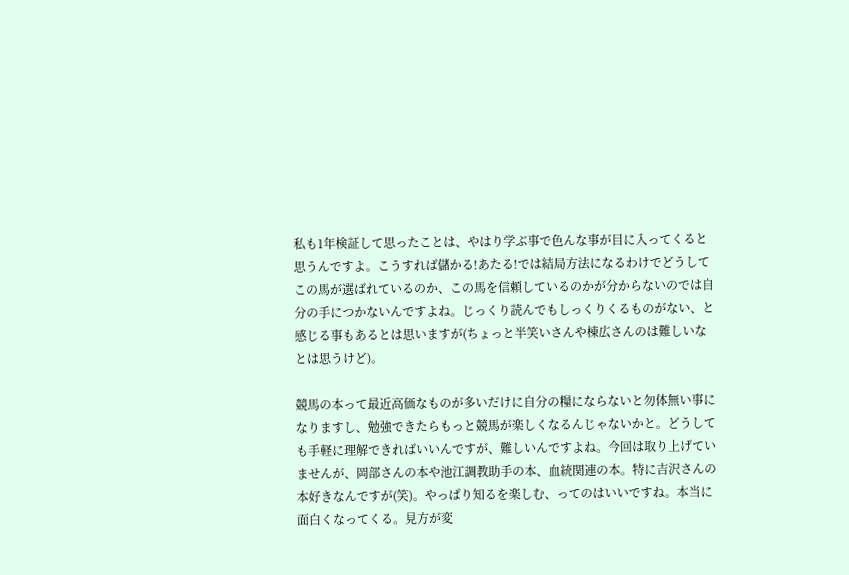私も1年検証して思ったことは、やはり学ぶ事で色んな事が目に入ってくると思うんですよ。こうすれば儲かる!あたる!では結局方法になるわけでどうしてこの馬が選ばれているのか、この馬を信頼しているのかが分からないのでは自分の手につかないんですよね。じっくり読んでもしっくりくるものがない、と感じる事もあるとは思いますが(ちょっと半笑いさんや棟広さんのは難しいなとは思うけど)。

競馬の本って最近高価なものが多いだけに自分の糧にならないと勿体無い事になりますし、勉強できたらもっと競馬が楽しくなるんじゃないかと。どうしても手軽に理解できればいいんですが、難しいんですよね。今回は取り上げていませんが、岡部さんの本や池江調教助手の本、血統関連の本。特に吉沢さんの本好きなんですが(笑)。やっぱり知るを楽しむ、ってのはいいですね。本当に面白くなってくる。見方が変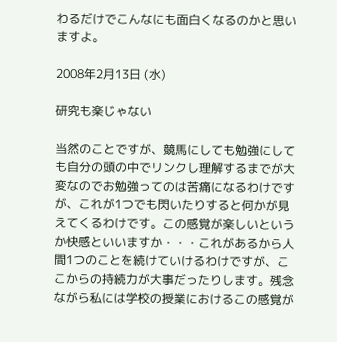わるだけでこんなにも面白くなるのかと思いますよ。

2008年2月13日 (水)

研究も楽じゃない

当然のことですが、競馬にしても勉強にしても自分の頭の中でリンクし理解するまでが大変なのでお勉強ってのは苦痛になるわけですが、これが1つでも閃いたりすると何かが見えてくるわけです。この感覚が楽しいというか快感といいますか・・・これがあるから人間1つのことを続けていけるわけですが、ここからの持続力が大事だったりします。残念ながら私には学校の授業におけるこの感覚が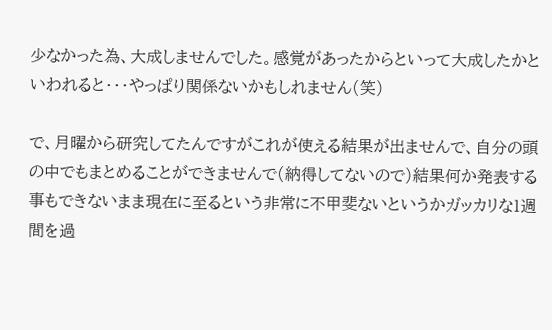少なかった為、大成しませんでした。感覚があったからといって大成したかといわれると・・・やっぱり関係ないかもしれません(笑)

で、月曜から研究してたんですがこれが使える結果が出ませんで、自分の頭の中でもまとめることができませんで(納得してないので)結果何か発表する事もできないまま現在に至るという非常に不甲斐ないというかガッカリな1週間を過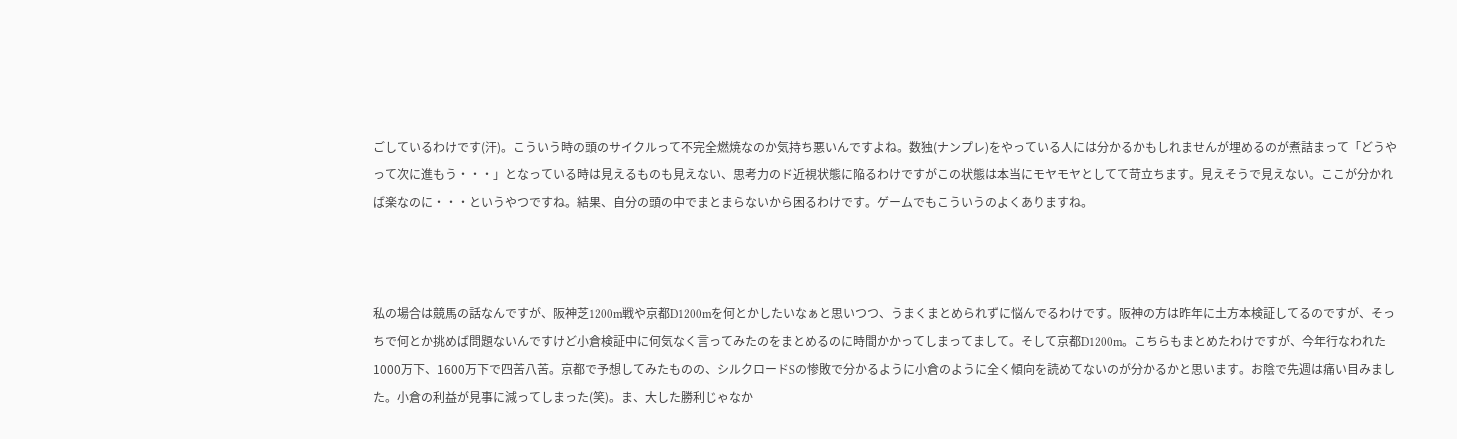ごしているわけです(汗)。こういう時の頭のサイクルって不完全燃焼なのか気持ち悪いんですよね。数独(ナンプレ)をやっている人には分かるかもしれませんが埋めるのが煮詰まって「どうやって次に進もう・・・」となっている時は見えるものも見えない、思考力のド近視状態に陥るわけですがこの状態は本当にモヤモヤとしてて苛立ちます。見えそうで見えない。ここが分かれば楽なのに・・・というやつですね。結果、自分の頭の中でまとまらないから困るわけです。ゲームでもこういうのよくありますね。



私の場合は競馬の話なんですが、阪神芝1200m戦や京都D1200mを何とかしたいなぁと思いつつ、うまくまとめられずに悩んでるわけです。阪神の方は昨年に土方本検証してるのですが、そっちで何とか挑めば問題ないんですけど小倉検証中に何気なく言ってみたのをまとめるのに時間かかってしまってまして。そして京都D1200m。こちらもまとめたわけですが、今年行なわれた1000万下、1600万下で四苦八苦。京都で予想してみたものの、シルクロードSの惨敗で分かるように小倉のように全く傾向を読めてないのが分かるかと思います。お陰で先週は痛い目みました。小倉の利益が見事に減ってしまった(笑)。ま、大した勝利じゃなか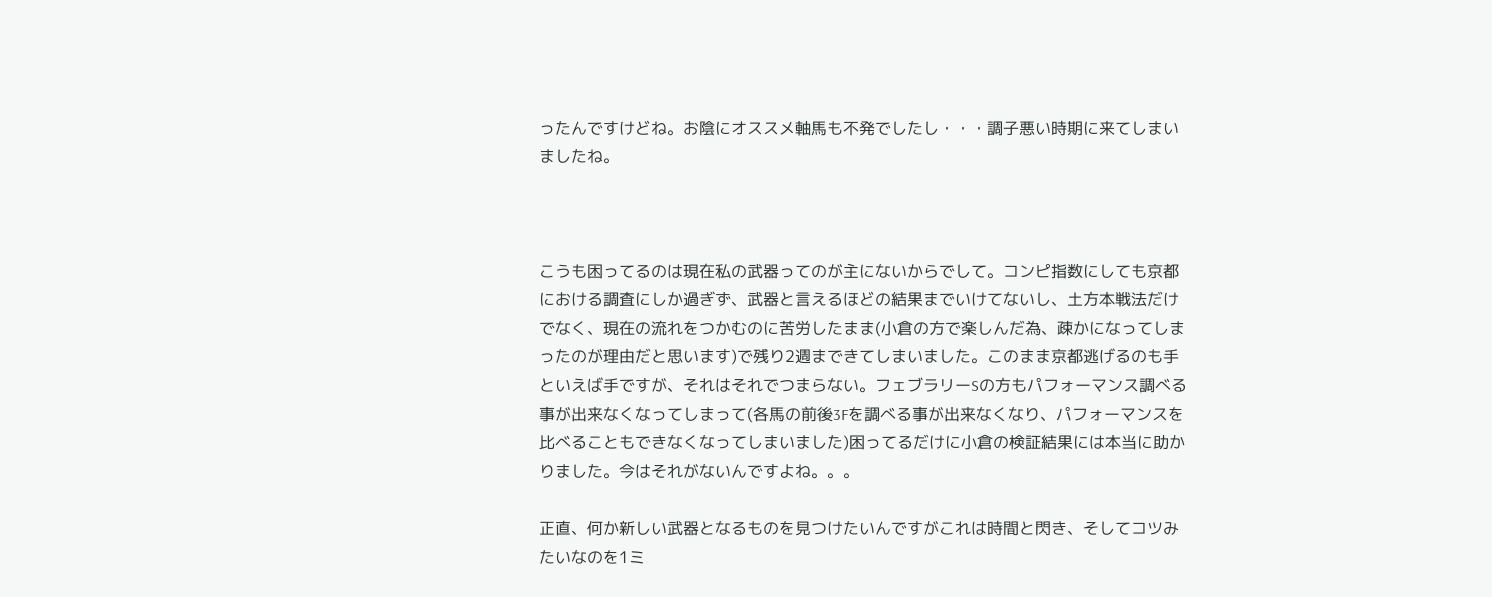ったんですけどね。お陰にオススメ軸馬も不発でしたし・・・調子悪い時期に来てしまいましたね。



こうも困ってるのは現在私の武器ってのが主にないからでして。コンピ指数にしても京都における調査にしか過ぎず、武器と言えるほどの結果までいけてないし、土方本戦法だけでなく、現在の流れをつかむのに苦労したまま(小倉の方で楽しんだ為、疎かになってしまったのが理由だと思います)で残り2週まできてしまいました。このまま京都逃げるのも手といえば手ですが、それはそれでつまらない。フェブラリーSの方もパフォーマンス調べる事が出来なくなってしまって(各馬の前後3Fを調べる事が出来なくなり、パフォーマンスを比べることもできなくなってしまいました)困ってるだけに小倉の検証結果には本当に助かりました。今はそれがないんですよね。。。

正直、何か新しい武器となるものを見つけたいんですがこれは時間と閃き、そしてコツみたいなのを1ミ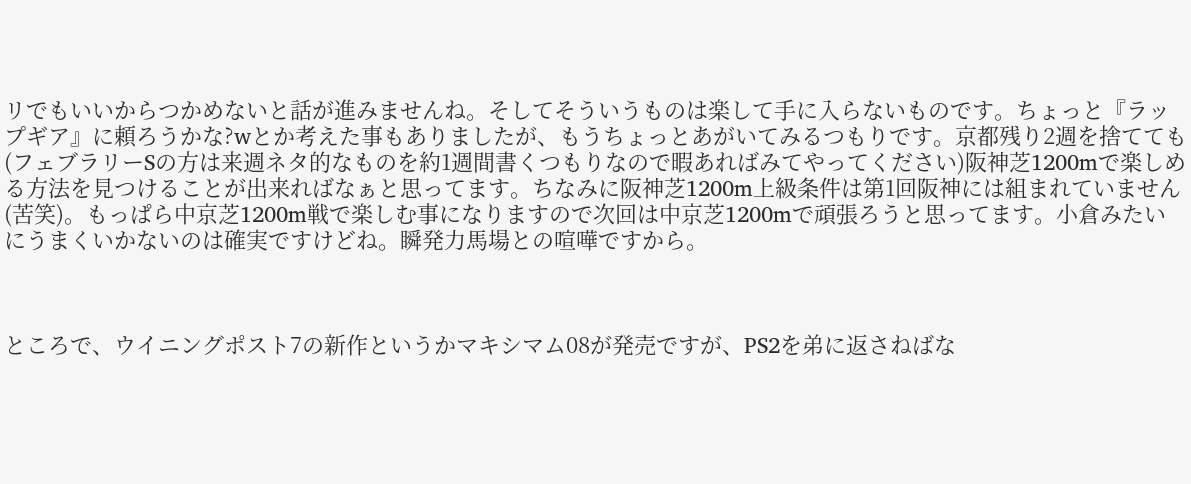リでもいいからつかめないと話が進みませんね。そしてそういうものは楽して手に入らないものです。ちょっと『ラップギア』に頼ろうかな?wとか考えた事もありましたが、もうちょっとあがいてみるつもりです。京都残り2週を捨てても(フェブラリーSの方は来週ネタ的なものを約1週間書くつもりなので暇あればみてやってください)阪神芝1200mで楽しめる方法を見つけることが出来ればなぁと思ってます。ちなみに阪神芝1200m上級条件は第1回阪神には組まれていません(苦笑)。もっぱら中京芝1200m戦で楽しむ事になりますので次回は中京芝1200mで頑張ろうと思ってます。小倉みたいにうまくいかないのは確実ですけどね。瞬発力馬場との喧嘩ですから。



ところで、ウイニングポスト7の新作というかマキシマム08が発売ですが、PS2を弟に返さねばな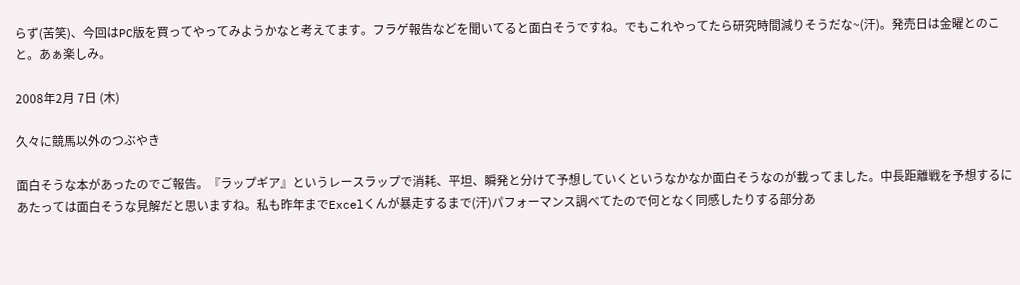らず(苦笑)、今回はPC版を買ってやってみようかなと考えてます。フラゲ報告などを聞いてると面白そうですね。でもこれやってたら研究時間減りそうだな~(汗)。発売日は金曜とのこと。あぁ楽しみ。

2008年2月 7日 (木)

久々に競馬以外のつぶやき

面白そうな本があったのでご報告。『ラップギア』というレースラップで消耗、平坦、瞬発と分けて予想していくというなかなか面白そうなのが載ってました。中長距離戦を予想するにあたっては面白そうな見解だと思いますね。私も昨年までExcelくんが暴走するまで(汗)パフォーマンス調べてたので何となく同感したりする部分あ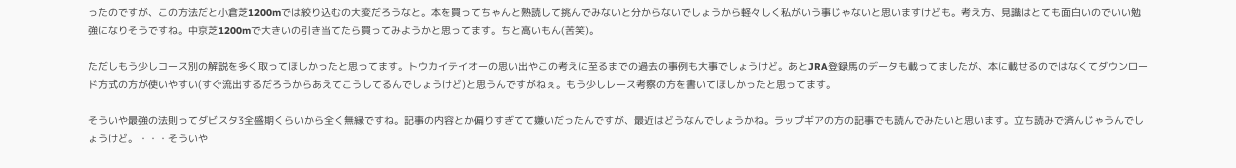ったのですが、この方法だと小倉芝1200mでは絞り込むの大変だろうなと。本を買ってちゃんと熟読して挑んでみないと分からないでしょうから軽々しく私がいう事じゃないと思いますけども。考え方、見識はとても面白いのでいい勉強になりそうですね。中京芝1200mで大きいの引き当てたら買ってみようかと思ってます。ちと高いもん(苦笑)。

ただしもう少しコース別の解説を多く取ってほしかったと思ってます。トウカイテイオーの思い出やこの考えに至るまでの過去の事例も大事でしょうけど。あとJRA登録馬のデータも載ってましたが、本に載せるのではなくてダウンロード方式の方が使いやすい(すぐ流出するだろうからあえてこうしてるんでしょうけど)と思うんですがねぇ。もう少しレース考察の方を書いてほしかったと思ってます。

そういや最強の法則ってダビスタ3全盛期くらいから全く無縁ですね。記事の内容とか偏りすぎてて嫌いだったんですが、最近はどうなんでしょうかね。ラップギアの方の記事でも読んでみたいと思います。立ち読みで済んじゃうんでしょうけど。・・・そういや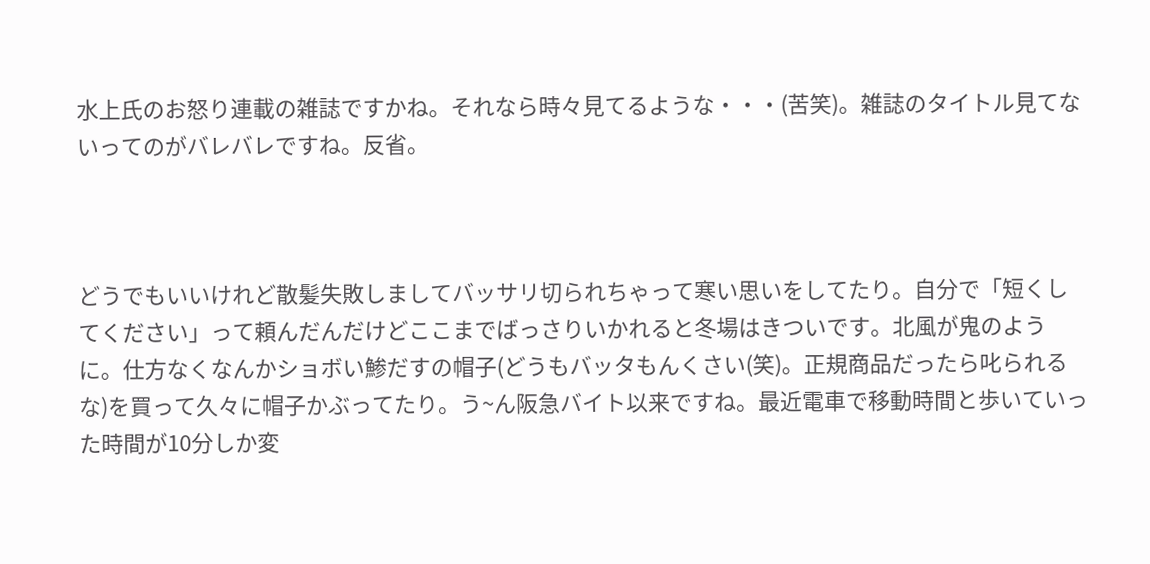水上氏のお怒り連載の雑誌ですかね。それなら時々見てるような・・・(苦笑)。雑誌のタイトル見てないってのがバレバレですね。反省。



どうでもいいけれど散髪失敗しましてバッサリ切られちゃって寒い思いをしてたり。自分で「短くしてください」って頼んだんだけどここまでばっさりいかれると冬場はきついです。北風が鬼のように。仕方なくなんかショボい鯵だすの帽子(どうもバッタもんくさい(笑)。正規商品だったら叱られるな)を買って久々に帽子かぶってたり。う~ん阪急バイト以来ですね。最近電車で移動時間と歩いていった時間が10分しか変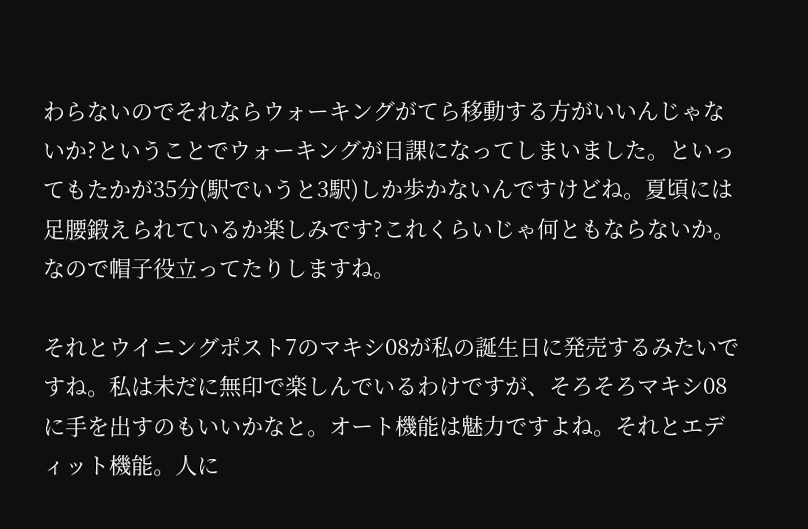わらないのでそれならウォーキングがてら移動する方がいいんじゃないか?ということでウォーキングが日課になってしまいました。といってもたかが35分(駅でいうと3駅)しか歩かないんですけどね。夏頃には足腰鍛えられているか楽しみです?これくらいじゃ何ともならないか。なので帽子役立ってたりしますね。

それとウイニングポスト7のマキシ08が私の誕生日に発売するみたいですね。私は未だに無印で楽しんでいるわけですが、そろそろマキシ08に手を出すのもいいかなと。オート機能は魅力ですよね。それとエディット機能。人に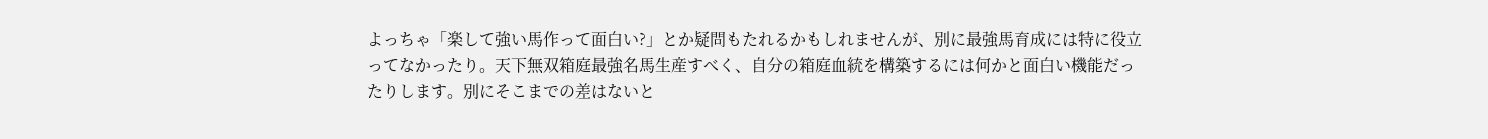よっちゃ「楽して強い馬作って面白い?」とか疑問もたれるかもしれませんが、別に最強馬育成には特に役立ってなかったり。天下無双箱庭最強名馬生産すべく、自分の箱庭血統を構築するには何かと面白い機能だったりします。別にそこまでの差はないと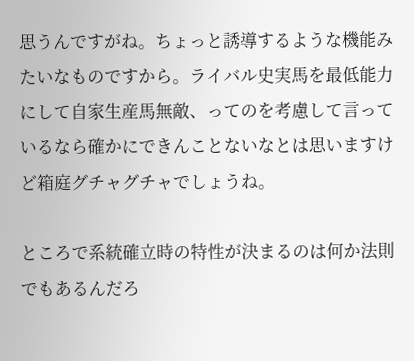思うんですがね。ちょっと誘導するような機能みたいなものですから。ライバル史実馬を最低能力にして自家生産馬無敵、ってのを考慮して言っているなら確かにできんことないなとは思いますけど箱庭グチャグチャでしょうね。

ところで系統確立時の特性が決まるのは何か法則でもあるんだろ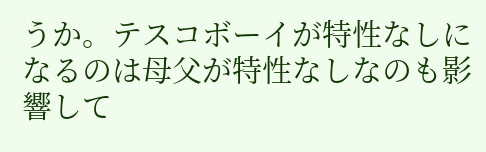うか。テスコボーイが特性なしになるのは母父が特性なしなのも影響して